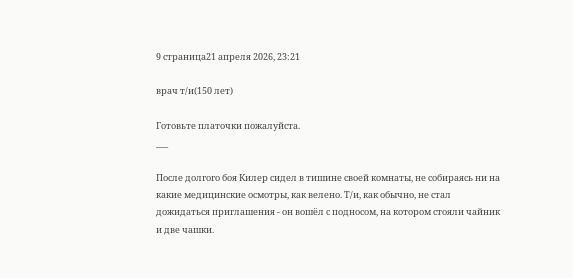9 страница21 апреля 2026, 23:21

врач т/и(150 лет)

Готовьте платочки пожалуйста.
___

После долгого боя Килер сидел в тишине своей комнаты, не собираясь ни на какие медицинские осмотры, как велено. Т/и, как обычно, не стал дожидаться приглашения - он вошёл с подносом, на котором стояли чайник и две чашки.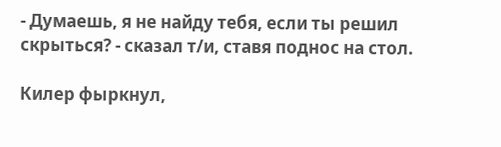- Думаешь, я не найду тебя, если ты решил скрыться? - сказал т/и, ставя поднос на стол.

Килер фыркнул,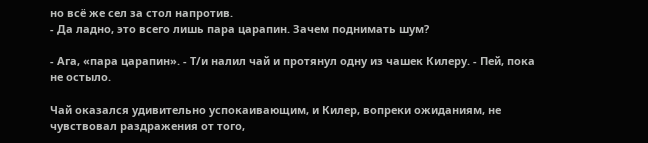но всё же сел за стол напротив.
- Да ладно, это всего лишь пара царапин. Зачем поднимать шум?

- Ага, «пара царапин». - Т/и налил чай и протянул одну из чашек Килеру. - Пей, пока не остыло.

Чай оказался удивительно успокаивающим, и Килер, вопреки ожиданиям, не чувствовал раздражения от того,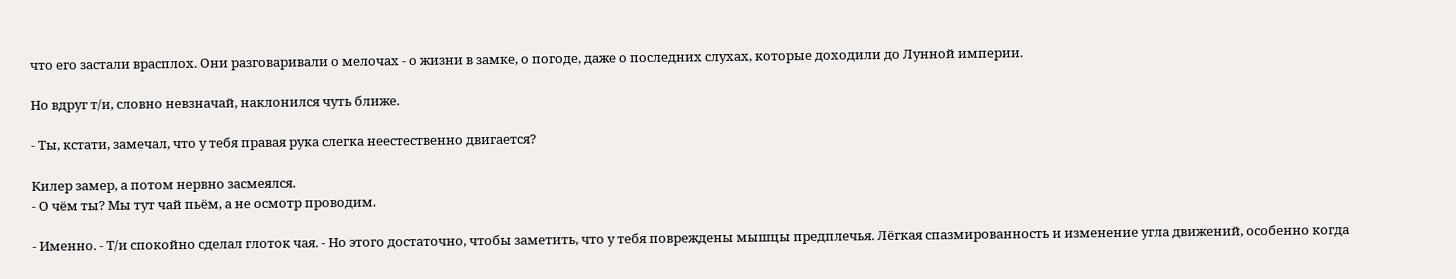что его застали врасплох. Они разговаривали о мелочах - о жизни в замке, о погоде, даже о последних слухах, которые доходили до Лунной империи.

Но вдруг т/и, словно невзначай, наклонился чуть ближе.

- Ты, кстати, замечал, что у тебя правая рука слегка неестественно двигается?

Килер замер, а потом нервно засмеялся.
- О чём ты? Мы тут чай пьём, а не осмотр проводим.

- Именно. - Т/и спокойно сделал глоток чая. - Но этого достаточно, чтобы заметить, что у тебя повреждены мышцы предплечья. Лёгкая спазмированность и изменение угла движений, особенно когда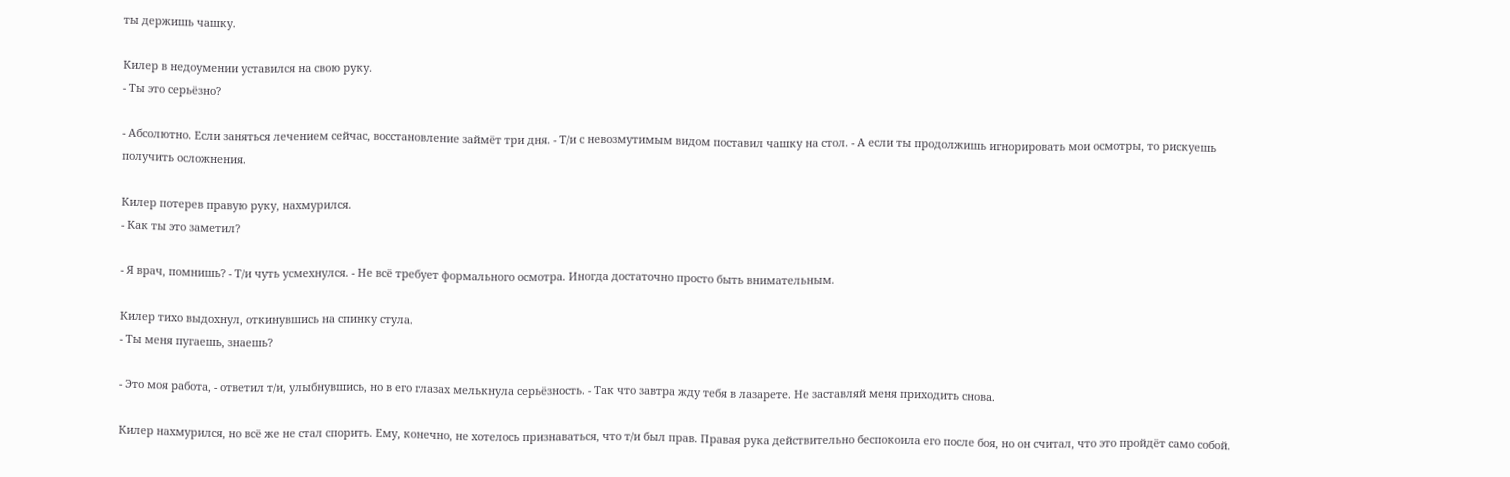ты держишь чашку.

Килер в недоумении уставился на свою руку.
- Ты это серьёзно?

- Абсолютно. Если заняться лечением сейчас, восстановление займёт три дня. - Т/и с невозмутимым видом поставил чашку на стол. - А если ты продолжишь игнорировать мои осмотры, то рискуешь получить осложнения.

Килер потерев правую руку, нахмурился.
- Как ты это заметил?

- Я врач, помнишь? - Т/и чуть усмехнулся. - Не всё требует формального осмотра. Иногда достаточно просто быть внимательным.

Килер тихо выдохнул, откинувшись на спинку стула.
- Ты меня пугаешь, знаешь?

- Это моя работа, - ответил т/и, улыбнувшись, но в его глазах мелькнула серьёзность. - Так что завтра жду тебя в лазарете. Не заставляй меня приходить снова.

Килер нахмурился, но всё же не стал спорить. Ему, конечно, не хотелось признаваться, что т/и был прав. Правая рука действительно беспокоила его после боя, но он считал, что это пройдёт само собой.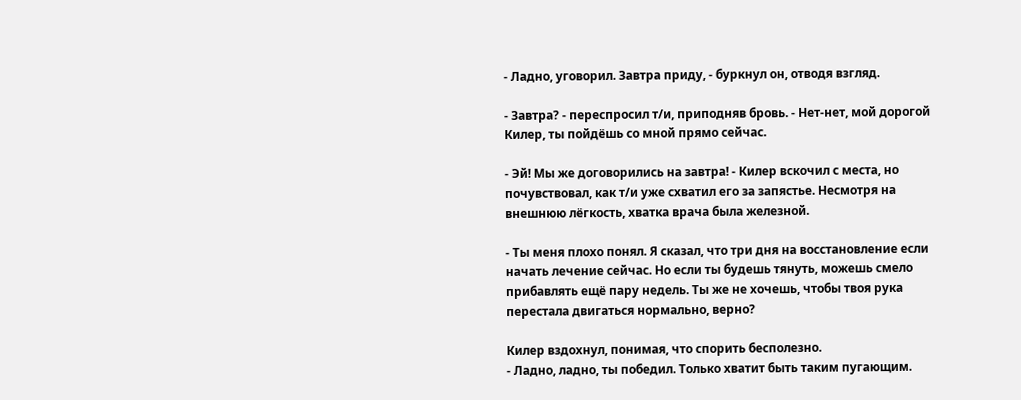- Ладно, уговорил. Завтра приду, - буркнул он, отводя взгляд.

- Завтра? - переспросил т/и, приподняв бровь. - Нет-нет, мой дорогой Килер, ты пойдёшь со мной прямо сейчас.

- Эй! Мы же договорились на завтра! - Килер вскочил с места, но почувствовал, как т/и уже схватил его за запястье. Несмотря на внешнюю лёгкость, хватка врача была железной.

- Ты меня плохо понял. Я сказал, что три дня на восстановление если начать лечение сейчас. Но если ты будешь тянуть, можешь смело прибавлять ещё пару недель. Ты же не хочешь, чтобы твоя рука перестала двигаться нормально, верно?

Килер вздохнул, понимая, что спорить бесполезно.
- Ладно, ладно, ты победил. Только хватит быть таким пугающим.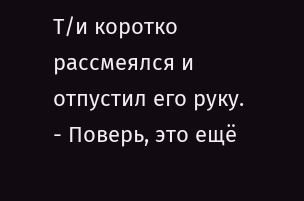Т/и коротко рассмеялся и отпустил его руку.
- Поверь, это ещё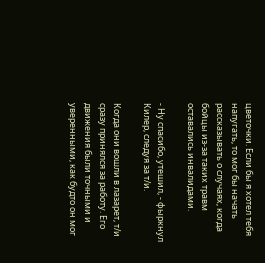цветочки. Если бы я хотел тебя напугать, то мог бы начать рассказывать о случаях, когда бойцы из-за таких травм оставались инвалидами.

- Ну спасибо, утешил, - фыркнул Килер, следуя за т/и.

Когда они вошли в лазарет, т/и сразу принялся за работу. Его движения были точными и уверенными, как будто он мог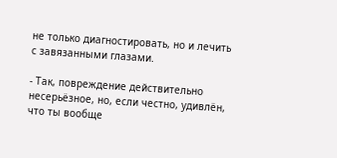не только диагностировать, но и лечить с завязанными глазами.

- Так, повреждение действительно несерьёзное, но, если честно, удивлён, что ты вообще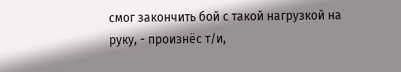смог закончить бой с такой нагрузкой на руку, - произнёс т/и,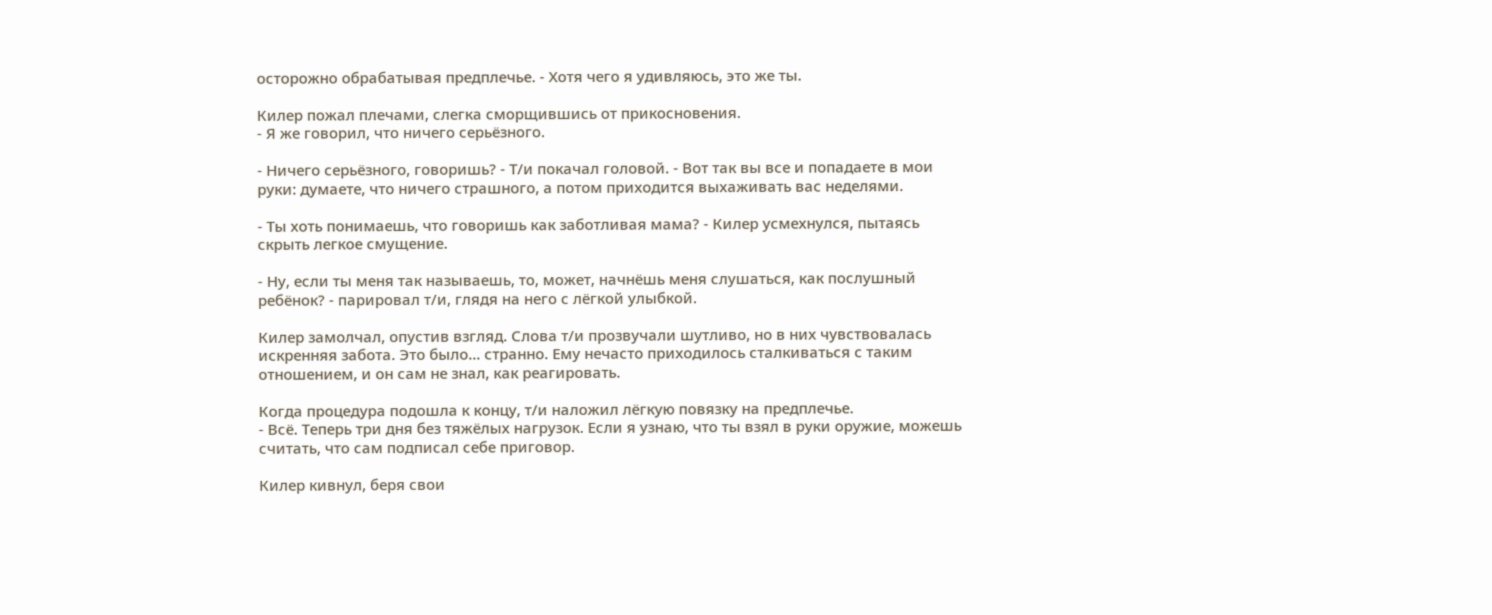осторожно обрабатывая предплечье. - Хотя чего я удивляюсь, это же ты.

Килер пожал плечами, слегка сморщившись от прикосновения.
- Я же говорил, что ничего серьёзного.

- Ничего серьёзного, говоришь? - Т/и покачал головой. - Вот так вы все и попадаете в мои руки: думаете, что ничего страшного, а потом приходится выхаживать вас неделями.

- Ты хоть понимаешь, что говоришь как заботливая мама? - Килер усмехнулся, пытаясь скрыть легкое смущение.

- Ну, если ты меня так называешь, то, может, начнёшь меня слушаться, как послушный ребёнок? - парировал т/и, глядя на него с лёгкой улыбкой.

Килер замолчал, опустив взгляд. Слова т/и прозвучали шутливо, но в них чувствовалась искренняя забота. Это было... странно. Ему нечасто приходилось сталкиваться с таким отношением, и он сам не знал, как реагировать.

Когда процедура подошла к концу, т/и наложил лёгкую повязку на предплечье.
- Всё. Теперь три дня без тяжёлых нагрузок. Если я узнаю, что ты взял в руки оружие, можешь считать, что сам подписал себе приговор.

Килер кивнул, беря свои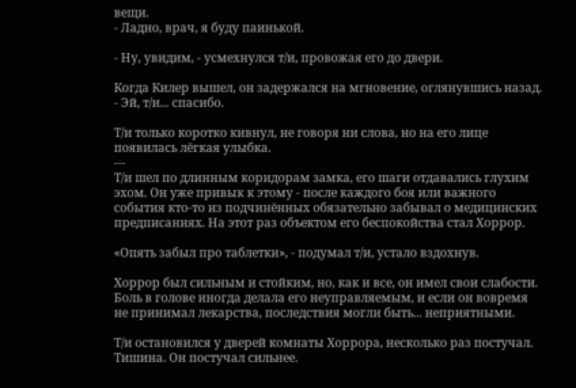вещи.
- Ладно, врач, я буду паинькой.

- Ну, увидим, - усмехнулся т/и, провожая его до двери.

Когда Килер вышел, он задержался на мгновение, оглянувшись назад.
- Эй, т/и... спасибо.

Т/и только коротко кивнул, не говоря ни слова, но на его лице появилась лёгкая улыбка.
---
Т/и шел по длинным коридорам замка, его шаги отдавались глухим эхом. Он уже привык к этому - после каждого боя или важного события кто-то из подчинённых обязательно забывал о медицинских предписаниях. На этот раз объектом его беспокойства стал Хоррор.

«Опять забыл про таблетки», - подумал т/и, устало вздохнув.

Хоррор был сильным и стойким, но, как и все, он имел свои слабости. Боль в голове иногда делала его неуправляемым, и если он вовремя не принимал лекарства, последствия могли быть... неприятными.

Т/и остановился у дверей комнаты Хоррора, несколько раз постучал. Тишина. Он постучал сильнее.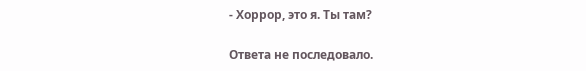- Хоррор, это я. Ты там?

Ответа не последовало.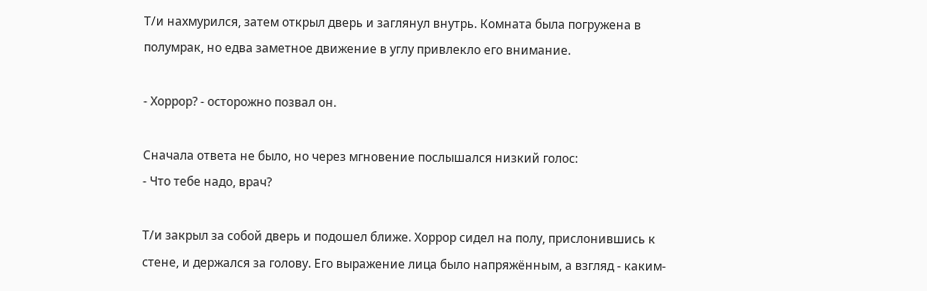Т/и нахмурился, затем открыл дверь и заглянул внутрь. Комната была погружена в полумрак, но едва заметное движение в углу привлекло его внимание.

- Хоррор? - осторожно позвал он.

Сначала ответа не было, но через мгновение послышался низкий голос:
- Что тебе надо, врач?

Т/и закрыл за собой дверь и подошел ближе. Хоррор сидел на полу, прислонившись к стене, и держался за голову. Его выражение лица было напряжённым, а взгляд - каким-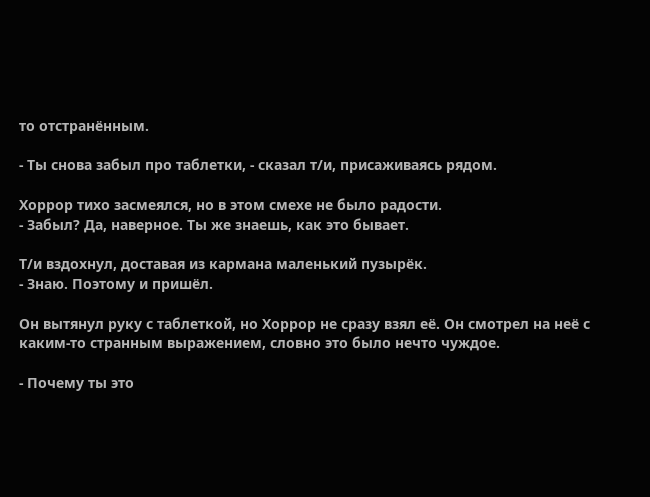то отстранённым.

- Ты снова забыл про таблетки, - сказал т/и, присаживаясь рядом.

Хоррор тихо засмеялся, но в этом смехе не было радости.
- Забыл? Да, наверное. Ты же знаешь, как это бывает.

Т/и вздохнул, доставая из кармана маленький пузырёк.
- Знаю. Поэтому и пришёл.

Он вытянул руку с таблеткой, но Хоррор не сразу взял её. Он смотрел на неё с каким-то странным выражением, словно это было нечто чуждое.

- Почему ты это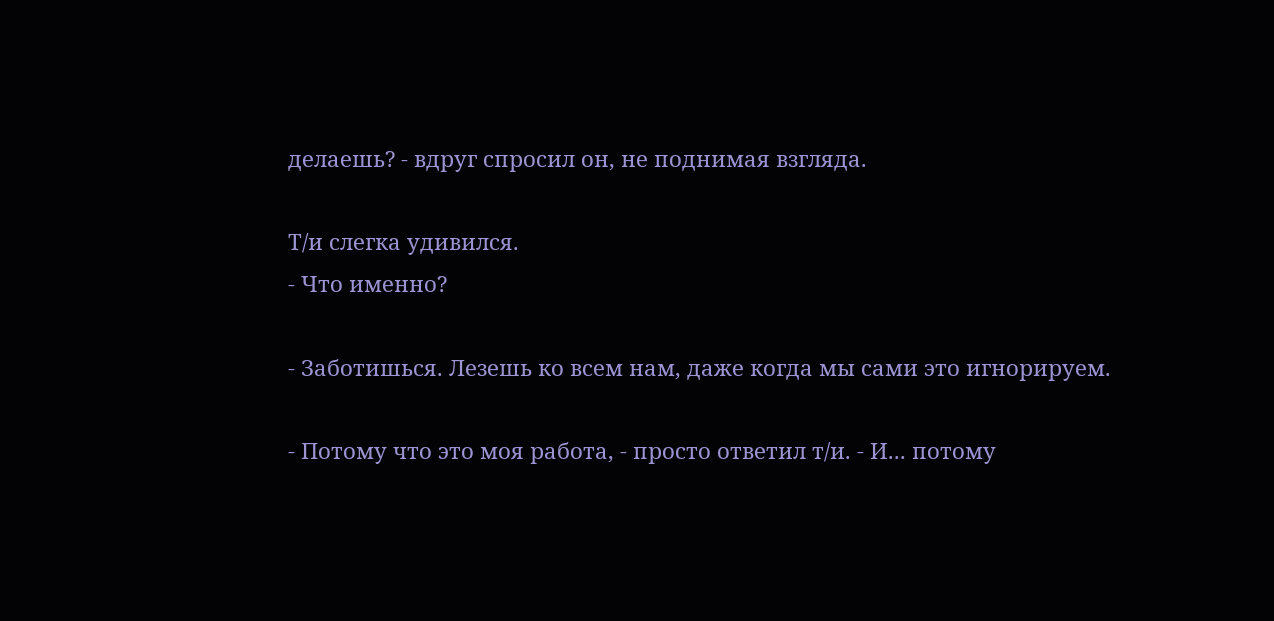делаешь? - вдруг спросил он, не поднимая взгляда.

Т/и слегка удивился.
- Что именно?

- Заботишься. Лезешь ко всем нам, даже когда мы сами это игнорируем.

- Потому что это моя работа, - просто ответил т/и. - И... потому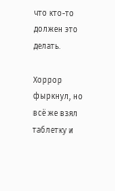что кто-то должен это делать.

Хоррор фыркнул, но всё же взял таблетку и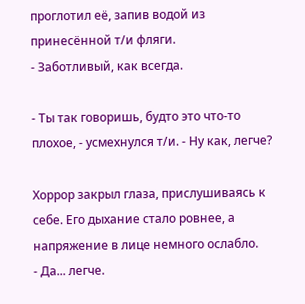проглотил её, запив водой из принесённой т/и фляги.
- Заботливый, как всегда.

- Ты так говоришь, будто это что-то плохое, - усмехнулся т/и. - Ну как, легче?

Хоррор закрыл глаза, прислушиваясь к себе. Его дыхание стало ровнее, а напряжение в лице немного ослабло.
- Да... легче.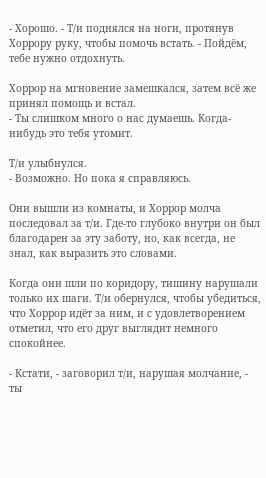- Хорошо. - Т/и поднялся на ноги, протянув Хоррору руку, чтобы помочь встать. - Пойдём, тебе нужно отдохнуть.

Хоррор на мгновение замешкался, затем всё же принял помощь и встал.
- Ты слишком много о нас думаешь. Когда-нибудь это тебя утомит.

Т/и улыбнулся.
- Возможно. Но пока я справляюсь.

Они вышли из комнаты, и Хоррор молча последовал за т/и. Где-то глубоко внутри он был благодарен за эту заботу, но, как всегда, не знал, как выразить это словами.

Когда они шли по коридору, тишину нарушали только их шаги. Т/и обернулся, чтобы убедиться, что Хоррор идёт за ним, и с удовлетворением отметил, что его друг выглядит немного спокойнее.

- Кстати, - заговорил т/и, нарушая молчание, - ты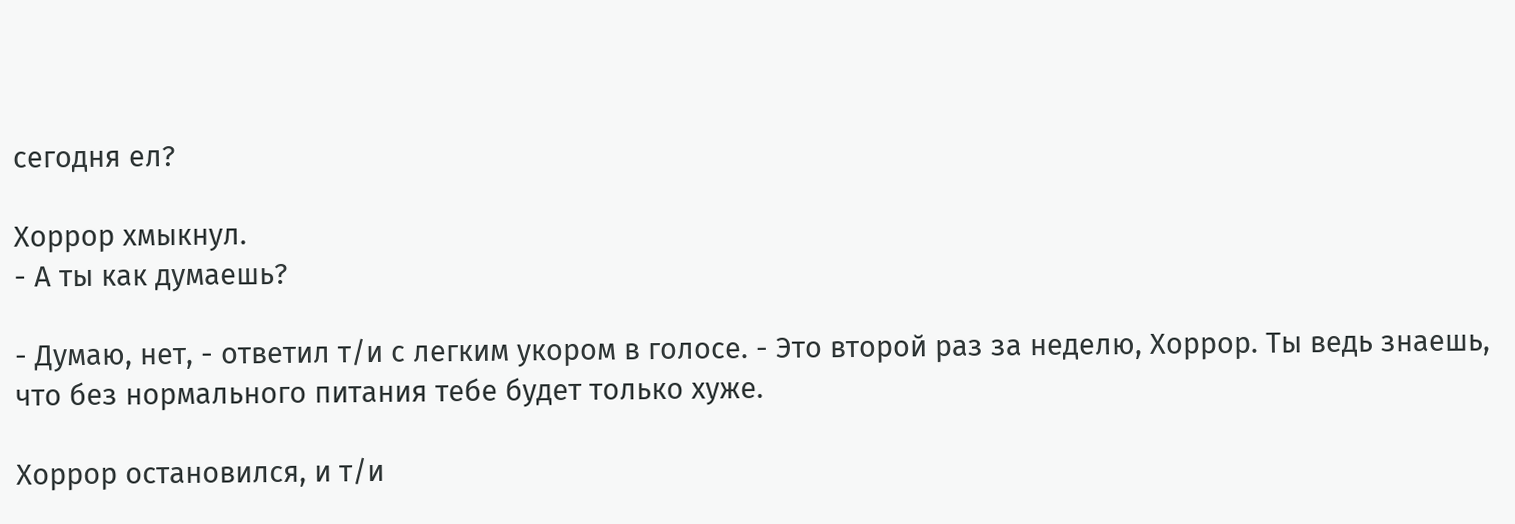сегодня ел?

Хоррор хмыкнул.
- А ты как думаешь?

- Думаю, нет, - ответил т/и с легким укором в голосе. - Это второй раз за неделю, Хоррор. Ты ведь знаешь, что без нормального питания тебе будет только хуже.

Хоррор остановился, и т/и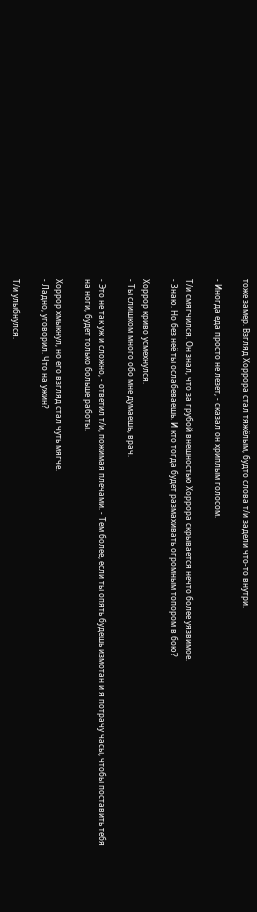тоже замер. Взгляд Хоррора стал тяжёлым, будто слова т/и задели что-то внутри.

- Иногда еда просто не лезет, - сказал он хриплым голосом.

Т/и смягчился. Он знал, что за грубой внешностью Хоррора скрывается нечто более уязвимое.
- Знаю. Но без неё ты ослабеваешь. И кто тогда будет размахивать огромным топором в бою?

Хоррор криво усмехнулся.
- Ты слишком много обо мне думаешь, врач.

- Это не так уж и сложно, - ответил т/и, пожимая плечами. - Тем более, если ты опять будешь измотан и я потрачу часы, чтобы поставить тебя на ноги, будет только больше работы.

Хоррор хмыкнул, но его взгляд стал чуть мягче.
- Ладно, уговорил. Что на ужин?

Т/и улыбнулся.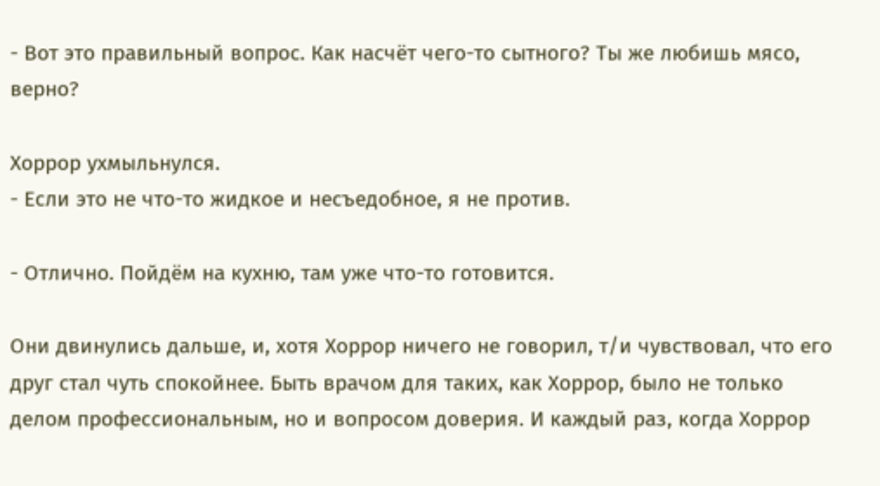- Вот это правильный вопрос. Как насчёт чего-то сытного? Ты же любишь мясо, верно?

Хоррор ухмыльнулся.
- Если это не что-то жидкое и несъедобное, я не против.

- Отлично. Пойдём на кухню, там уже что-то готовится.

Они двинулись дальше, и, хотя Хоррор ничего не говорил, т/и чувствовал, что его друг стал чуть спокойнее. Быть врачом для таких, как Хоррор, было не только делом профессиональным, но и вопросом доверия. И каждый раз, когда Хоррор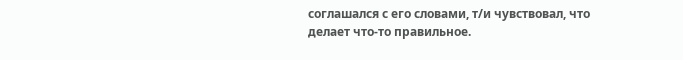соглашался с его словами, т/и чувствовал, что делает что-то правильное.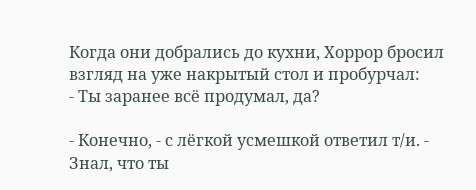Когда они добрались до кухни, Хоррор бросил взгляд на уже накрытый стол и пробурчал:
- Ты заранее всё продумал, да?

- Конечно, - с лёгкой усмешкой ответил т/и. - Знал, что ты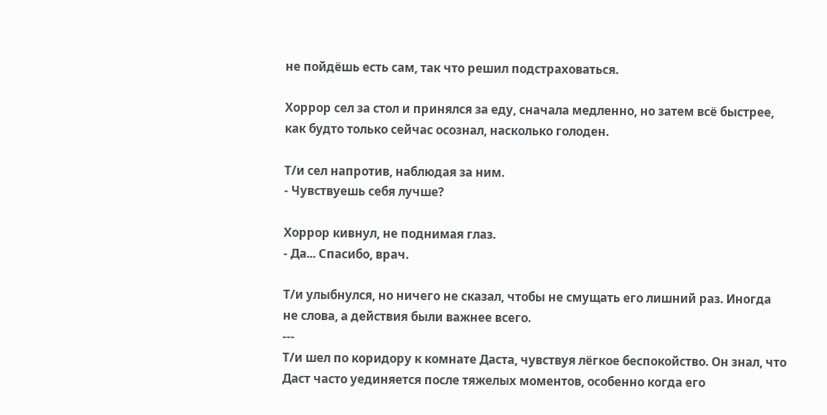не пойдёшь есть сам, так что решил подстраховаться.

Хоррор сел за стол и принялся за еду, сначала медленно, но затем всё быстрее, как будто только сейчас осознал, насколько голоден.

Т/и сел напротив, наблюдая за ним.
- Чувствуешь себя лучше?

Хоррор кивнул, не поднимая глаз.
- Да... Спасибо, врач.

Т/и улыбнулся, но ничего не сказал, чтобы не смущать его лишний раз. Иногда не слова, а действия были важнее всего.
---
Т/и шел по коридору к комнате Даста, чувствуя лёгкое беспокойство. Он знал, что Даст часто уединяется после тяжелых моментов, особенно когда его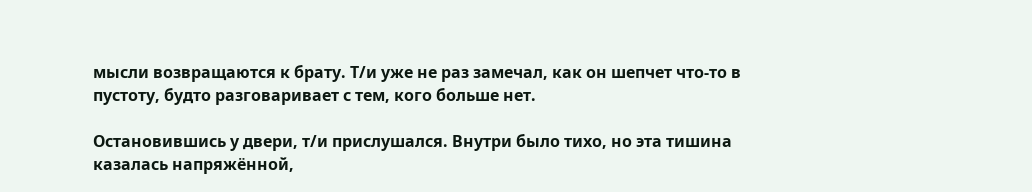мысли возвращаются к брату. Т/и уже не раз замечал, как он шепчет что-то в пустоту, будто разговаривает с тем, кого больше нет.

Остановившись у двери, т/и прислушался. Внутри было тихо, но эта тишина казалась напряжённой,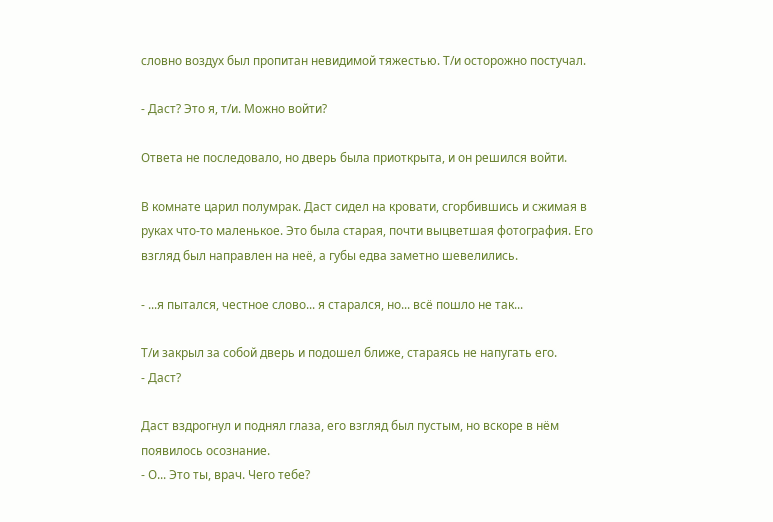словно воздух был пропитан невидимой тяжестью. Т/и осторожно постучал.

- Даст? Это я, т/и. Можно войти?

Ответа не последовало, но дверь была приоткрыта, и он решился войти.

В комнате царил полумрак. Даст сидел на кровати, сгорбившись и сжимая в руках что-то маленькое. Это была старая, почти выцветшая фотография. Его взгляд был направлен на неё, а губы едва заметно шевелились.

- ...я пытался, честное слово... я старался, но... всё пошло не так...

Т/и закрыл за собой дверь и подошел ближе, стараясь не напугать его.
- Даст?

Даст вздрогнул и поднял глаза, его взгляд был пустым, но вскоре в нём появилось осознание.
- О... Это ты, врач. Чего тебе?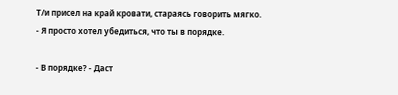Т/и присел на край кровати, стараясь говорить мягко.
- Я просто хотел убедиться, что ты в порядке.

- В порядке? - Даст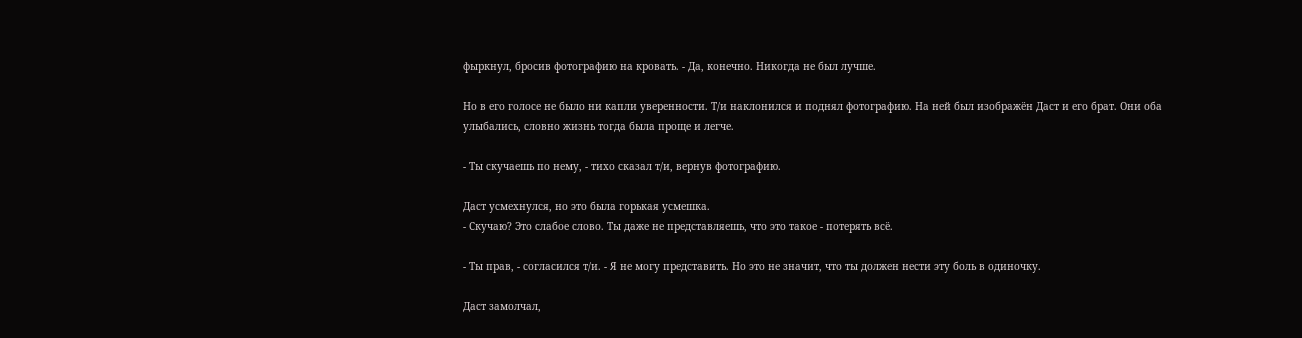фыркнул, бросив фотографию на кровать. - Да, конечно. Никогда не был лучше.

Но в его голосе не было ни капли уверенности. Т/и наклонился и поднял фотографию. На ней был изображён Даст и его брат. Они оба улыбались, словно жизнь тогда была проще и легче.

- Ты скучаешь по нему, - тихо сказал т/и, вернув фотографию.

Даст усмехнулся, но это была горькая усмешка.
- Скучаю? Это слабое слово. Ты даже не представляешь, что это такое - потерять всё.

- Ты прав, - согласился т/и. - Я не могу представить. Но это не значит, что ты должен нести эту боль в одиночку.

Даст замолчал,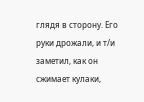глядя в сторону. Его руки дрожали, и т/и заметил, как он сжимает кулаки,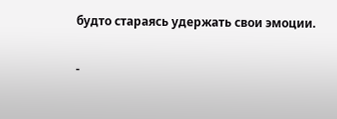будто стараясь удержать свои эмоции.

-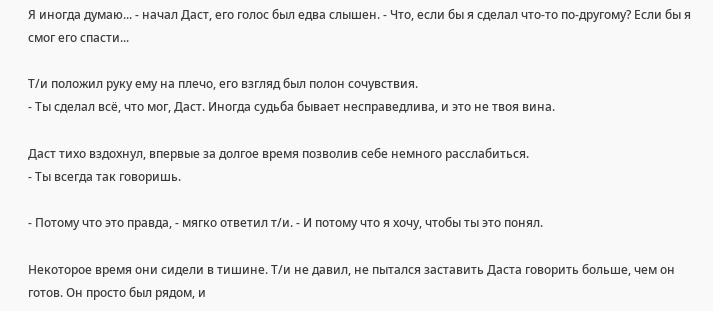Я иногда думаю... - начал Даст, его голос был едва слышен. - Что, если бы я сделал что-то по-другому? Если бы я смог его спасти...

Т/и положил руку ему на плечо, его взгляд был полон сочувствия.
- Ты сделал всё, что мог, Даст. Иногда судьба бывает несправедлива, и это не твоя вина.

Даст тихо вздохнул, впервые за долгое время позволив себе немного расслабиться.
- Ты всегда так говоришь.

- Потому что это правда, - мягко ответил т/и. - И потому что я хочу, чтобы ты это понял.

Некоторое время они сидели в тишине. Т/и не давил, не пытался заставить Даста говорить больше, чем он готов. Он просто был рядом, и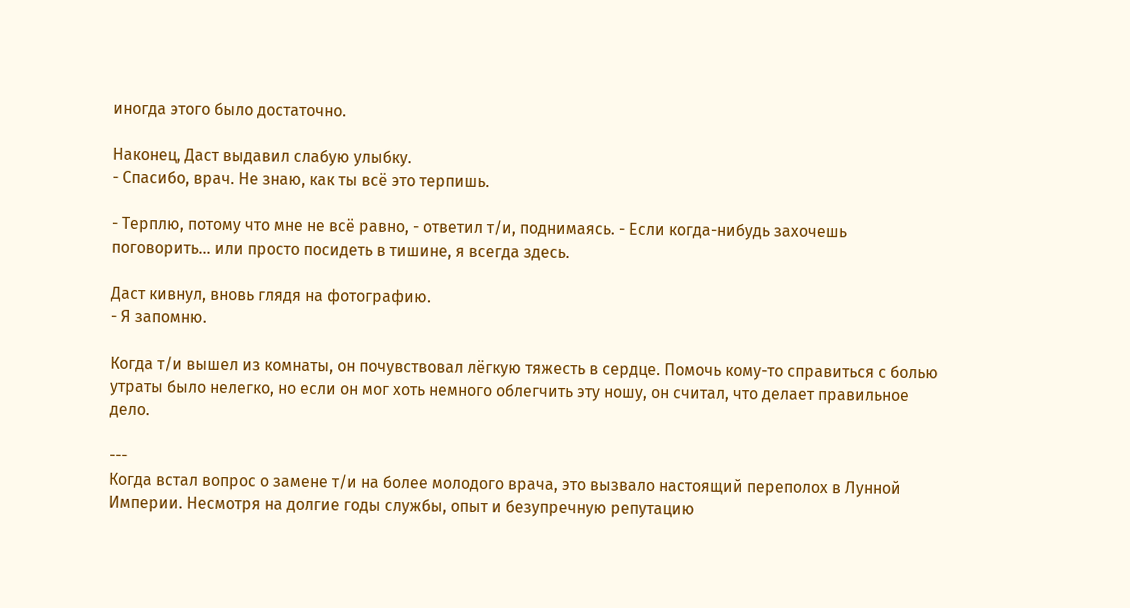иногда этого было достаточно.

Наконец, Даст выдавил слабую улыбку.
- Спасибо, врач. Не знаю, как ты всё это терпишь.

- Терплю, потому что мне не всё равно, - ответил т/и, поднимаясь. - Если когда-нибудь захочешь поговорить... или просто посидеть в тишине, я всегда здесь.

Даст кивнул, вновь глядя на фотографию.
- Я запомню.

Когда т/и вышел из комнаты, он почувствовал лёгкую тяжесть в сердце. Помочь кому-то справиться с болью утраты было нелегко, но если он мог хоть немного облегчить эту ношу, он считал, что делает правильное дело.

---
Когда встал вопрос о замене т/и на более молодого врача, это вызвало настоящий переполох в Лунной Империи. Несмотря на долгие годы службы, опыт и безупречную репутацию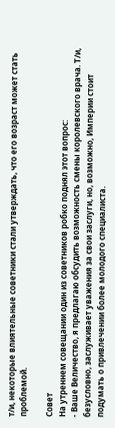т/и, некоторые влиятельные советники стали утверждать, что его возраст может стать проблемой.

Совет
На утреннем совещании один из советников робко поднял этот вопрос:
- Ваше Величество, я предлагаю обсудить возможность смены королевского врача. Т/и, безусловно, заслуживает уважения за свои заслуги, но, возможно, Империи стоит подумать о привлечении более молодого специалиста.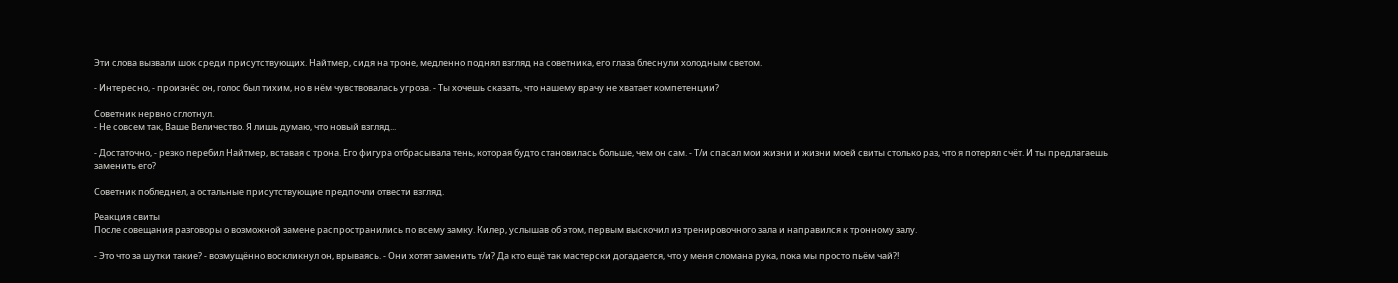Эти слова вызвали шок среди присутствующих. Найтмер, сидя на троне, медленно поднял взгляд на советника, его глаза блеснули холодным светом.

- Интересно, - произнёс он, голос был тихим, но в нём чувствовалась угроза. - Ты хочешь сказать, что нашему врачу не хватает компетенции?

Советник нервно сглотнул.
- Не совсем так, Ваше Величество. Я лишь думаю, что новый взгляд...

- Достаточно, - резко перебил Найтмер, вставая с трона. Его фигура отбрасывала тень, которая будто становилась больше, чем он сам. - Т/и спасал мои жизни и жизни моей свиты столько раз, что я потерял счёт. И ты предлагаешь заменить его?

Советник побледнел, а остальные присутствующие предпочли отвести взгляд.

Реакция свиты
После совещания разговоры о возможной замене распространились по всему замку. Килер, услышав об этом, первым выскочил из тренировочного зала и направился к тронному залу.

- Это что за шутки такие? - возмущённо воскликнул он, врываясь. - Они хотят заменить т/и? Да кто ещё так мастерски догадается, что у меня сломана рука, пока мы просто пьём чай?!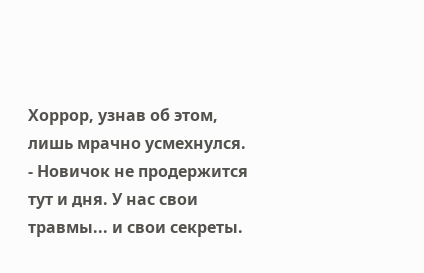Хоррор, узнав об этом, лишь мрачно усмехнулся.
- Новичок не продержится тут и дня. У нас свои травмы... и свои секреты.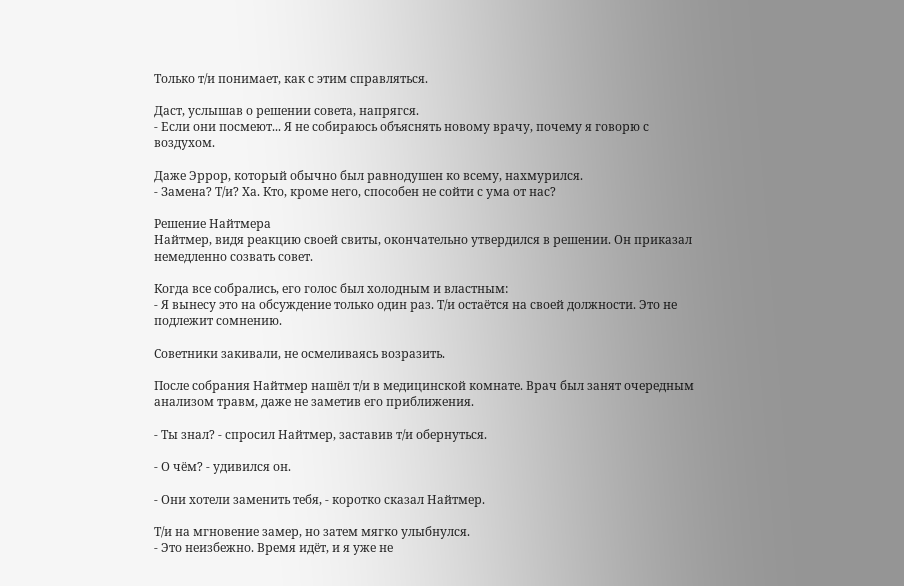Только т/и понимает, как с этим справляться.

Даст, услышав о решении совета, напрягся.
- Если они посмеют... Я не собираюсь объяснять новому врачу, почему я говорю с воздухом.

Даже Эррор, который обычно был равнодушен ко всему, нахмурился.
- Замена? Т/и? Ха. Кто, кроме него, способен не сойти с ума от нас?

Решение Найтмера
Найтмер, видя реакцию своей свиты, окончательно утвердился в решении. Он приказал немедленно созвать совет.

Когда все собрались, его голос был холодным и властным:
- Я вынесу это на обсуждение только один раз. Т/и остаётся на своей должности. Это не подлежит сомнению.

Советники закивали, не осмеливаясь возразить.

После собрания Найтмер нашёл т/и в медицинской комнате. Врач был занят очередным анализом травм, даже не заметив его приближения.

- Ты знал? - спросил Найтмер, заставив т/и обернуться.

- О чём? - удивился он.

- Они хотели заменить тебя, - коротко сказал Найтмер.

Т/и на мгновение замер, но затем мягко улыбнулся.
- Это неизбежно. Время идёт, и я уже не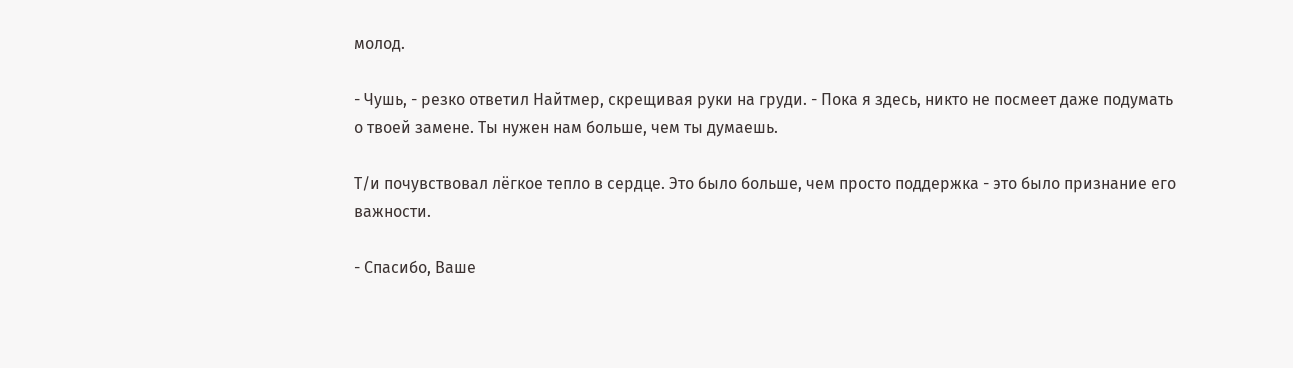молод.

- Чушь, - резко ответил Найтмер, скрещивая руки на груди. - Пока я здесь, никто не посмеет даже подумать о твоей замене. Ты нужен нам больше, чем ты думаешь.

Т/и почувствовал лёгкое тепло в сердце. Это было больше, чем просто поддержка - это было признание его важности.

- Спасибо, Ваше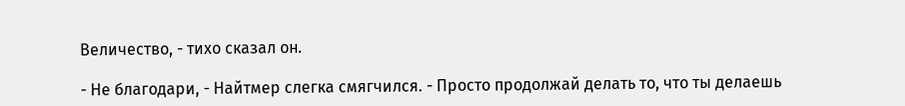Величество, - тихо сказал он.

- Не благодари, - Найтмер слегка смягчился. - Просто продолжай делать то, что ты делаешь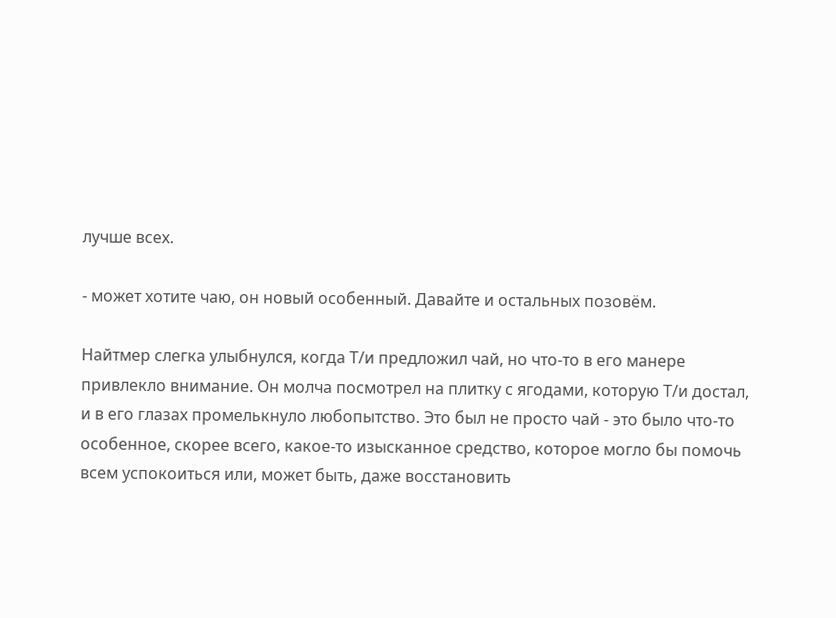лучше всех.

- может хотите чаю, он новый особенный. Давайте и остальных позовём.

Найтмер слегка улыбнулся, когда Т/и предложил чай, но что-то в его манере привлекло внимание. Он молча посмотрел на плитку с ягодами, которую Т/и достал, и в его глазах промелькнуло любопытство. Это был не просто чай - это было что-то особенное, скорее всего, какое-то изысканное средство, которое могло бы помочь всем успокоиться или, может быть, даже восстановить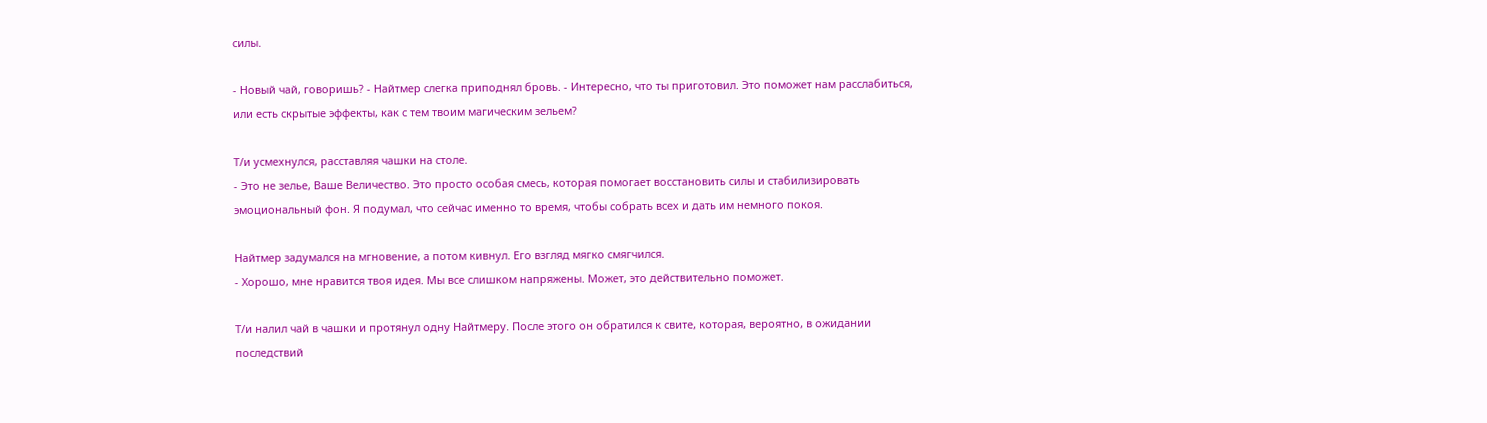силы.

- Новый чай, говоришь? - Найтмер слегка приподнял бровь. - Интересно, что ты приготовил. Это поможет нам расслабиться, или есть скрытые эффекты, как с тем твоим магическим зельем?

Т/и усмехнулся, расставляя чашки на столе.
- Это не зелье, Ваше Величество. Это просто особая смесь, которая помогает восстановить силы и стабилизировать эмоциональный фон. Я подумал, что сейчас именно то время, чтобы собрать всех и дать им немного покоя.

Найтмер задумался на мгновение, а потом кивнул. Его взгляд мягко смягчился.
- Хорошо, мне нравится твоя идея. Мы все слишком напряжены. Может, это действительно поможет.

Т/и налил чай в чашки и протянул одну Найтмеру. После этого он обратился к свите, которая, вероятно, в ожидании последствий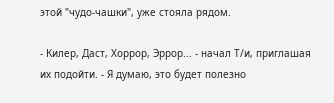этой "чудо-чашки", уже стояла рядом.

- Килер, Даст, Хоррор, Эррор... - начал Т/и, приглашая их подойти. - Я думаю, это будет полезно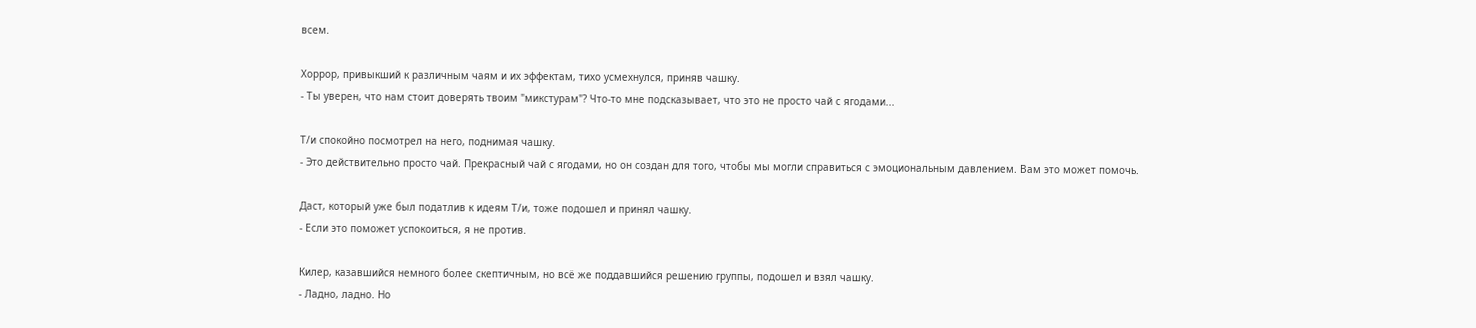всем.

Хоррор, привыкший к различным чаям и их эффектам, тихо усмехнулся, приняв чашку.
- Ты уверен, что нам стоит доверять твоим "микстурам"? Что-то мне подсказывает, что это не просто чай с ягодами...

Т/и спокойно посмотрел на него, поднимая чашку.
- Это действительно просто чай. Прекрасный чай с ягодами, но он создан для того, чтобы мы могли справиться с эмоциональным давлением. Вам это может помочь.

Даст, который уже был податлив к идеям Т/и, тоже подошел и принял чашку.
- Если это поможет успокоиться, я не против.

Килер, казавшийся немного более скептичным, но всё же поддавшийся решению группы, подошел и взял чашку.
- Ладно, ладно. Но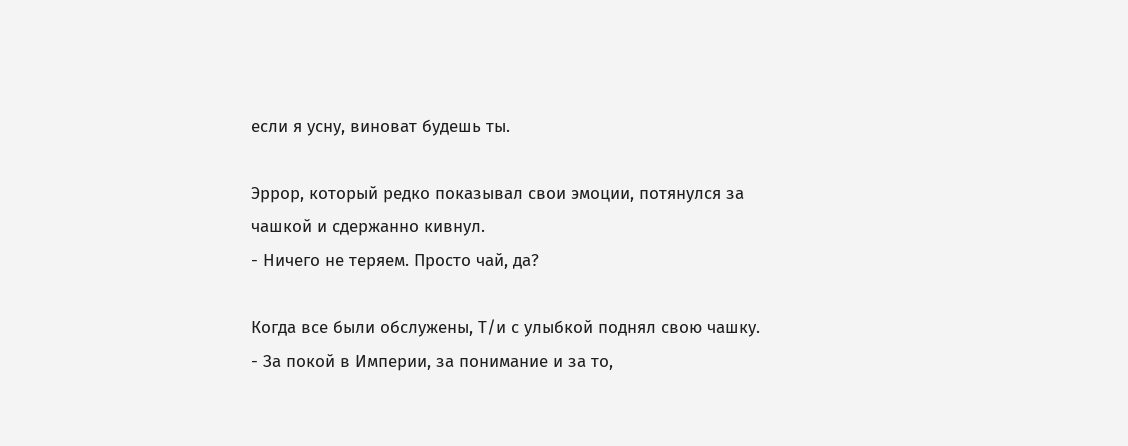если я усну, виноват будешь ты.

Эррор, который редко показывал свои эмоции, потянулся за чашкой и сдержанно кивнул.
- Ничего не теряем. Просто чай, да?

Когда все были обслужены, Т/и с улыбкой поднял свою чашку.
- За покой в Империи, за понимание и за то,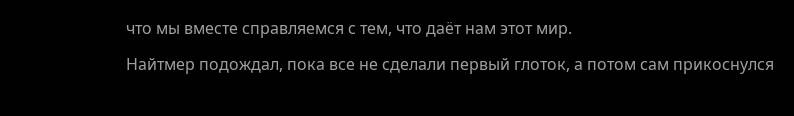что мы вместе справляемся с тем, что даёт нам этот мир.

Найтмер подождал, пока все не сделали первый глоток, а потом сам прикоснулся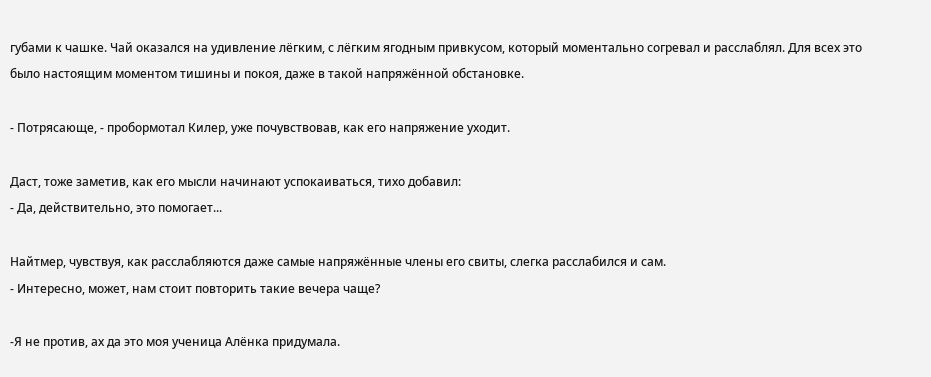губами к чашке. Чай оказался на удивление лёгким, с лёгким ягодным привкусом, который моментально согревал и расслаблял. Для всех это было настоящим моментом тишины и покоя, даже в такой напряжённой обстановке.

- Потрясающе, - пробормотал Килер, уже почувствовав, как его напряжение уходит.

Даст, тоже заметив, как его мысли начинают успокаиваться, тихо добавил:
- Да, действительно, это помогает...

Найтмер, чувствуя, как расслабляются даже самые напряжённые члены его свиты, слегка расслабился и сам.
- Интересно, может, нам стоит повторить такие вечера чаще?

-Я не против, ах да это моя ученица Алёнка придумала.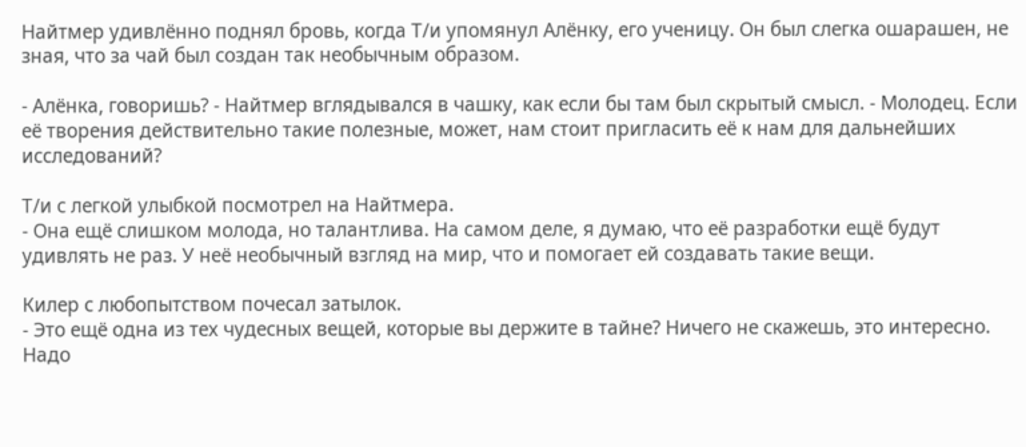Найтмер удивлённо поднял бровь, когда Т/и упомянул Алёнку, его ученицу. Он был слегка ошарашен, не зная, что за чай был создан так необычным образом.

- Алёнка, говоришь? - Найтмер вглядывался в чашку, как если бы там был скрытый смысл. - Молодец. Если её творения действительно такие полезные, может, нам стоит пригласить её к нам для дальнейших исследований?

Т/и с легкой улыбкой посмотрел на Найтмера.
- Она ещё слишком молода, но талантлива. На самом деле, я думаю, что её разработки ещё будут удивлять не раз. У неё необычный взгляд на мир, что и помогает ей создавать такие вещи.

Килер с любопытством почесал затылок.
- Это ещё одна из тех чудесных вещей, которые вы держите в тайне? Ничего не скажешь, это интересно. Надо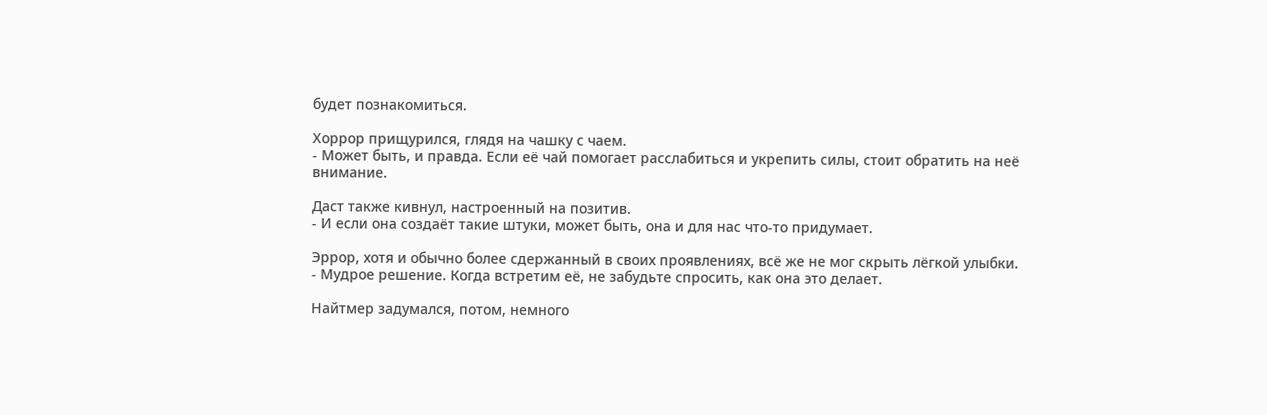будет познакомиться.

Хоррор прищурился, глядя на чашку с чаем.
- Может быть, и правда. Если её чай помогает расслабиться и укрепить силы, стоит обратить на неё внимание.

Даст также кивнул, настроенный на позитив.
- И если она создаёт такие штуки, может быть, она и для нас что-то придумает.

Эррор, хотя и обычно более сдержанный в своих проявлениях, всё же не мог скрыть лёгкой улыбки.
- Мудрое решение. Когда встретим её, не забудьте спросить, как она это делает.

Найтмер задумался, потом, немного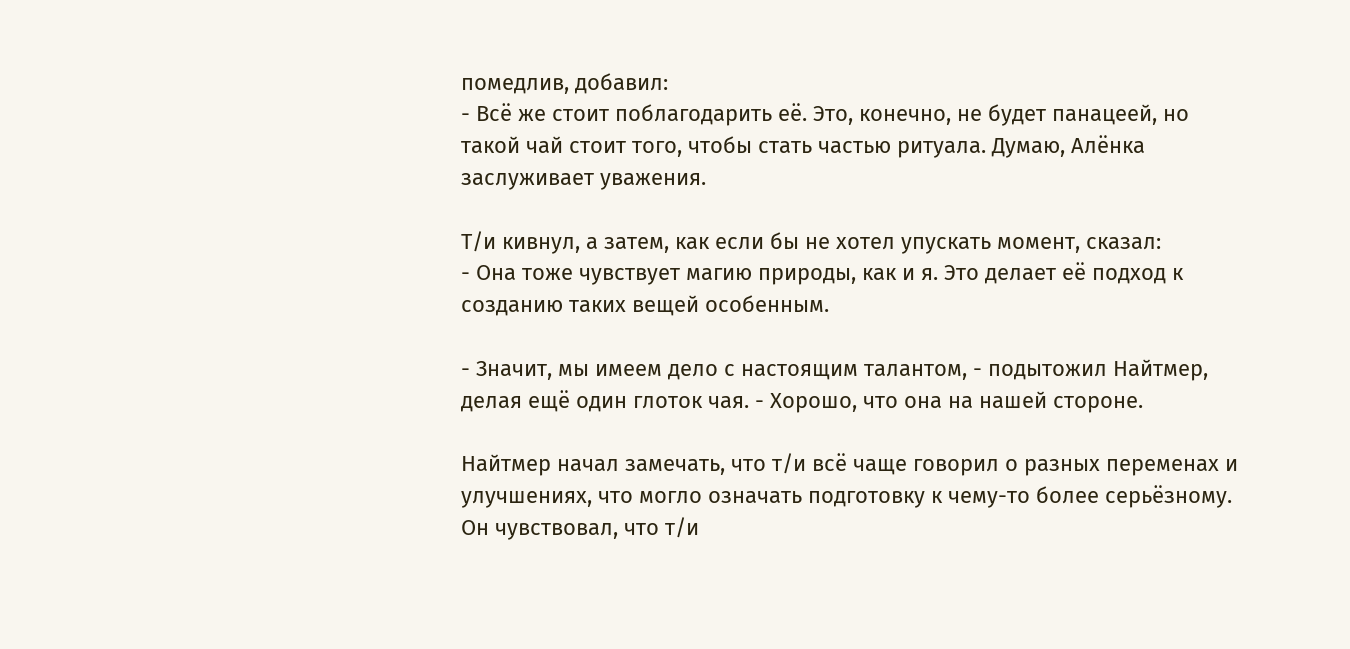помедлив, добавил:
- Всё же стоит поблагодарить её. Это, конечно, не будет панацеей, но такой чай стоит того, чтобы стать частью ритуала. Думаю, Алёнка заслуживает уважения.

Т/и кивнул, а затем, как если бы не хотел упускать момент, сказал:
- Она тоже чувствует магию природы, как и я. Это делает её подход к созданию таких вещей особенным.

- Значит, мы имеем дело с настоящим талантом, - подытожил Найтмер, делая ещё один глоток чая. - Хорошо, что она на нашей стороне.

Найтмер начал замечать, что т/и всё чаще говорил о разных переменах и улучшениях, что могло означать подготовку к чему-то более серьёзному. Он чувствовал, что т/и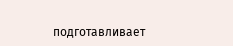подготавливает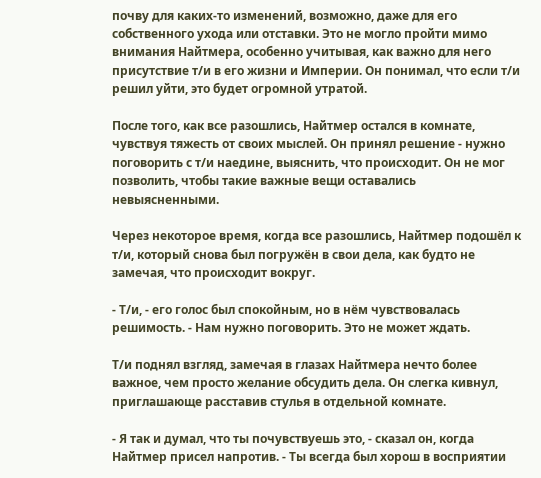почву для каких-то изменений, возможно, даже для его собственного ухода или отставки. Это не могло пройти мимо внимания Найтмера, особенно учитывая, как важно для него присутствие т/и в его жизни и Империи. Он понимал, что если т/и решил уйти, это будет огромной утратой.

После того, как все разошлись, Найтмер остался в комнате, чувствуя тяжесть от своих мыслей. Он принял решение - нужно поговорить с т/и наедине, выяснить, что происходит. Он не мог позволить, чтобы такие важные вещи оставались невыясненными.

Через некоторое время, когда все разошлись, Найтмер подошёл к т/и, который снова был погружён в свои дела, как будто не замечая, что происходит вокруг.

- Т/и, - его голос был спокойным, но в нём чувствовалась решимость. - Нам нужно поговорить. Это не может ждать.

Т/и поднял взгляд, замечая в глазах Найтмера нечто более важное, чем просто желание обсудить дела. Он слегка кивнул, приглашающе расставив стулья в отдельной комнате.

- Я так и думал, что ты почувствуешь это, - сказал он, когда Найтмер присел напротив. - Ты всегда был хорош в восприятии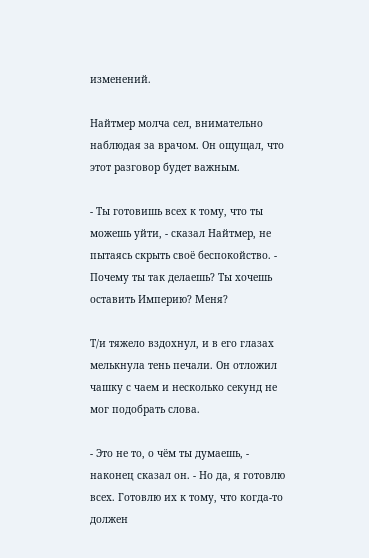изменений.

Найтмер молча сел, внимательно наблюдая за врачом. Он ощущал, что этот разговор будет важным.

- Ты готовишь всех к тому, что ты можешь уйти, - сказал Найтмер, не пытаясь скрыть своё беспокойство. - Почему ты так делаешь? Ты хочешь оставить Империю? Меня?

Т/и тяжело вздохнул, и в его глазах мелькнула тень печали. Он отложил чашку с чаем и несколько секунд не мог подобрать слова.

- Это не то, о чём ты думаешь, - наконец сказал он. - Но да, я готовлю всех. Готовлю их к тому, что когда-то должен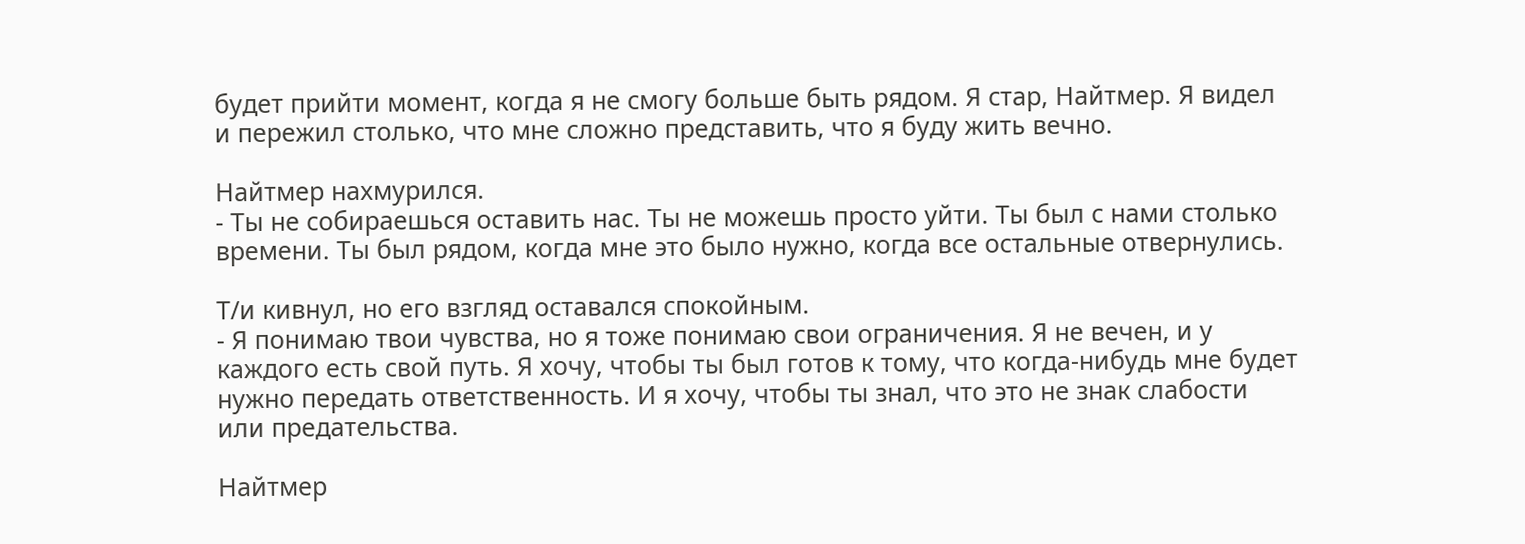будет прийти момент, когда я не смогу больше быть рядом. Я стар, Найтмер. Я видел и пережил столько, что мне сложно представить, что я буду жить вечно.

Найтмер нахмурился.
- Ты не собираешься оставить нас. Ты не можешь просто уйти. Ты был с нами столько времени. Ты был рядом, когда мне это было нужно, когда все остальные отвернулись.

Т/и кивнул, но его взгляд оставался спокойным.
- Я понимаю твои чувства, но я тоже понимаю свои ограничения. Я не вечен, и у каждого есть свой путь. Я хочу, чтобы ты был готов к тому, что когда-нибудь мне будет нужно передать ответственность. И я хочу, чтобы ты знал, что это не знак слабости или предательства.

Найтмер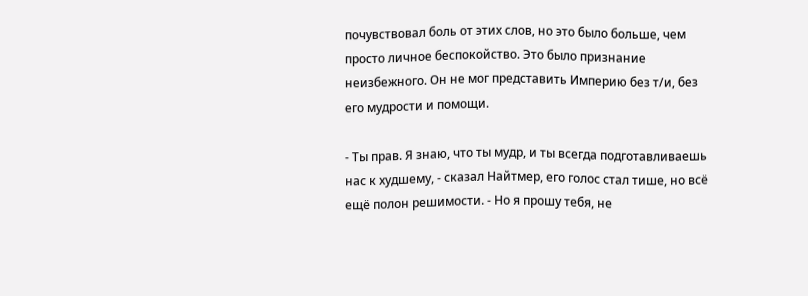почувствовал боль от этих слов, но это было больше, чем просто личное беспокойство. Это было признание неизбежного. Он не мог представить Империю без т/и, без его мудрости и помощи.

- Ты прав. Я знаю, что ты мудр, и ты всегда подготавливаешь нас к худшему, - сказал Найтмер, его голос стал тише, но всё ещё полон решимости. - Но я прошу тебя, не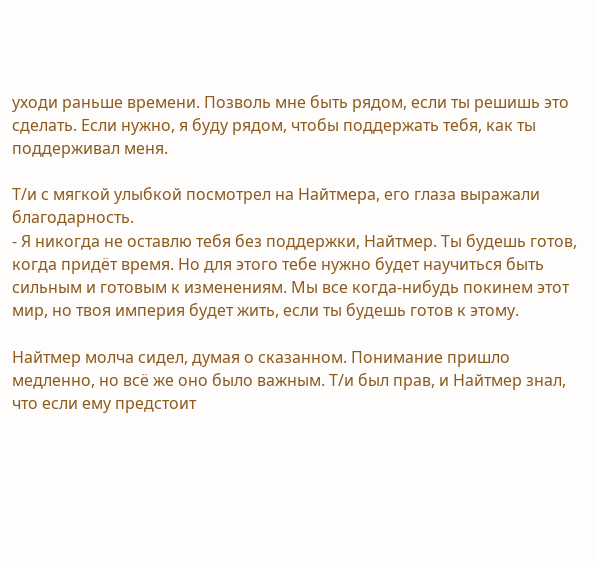уходи раньше времени. Позволь мне быть рядом, если ты решишь это сделать. Если нужно, я буду рядом, чтобы поддержать тебя, как ты поддерживал меня.

Т/и с мягкой улыбкой посмотрел на Найтмера, его глаза выражали благодарность.
- Я никогда не оставлю тебя без поддержки, Найтмер. Ты будешь готов, когда придёт время. Но для этого тебе нужно будет научиться быть сильным и готовым к изменениям. Мы все когда-нибудь покинем этот мир, но твоя империя будет жить, если ты будешь готов к этому.

Найтмер молча сидел, думая о сказанном. Понимание пришло медленно, но всё же оно было важным. Т/и был прав, и Найтмер знал, что если ему предстоит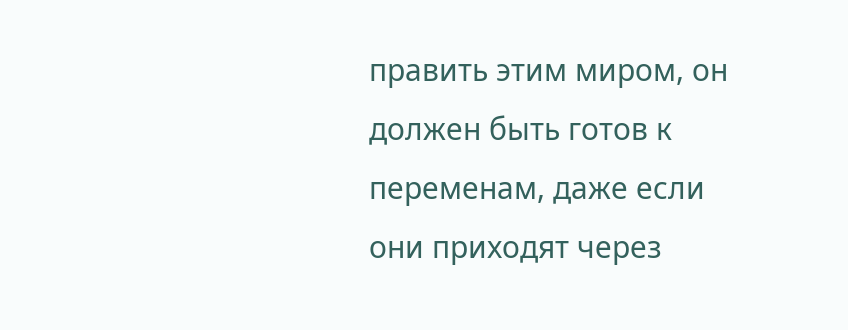править этим миром, он должен быть готов к переменам, даже если они приходят через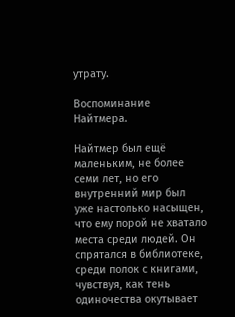утрату.

Воспоминание Найтмера.

Найтмер был ещё маленьким, не более семи лет, но его внутренний мир был уже настолько насыщен, что ему порой не хватало места среди людей. Он спрятался в библиотеке, среди полок с книгами, чувствуя, как тень одиночества окутывает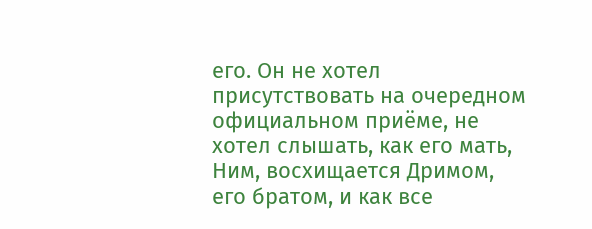его. Он не хотел присутствовать на очередном официальном приёме, не хотел слышать, как его мать, Ним, восхищается Дримом, его братом, и как все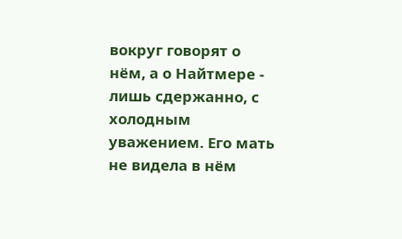вокруг говорят о нём, а о Найтмере - лишь сдержанно, с холодным уважением. Его мать не видела в нём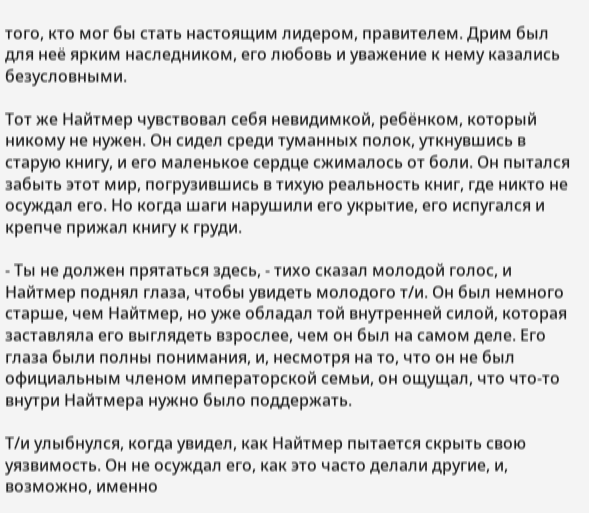того, кто мог бы стать настоящим лидером, правителем. Дрим был для неё ярким наследником, его любовь и уважение к нему казались безусловными.

Тот же Найтмер чувствовал себя невидимкой, ребёнком, который никому не нужен. Он сидел среди туманных полок, уткнувшись в старую книгу, и его маленькое сердце сжималось от боли. Он пытался забыть этот мир, погрузившись в тихую реальность книг, где никто не осуждал его. Но когда шаги нарушили его укрытие, его испугался и крепче прижал книгу к груди.

- Ты не должен прятаться здесь, - тихо сказал молодой голос, и Найтмер поднял глаза, чтобы увидеть молодого т/и. Он был немного старше, чем Найтмер, но уже обладал той внутренней силой, которая заставляла его выглядеть взрослее, чем он был на самом деле. Его глаза были полны понимания, и, несмотря на то, что он не был официальным членом императорской семьи, он ощущал, что что-то внутри Найтмера нужно было поддержать.

Т/и улыбнулся, когда увидел, как Найтмер пытается скрыть свою уязвимость. Он не осуждал его, как это часто делали другие, и, возможно, именно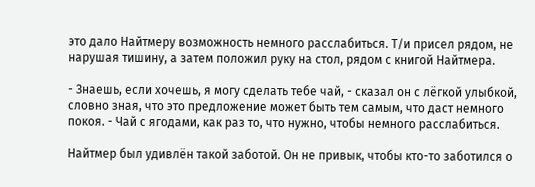это дало Найтмеру возможность немного расслабиться. Т/и присел рядом, не нарушая тишину, а затем положил руку на стол, рядом с книгой Найтмера.

- Знаешь, если хочешь, я могу сделать тебе чай, - сказал он с лёгкой улыбкой, словно зная, что это предложение может быть тем самым, что даст немного покоя. - Чай с ягодами, как раз то, что нужно, чтобы немного расслабиться.

Найтмер был удивлён такой заботой. Он не привык, чтобы кто-то заботился о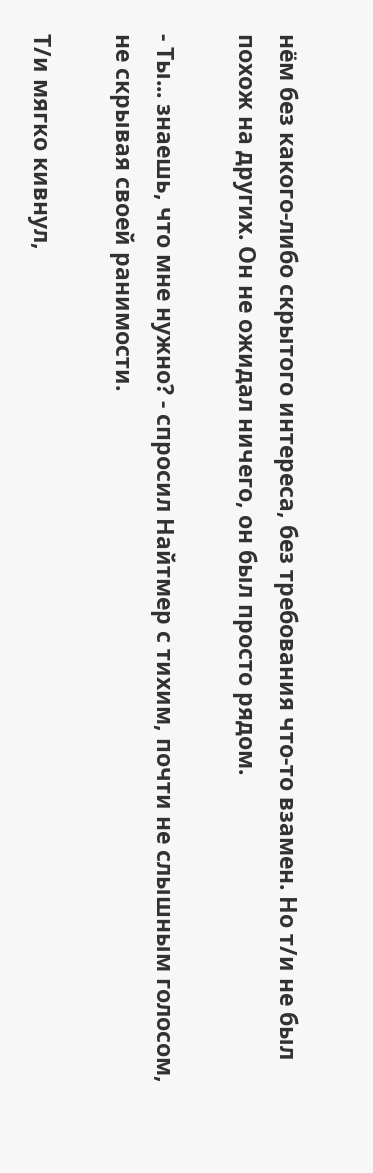нём без какого-либо скрытого интереса, без требования что-то взамен. Но т/и не был похож на других. Он не ожидал ничего, он был просто рядом.

- Ты... знаешь, что мне нужно? - спросил Найтмер с тихим, почти не слышным голосом, не скрывая своей ранимости.

Т/и мягко кивнул,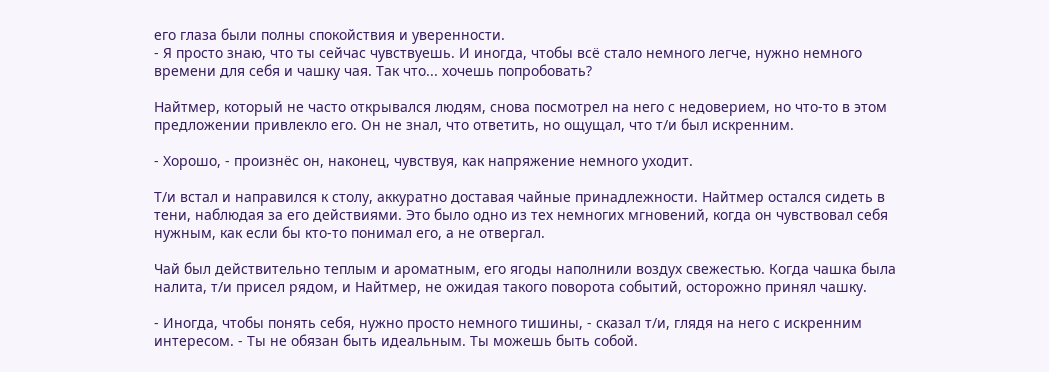его глаза были полны спокойствия и уверенности.
- Я просто знаю, что ты сейчас чувствуешь. И иногда, чтобы всё стало немного легче, нужно немного времени для себя и чашку чая. Так что... хочешь попробовать?

Найтмер, который не часто открывался людям, снова посмотрел на него с недоверием, но что-то в этом предложении привлекло его. Он не знал, что ответить, но ощущал, что т/и был искренним.

- Хорошо, - произнёс он, наконец, чувствуя, как напряжение немного уходит.

Т/и встал и направился к столу, аккуратно доставая чайные принадлежности. Найтмер остался сидеть в тени, наблюдая за его действиями. Это было одно из тех немногих мгновений, когда он чувствовал себя нужным, как если бы кто-то понимал его, а не отвергал.

Чай был действительно теплым и ароматным, его ягоды наполнили воздух свежестью. Когда чашка была налита, т/и присел рядом, и Найтмер, не ожидая такого поворота событий, осторожно принял чашку.

- Иногда, чтобы понять себя, нужно просто немного тишины, - сказал т/и, глядя на него с искренним интересом. - Ты не обязан быть идеальным. Ты можешь быть собой.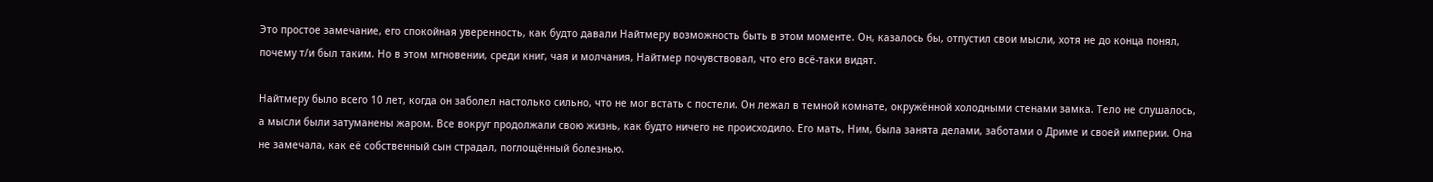Это простое замечание, его спокойная уверенность, как будто давали Найтмеру возможность быть в этом моменте. Он, казалось бы, отпустил свои мысли, хотя не до конца понял, почему т/и был таким. Но в этом мгновении, среди книг, чая и молчания, Найтмер почувствовал, что его всё-таки видят.

Найтмеру было всего 10 лет, когда он заболел настолько сильно, что не мог встать с постели. Он лежал в темной комнате, окружённой холодными стенами замка. Тело не слушалось, а мысли были затуманены жаром. Все вокруг продолжали свою жизнь, как будто ничего не происходило. Его мать, Ним, была занята делами, заботами о Дриме и своей империи. Она не замечала, как её собственный сын страдал, поглощённый болезнью.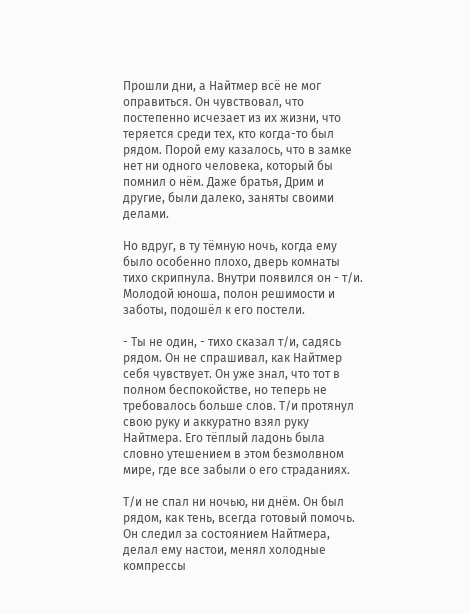Прошли дни, а Найтмер всё не мог оправиться. Он чувствовал, что постепенно исчезает из их жизни, что теряется среди тех, кто когда-то был рядом. Порой ему казалось, что в замке нет ни одного человека, который бы помнил о нём. Даже братья, Дрим и другие, были далеко, заняты своими делами.

Но вдруг, в ту тёмную ночь, когда ему было особенно плохо, дверь комнаты тихо скрипнула. Внутри появился он - т/и. Молодой юноша, полон решимости и заботы, подошёл к его постели.

- Ты не один, - тихо сказал т/и, садясь рядом. Он не спрашивал, как Найтмер себя чувствует. Он уже знал, что тот в полном беспокойстве, но теперь не требовалось больше слов. Т/и протянул свою руку и аккуратно взял руку Найтмера. Его тёплый ладонь была словно утешением в этом безмолвном мире, где все забыли о его страданиях.

Т/и не спал ни ночью, ни днём. Он был рядом, как тень, всегда готовый помочь. Он следил за состоянием Найтмера, делал ему настои, менял холодные компрессы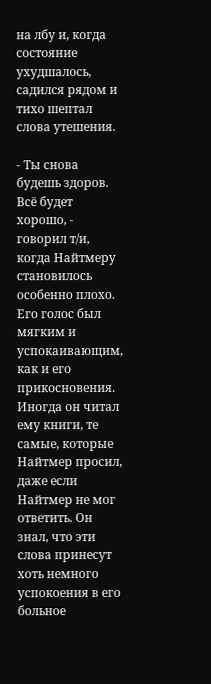на лбу и, когда состояние ухудшалось, садился рядом и тихо шептал слова утешения.

- Ты снова будешь здоров. Всё будет хорошо, - говорил т/и, когда Найтмеру становилось особенно плохо. Его голос был мягким и успокаивающим, как и его прикосновения. Иногда он читал ему книги, те самые, которые Найтмер просил, даже если Найтмер не мог ответить. Он знал, что эти слова принесут хоть немного успокоения в его больное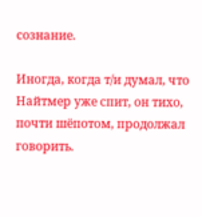сознание.

Иногда, когда т/и думал, что Найтмер уже спит, он тихо, почти шёпотом, продолжал говорить.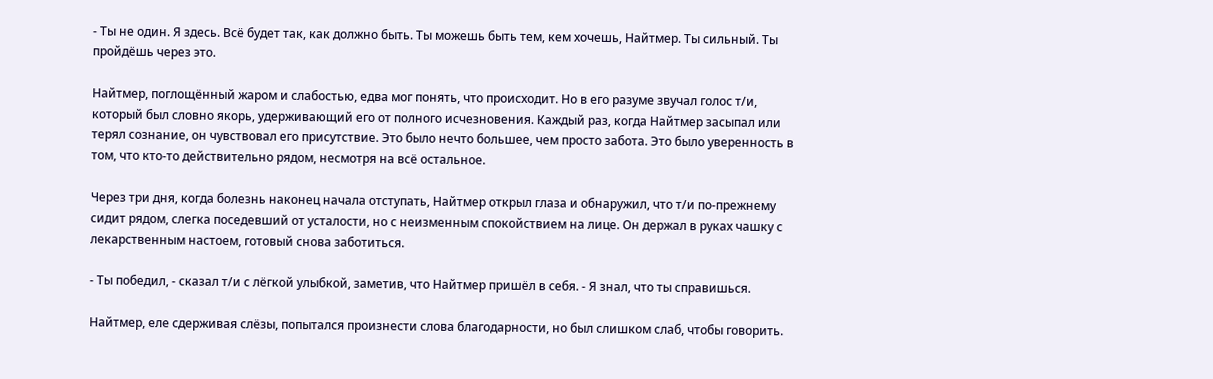- Ты не один. Я здесь. Всё будет так, как должно быть. Ты можешь быть тем, кем хочешь, Найтмер. Ты сильный. Ты пройдёшь через это.

Найтмер, поглощённый жаром и слабостью, едва мог понять, что происходит. Но в его разуме звучал голос т/и, который был словно якорь, удерживающий его от полного исчезновения. Каждый раз, когда Найтмер засыпал или терял сознание, он чувствовал его присутствие. Это было нечто большее, чем просто забота. Это было уверенность в том, что кто-то действительно рядом, несмотря на всё остальное.

Через три дня, когда болезнь наконец начала отступать, Найтмер открыл глаза и обнаружил, что т/и по-прежнему сидит рядом, слегка поседевший от усталости, но с неизменным спокойствием на лице. Он держал в руках чашку с лекарственным настоем, готовый снова заботиться.

- Ты победил, - сказал т/и с лёгкой улыбкой, заметив, что Найтмер пришёл в себя. - Я знал, что ты справишься.

Найтмер, еле сдерживая слёзы, попытался произнести слова благодарности, но был слишком слаб, чтобы говорить.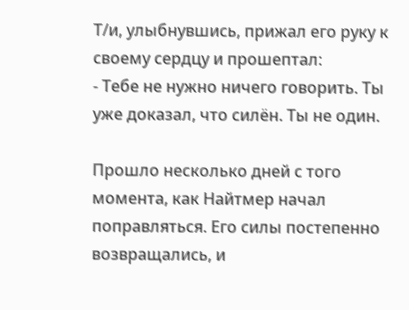Т/и, улыбнувшись, прижал его руку к своему сердцу и прошептал:
- Тебе не нужно ничего говорить. Ты уже доказал, что силён. Ты не один.

Прошло несколько дней с того момента, как Найтмер начал поправляться. Его силы постепенно возвращались, и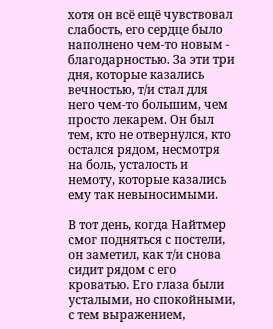хотя он всё ещё чувствовал слабость, его сердце было наполнено чем-то новым - благодарностью. За эти три дня, которые казались вечностью, т/и стал для него чем-то большим, чем просто лекарем. Он был тем, кто не отвернулся, кто остался рядом, несмотря на боль, усталость и немоту, которые казались ему так невыносимыми.

В тот день, когда Найтмер смог подняться с постели, он заметил, как т/и снова сидит рядом с его кроватью. Его глаза были усталыми, но спокойными, с тем выражением,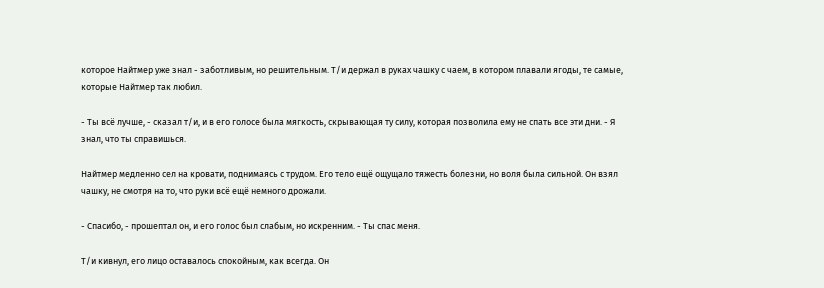которое Найтмер уже знал - заботливым, но решительным. Т/и держал в руках чашку с чаем, в котором плавали ягоды, те самые, которые Найтмер так любил.

- Ты всё лучше, - сказал т/и, и в его голосе была мягкость, скрывающая ту силу, которая позволила ему не спать все эти дни. - Я знал, что ты справишься.

Найтмер медленно сел на кровати, поднимаясь с трудом. Его тело ещё ощущало тяжесть болезни, но воля была сильной. Он взял чашку, не смотря на то, что руки всё ещё немного дрожали.

- Спасибо, - прошептал он, и его голос был слабым, но искренним. - Ты спас меня.

Т/и кивнул, его лицо оставалось спокойным, как всегда. Он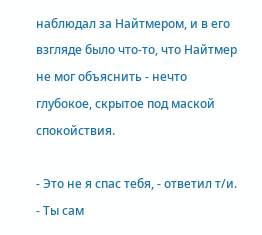наблюдал за Найтмером, и в его взгляде было что-то, что Найтмер не мог объяснить - нечто глубокое, скрытое под маской спокойствия.

- Это не я спас тебя, - ответил т/и. - Ты сам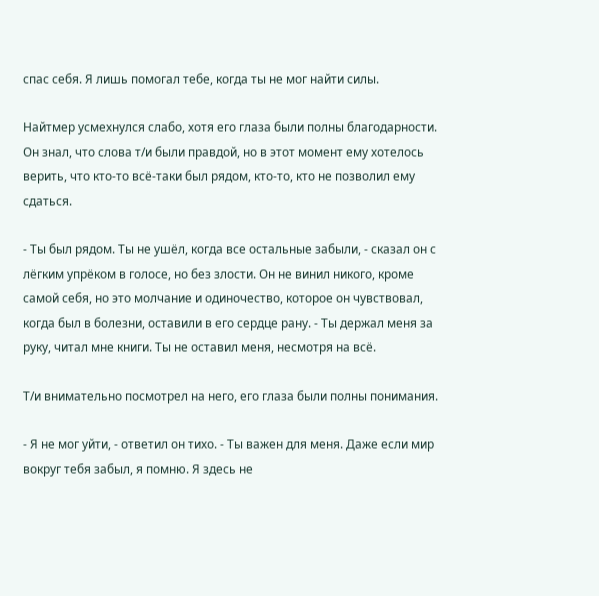спас себя. Я лишь помогал тебе, когда ты не мог найти силы.

Найтмер усмехнулся слабо, хотя его глаза были полны благодарности. Он знал, что слова т/и были правдой, но в этот момент ему хотелось верить, что кто-то всё-таки был рядом, кто-то, кто не позволил ему сдаться.

- Ты был рядом. Ты не ушёл, когда все остальные забыли, - сказал он с лёгким упрёком в голосе, но без злости. Он не винил никого, кроме самой себя, но это молчание и одиночество, которое он чувствовал, когда был в болезни, оставили в его сердце рану. - Ты держал меня за руку, читал мне книги. Ты не оставил меня, несмотря на всё.

Т/и внимательно посмотрел на него, его глаза были полны понимания.

- Я не мог уйти, - ответил он тихо. - Ты важен для меня. Даже если мир вокруг тебя забыл, я помню. Я здесь не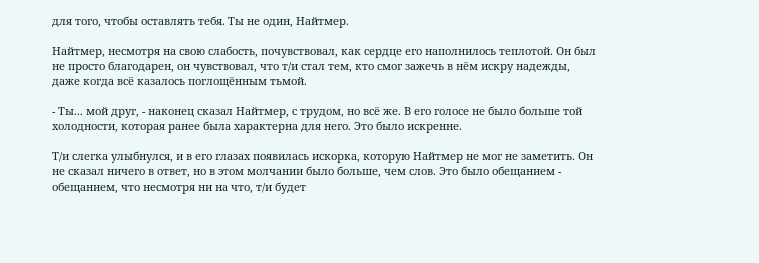для того, чтобы оставлять тебя. Ты не один, Найтмер.

Найтмер, несмотря на свою слабость, почувствовал, как сердце его наполнилось теплотой. Он был не просто благодарен, он чувствовал, что т/и стал тем, кто смог зажечь в нём искру надежды, даже когда всё казалось поглощённым тьмой.

- Ты... мой друг, - наконец сказал Найтмер, с трудом, но всё же. В его голосе не было больше той холодности, которая ранее была характерна для него. Это было искренне.

Т/и слегка улыбнулся, и в его глазах появилась искорка, которую Найтмер не мог не заметить. Он не сказал ничего в ответ, но в этом молчании было больше, чем слов. Это было обещанием - обещанием, что несмотря ни на что, т/и будет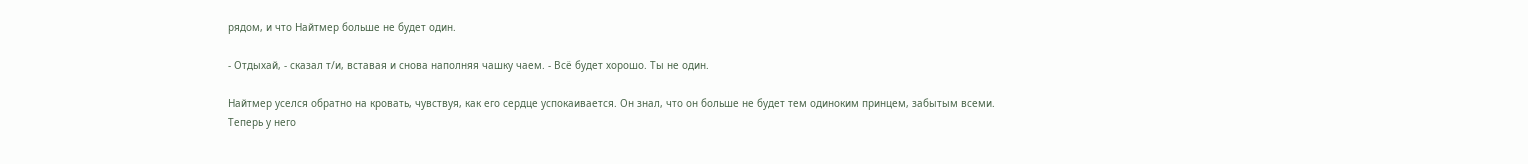рядом, и что Найтмер больше не будет один.

- Отдыхай, - сказал т/и, вставая и снова наполняя чашку чаем. - Всё будет хорошо. Ты не один.

Найтмер уселся обратно на кровать, чувствуя, как его сердце успокаивается. Он знал, что он больше не будет тем одиноким принцем, забытым всеми. Теперь у него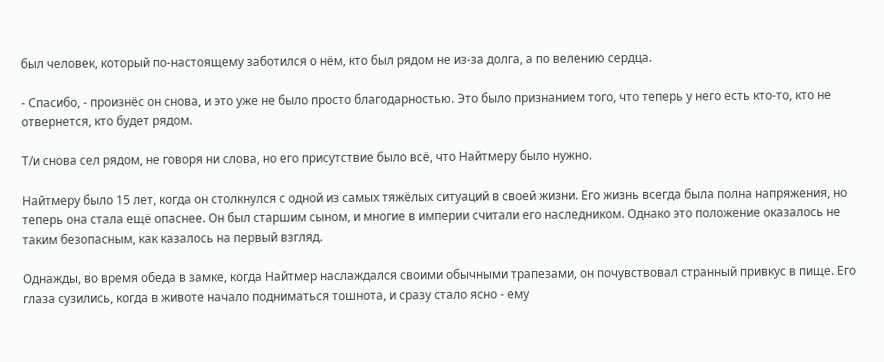был человек, который по-настоящему заботился о нём, кто был рядом не из-за долга, а по велению сердца.

- Спасибо, - произнёс он снова, и это уже не было просто благодарностью. Это было признанием того, что теперь у него есть кто-то, кто не отвернется, кто будет рядом.

Т/и снова сел рядом, не говоря ни слова, но его присутствие было всё, что Найтмеру было нужно.

Найтмеру было 15 лет, когда он столкнулся с одной из самых тяжёлых ситуаций в своей жизни. Его жизнь всегда была полна напряжения, но теперь она стала ещё опаснее. Он был старшим сыном, и многие в империи считали его наследником. Однако это положение оказалось не таким безопасным, как казалось на первый взгляд.

Однажды, во время обеда в замке, когда Найтмер наслаждался своими обычными трапезами, он почувствовал странный привкус в пище. Его глаза сузились, когда в животе начало подниматься тошнота, и сразу стало ясно - ему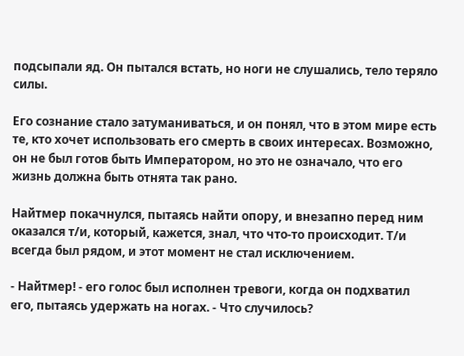подсыпали яд. Он пытался встать, но ноги не слушались, тело теряло силы.

Его сознание стало затуманиваться, и он понял, что в этом мире есть те, кто хочет использовать его смерть в своих интересах. Возможно, он не был готов быть Императором, но это не означало, что его жизнь должна быть отнята так рано.

Найтмер покачнулся, пытаясь найти опору, и внезапно перед ним оказался т/и, который, кажется, знал, что что-то происходит. Т/и всегда был рядом, и этот момент не стал исключением.

- Найтмер! - его голос был исполнен тревоги, когда он подхватил его, пытаясь удержать на ногах. - Что случилось?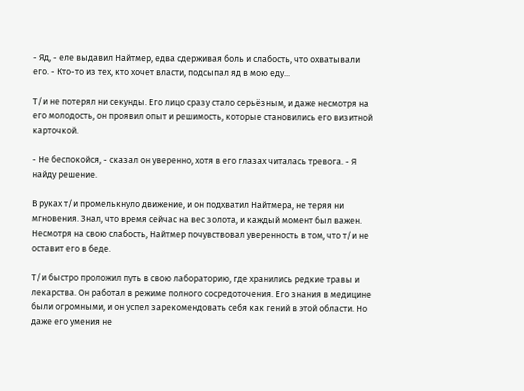- Яд, - еле выдавил Найтмер, едва сдерживая боль и слабость, что охватывали его. - Кто-то из тех, кто хочет власти, подсыпал яд в мою еду...

Т/и не потерял ни секунды. Его лицо сразу стало серьёзным, и даже несмотря на его молодость, он проявил опыт и решимость, которые становились его визитной карточкой.

- Не беспокойся, - сказал он уверенно, хотя в его глазах читалась тревога. - Я найду решение.

В руках т/и промелькнуло движение, и он подхватил Найтмера, не теряя ни мгновения. Знал, что время сейчас на вес золота, и каждый момент был важен. Несмотря на свою слабость, Найтмер почувствовал уверенность в том, что т/и не оставит его в беде.

Т/и быстро проложил путь в свою лабораторию, где хранились редкие травы и лекарства. Он работал в режиме полного сосредоточения. Его знания в медицине были огромными, и он успел зарекомендовать себя как гений в этой области. Но даже его умения не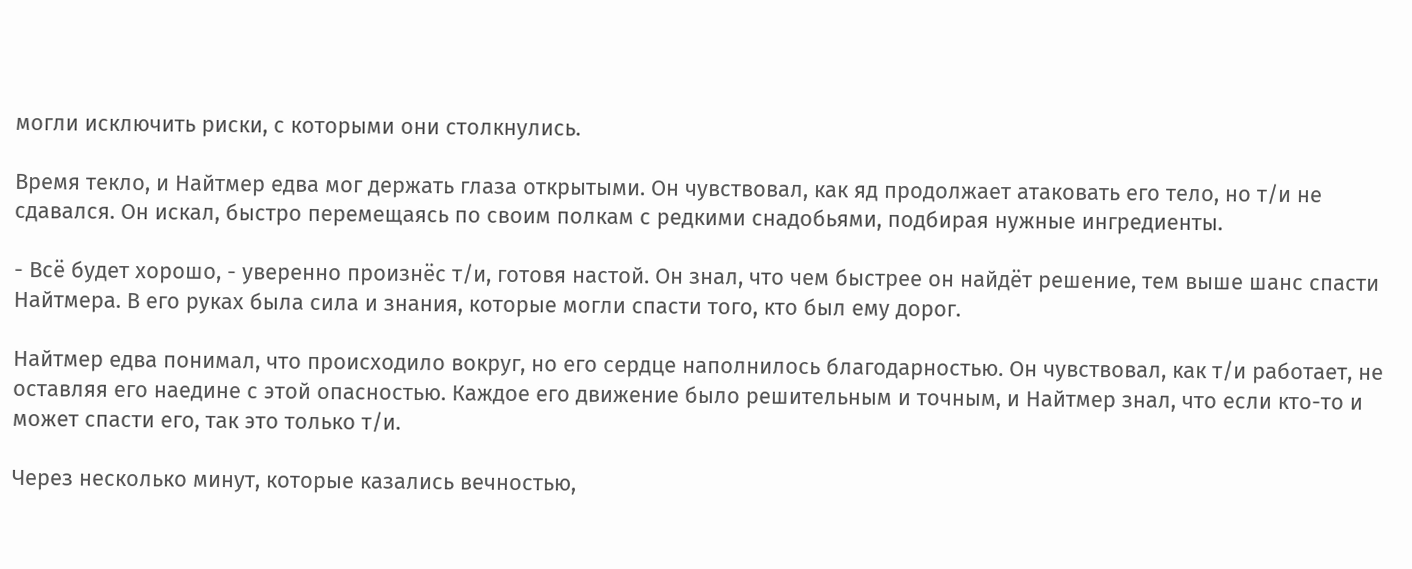могли исключить риски, с которыми они столкнулись.

Время текло, и Найтмер едва мог держать глаза открытыми. Он чувствовал, как яд продолжает атаковать его тело, но т/и не сдавался. Он искал, быстро перемещаясь по своим полкам с редкими снадобьями, подбирая нужные ингредиенты.

- Всё будет хорошо, - уверенно произнёс т/и, готовя настой. Он знал, что чем быстрее он найдёт решение, тем выше шанс спасти Найтмера. В его руках была сила и знания, которые могли спасти того, кто был ему дорог.

Найтмер едва понимал, что происходило вокруг, но его сердце наполнилось благодарностью. Он чувствовал, как т/и работает, не оставляя его наедине с этой опасностью. Каждое его движение было решительным и точным, и Найтмер знал, что если кто-то и может спасти его, так это только т/и.

Через несколько минут, которые казались вечностью,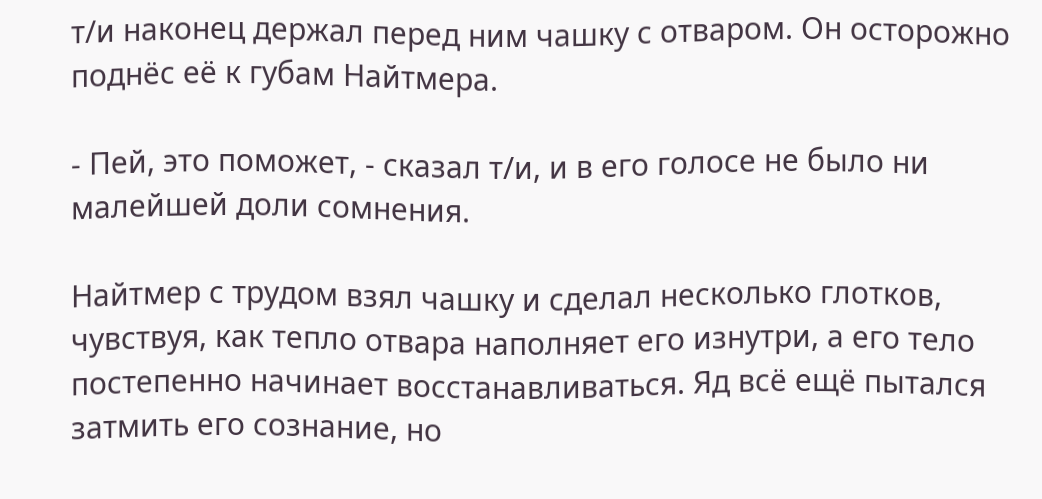т/и наконец держал перед ним чашку с отваром. Он осторожно поднёс её к губам Найтмера.

- Пей, это поможет, - сказал т/и, и в его голосе не было ни малейшей доли сомнения.

Найтмер с трудом взял чашку и сделал несколько глотков, чувствуя, как тепло отвара наполняет его изнутри, а его тело постепенно начинает восстанавливаться. Яд всё ещё пытался затмить его сознание, но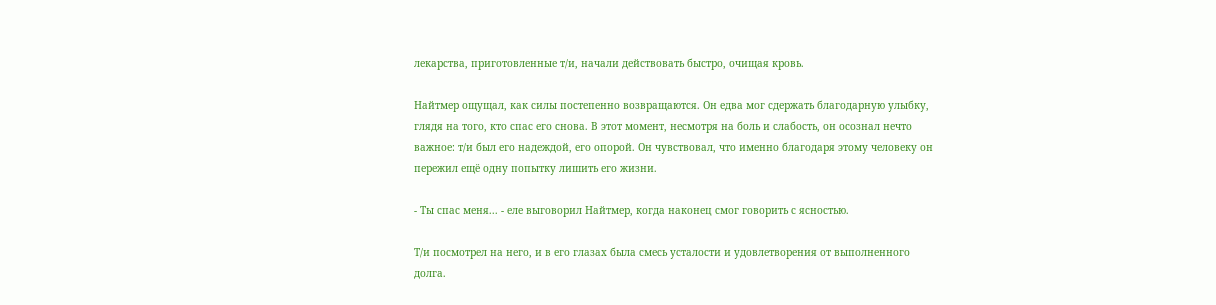лекарства, приготовленные т/и, начали действовать быстро, очищая кровь.

Найтмер ощущал, как силы постепенно возвращаются. Он едва мог сдержать благодарную улыбку, глядя на того, кто спас его снова. В этот момент, несмотря на боль и слабость, он осознал нечто важное: т/и был его надеждой, его опорой. Он чувствовал, что именно благодаря этому человеку он пережил ещё одну попытку лишить его жизни.

- Ты спас меня... - еле выговорил Найтмер, когда наконец смог говорить с ясностью.

Т/и посмотрел на него, и в его глазах была смесь усталости и удовлетворения от выполненного долга.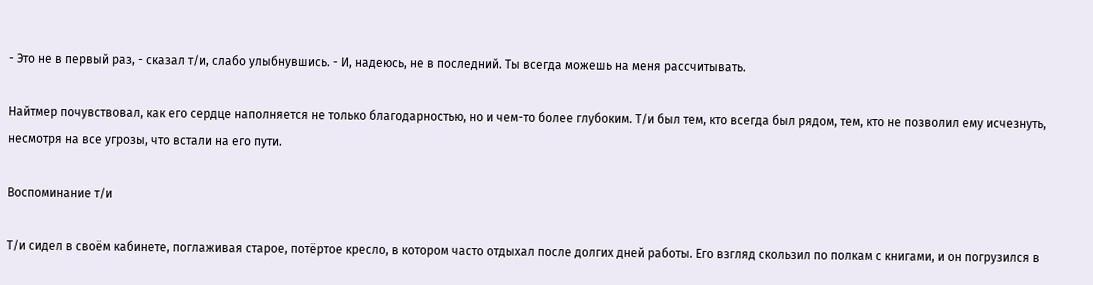- Это не в первый раз, - сказал т/и, слабо улыбнувшись. - И, надеюсь, не в последний. Ты всегда можешь на меня рассчитывать.

Найтмер почувствовал, как его сердце наполняется не только благодарностью, но и чем-то более глубоким. Т/и был тем, кто всегда был рядом, тем, кто не позволил ему исчезнуть, несмотря на все угрозы, что встали на его пути.

Воспоминание т/и

Т/и сидел в своём кабинете, поглаживая старое, потёртое кресло, в котором часто отдыхал после долгих дней работы. Его взгляд скользил по полкам с книгами, и он погрузился в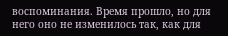воспоминания. Время прошло, но для него оно не изменилось так, как для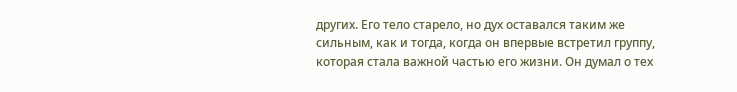других. Его тело старело, но дух оставался таким же сильным, как и тогда, когда он впервые встретил группу, которая стала важной частью его жизни. Он думал о тех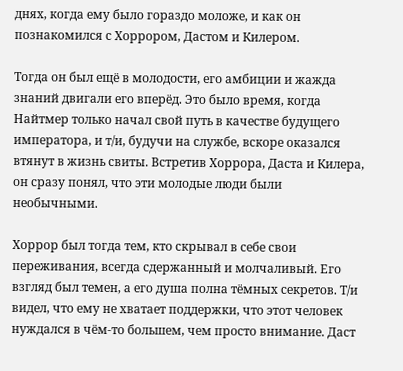днях, когда ему было гораздо моложе, и как он познакомился с Хоррором, Дастом и Килером.

Тогда он был ещё в молодости, его амбиции и жажда знаний двигали его вперёд. Это было время, когда Найтмер только начал свой путь в качестве будущего императора, и т/и, будучи на службе, вскоре оказался втянут в жизнь свиты. Встретив Хоррора, Даста и Килера, он сразу понял, что эти молодые люди были необычными.

Хоррор был тогда тем, кто скрывал в себе свои переживания, всегда сдержанный и молчаливый. Его взгляд был темен, а его душа полна тёмных секретов. Т/и видел, что ему не хватает поддержки, что этот человек нуждался в чём-то большем, чем просто внимание. Даст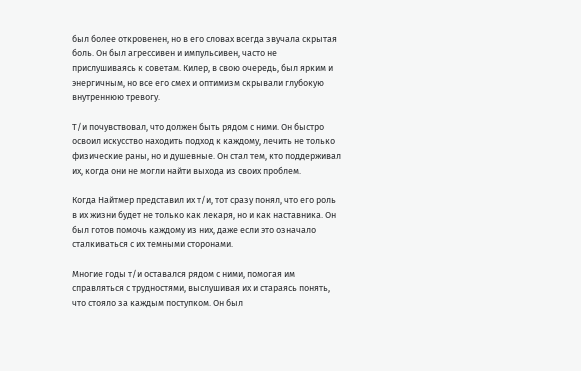был более откровенен, но в его словах всегда звучала скрытая боль. Он был агрессивен и импульсивен, часто не прислушиваясь к советам. Килер, в свою очередь, был ярким и энергичным, но все его смех и оптимизм скрывали глубокую внутреннюю тревогу.

Т/и почувствовал, что должен быть рядом с ними. Он быстро освоил искусство находить подход к каждому, лечить не только физические раны, но и душевные. Он стал тем, кто поддерживал их, когда они не могли найти выхода из своих проблем.

Когда Найтмер представил их т/и, тот сразу понял, что его роль в их жизни будет не только как лекаря, но и как наставника. Он был готов помочь каждому из них, даже если это означало сталкиваться с их темными сторонами.

Многие годы т/и оставался рядом с ними, помогая им справляться с трудностями, выслушивая их и стараясь понять, что стояло за каждым поступком. Он был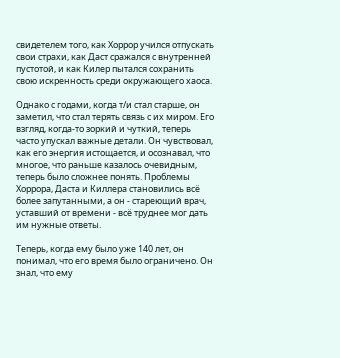свидетелем того, как Хоррор учился отпускать свои страхи, как Даст сражался с внутренней пустотой, и как Килер пытался сохранить свою искренность среди окружающего хаоса.

Однако с годами, когда т/и стал старше, он заметил, что стал терять связь с их миром. Его взгляд, когда-то зоркий и чуткий, теперь часто упускал важные детали. Он чувствовал, как его энергия истощается, и осознавал, что многое, что раньше казалось очевидным, теперь было сложнее понять. Проблемы Хоррора, Даста и Киллера становились всё более запутанными, а он - стареющий врач, уставший от времени - всё труднее мог дать им нужные ответы.

Теперь, когда ему было уже 140 лет, он понимал, что его время было ограничено. Он знал, что ему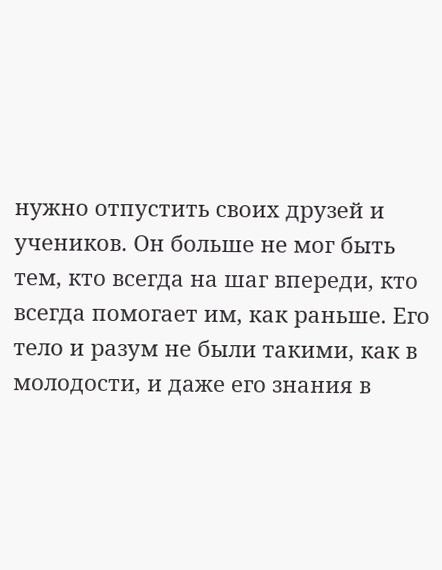нужно отпустить своих друзей и учеников. Он больше не мог быть тем, кто всегда на шаг впереди, кто всегда помогает им, как раньше. Его тело и разум не были такими, как в молодости, и даже его знания в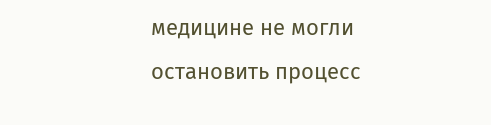медицине не могли остановить процесс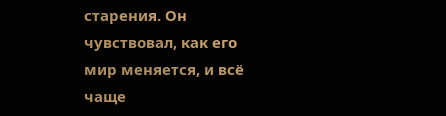старения. Он чувствовал, как его мир меняется, и всё чаще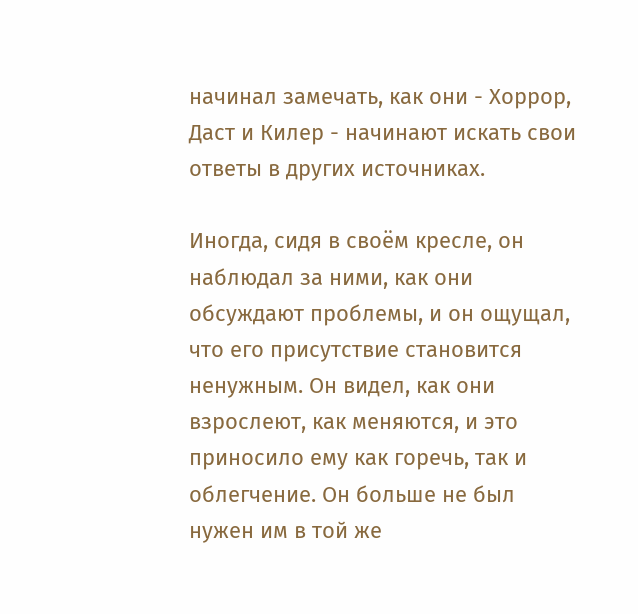начинал замечать, как они - Хоррор, Даст и Килер - начинают искать свои ответы в других источниках.

Иногда, сидя в своём кресле, он наблюдал за ними, как они обсуждают проблемы, и он ощущал, что его присутствие становится ненужным. Он видел, как они взрослеют, как меняются, и это приносило ему как горечь, так и облегчение. Он больше не был нужен им в той же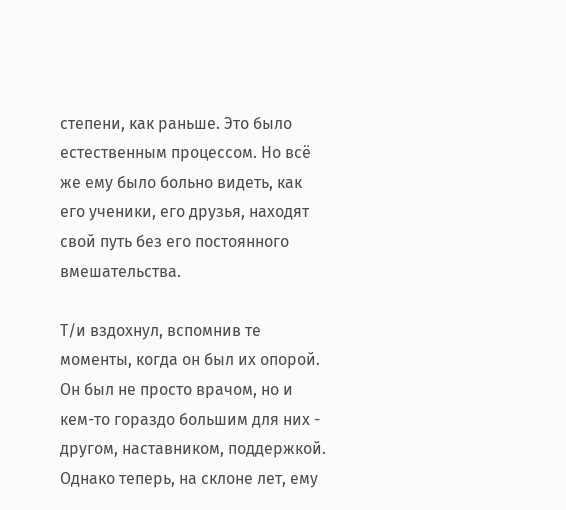степени, как раньше. Это было естественным процессом. Но всё же ему было больно видеть, как его ученики, его друзья, находят свой путь без его постоянного вмешательства.

Т/и вздохнул, вспомнив те моменты, когда он был их опорой. Он был не просто врачом, но и кем-то гораздо большим для них - другом, наставником, поддержкой. Однако теперь, на склоне лет, ему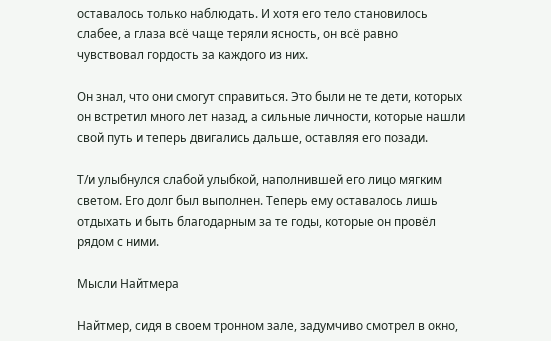оставалось только наблюдать. И хотя его тело становилось слабее, а глаза всё чаще теряли ясность, он всё равно чувствовал гордость за каждого из них.

Он знал, что они смогут справиться. Это были не те дети, которых он встретил много лет назад, а сильные личности, которые нашли свой путь и теперь двигались дальше, оставляя его позади.

Т/и улыбнулся слабой улыбкой, наполнившей его лицо мягким светом. Его долг был выполнен. Теперь ему оставалось лишь отдыхать и быть благодарным за те годы, которые он провёл рядом с ними.

Мысли Найтмера

Найтмер, сидя в своем тронном зале, задумчиво смотрел в окно,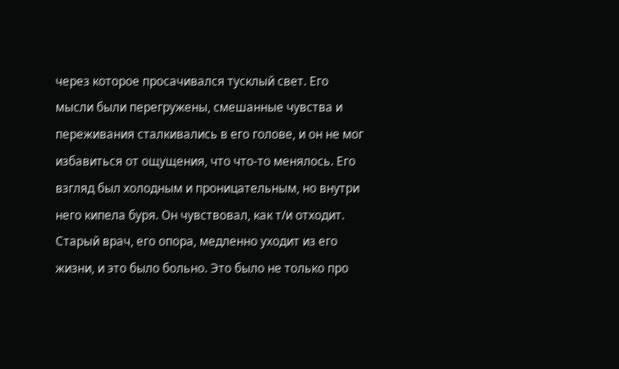через которое просачивался тусклый свет. Его мысли были перегружены, смешанные чувства и переживания сталкивались в его голове, и он не мог избавиться от ощущения, что что-то менялось. Его взгляд был холодным и проницательным, но внутри него кипела буря. Он чувствовал, как т/и отходит. Старый врач, его опора, медленно уходит из его жизни, и это было больно. Это было не только про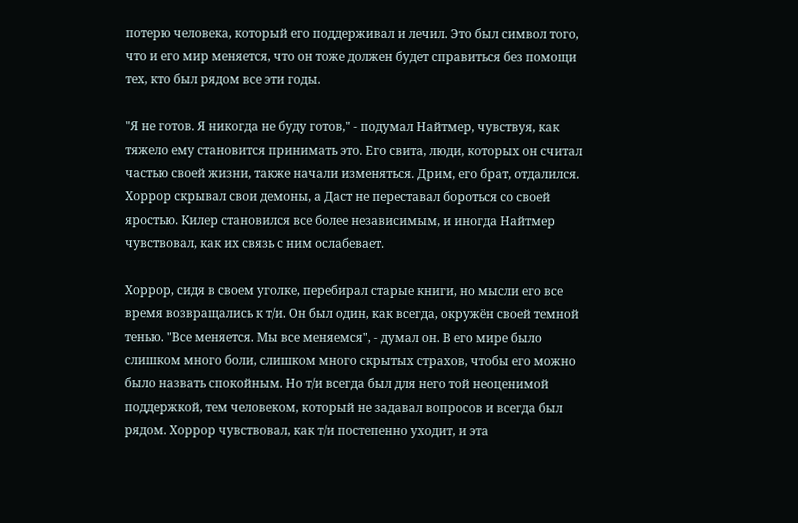потерю человека, который его поддерживал и лечил. Это был символ того, что и его мир меняется, что он тоже должен будет справиться без помощи тех, кто был рядом все эти годы.

"Я не готов. Я никогда не буду готов," - подумал Найтмер, чувствуя, как тяжело ему становится принимать это. Его свита, люди, которых он считал частью своей жизни, также начали изменяться. Дрим, его брат, отдалился. Хоррор скрывал свои демоны, а Даст не переставал бороться со своей яростью. Килер становился все более независимым, и иногда Найтмер чувствовал, как их связь с ним ослабевает.

Хоррор, сидя в своем уголке, перебирал старые книги, но мысли его все время возвращались к т/и. Он был один, как всегда, окружён своей темной тенью. "Все меняется. Мы все меняемся", - думал он. В его мире было слишком много боли, слишком много скрытых страхов, чтобы его можно было назвать спокойным. Но т/и всегда был для него той неоценимой поддержкой, тем человеком, который не задавал вопросов и всегда был рядом. Хоррор чувствовал, как т/и постепенно уходит, и эта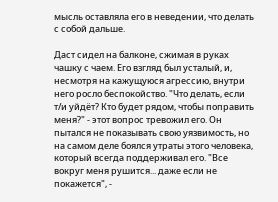мысль оставляла его в неведении, что делать с собой дальше.

Даст сидел на балконе, сжимая в руках чашку с чаем. Его взгляд был усталый, и, несмотря на кажущуюся агрессию, внутри него росло беспокойство. "Что делать, если т/и уйдёт? Кто будет рядом, чтобы поправить меня?" - этот вопрос тревожил его. Он пытался не показывать свою уязвимость, но на самом деле боялся утраты этого человека, который всегда поддерживал его. "Все вокруг меня рушится... даже если не покажется", -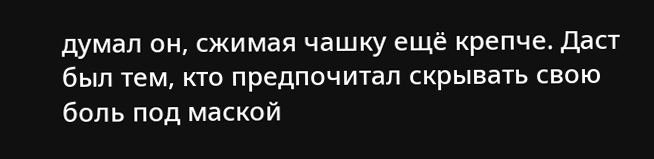думал он, сжимая чашку ещё крепче. Даст был тем, кто предпочитал скрывать свою боль под маской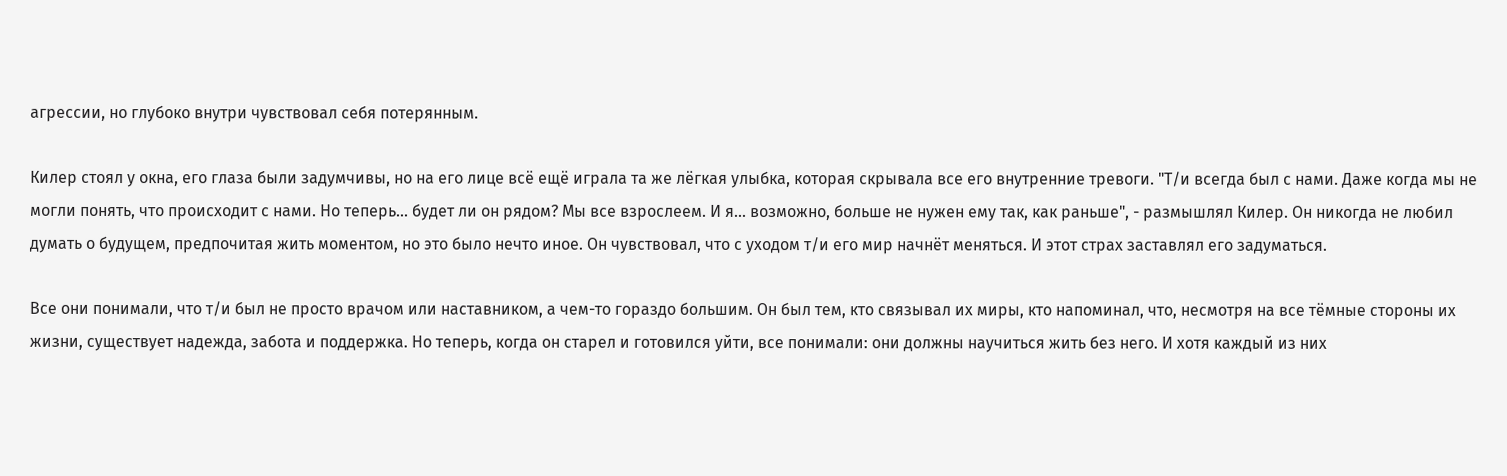агрессии, но глубоко внутри чувствовал себя потерянным.

Килер стоял у окна, его глаза были задумчивы, но на его лице всё ещё играла та же лёгкая улыбка, которая скрывала все его внутренние тревоги. "Т/и всегда был с нами. Даже когда мы не могли понять, что происходит с нами. Но теперь... будет ли он рядом? Мы все взрослеем. И я... возможно, больше не нужен ему так, как раньше", - размышлял Килер. Он никогда не любил думать о будущем, предпочитая жить моментом, но это было нечто иное. Он чувствовал, что с уходом т/и его мир начнёт меняться. И этот страх заставлял его задуматься.

Все они понимали, что т/и был не просто врачом или наставником, а чем-то гораздо большим. Он был тем, кто связывал их миры, кто напоминал, что, несмотря на все тёмные стороны их жизни, существует надежда, забота и поддержка. Но теперь, когда он старел и готовился уйти, все понимали: они должны научиться жить без него. И хотя каждый из них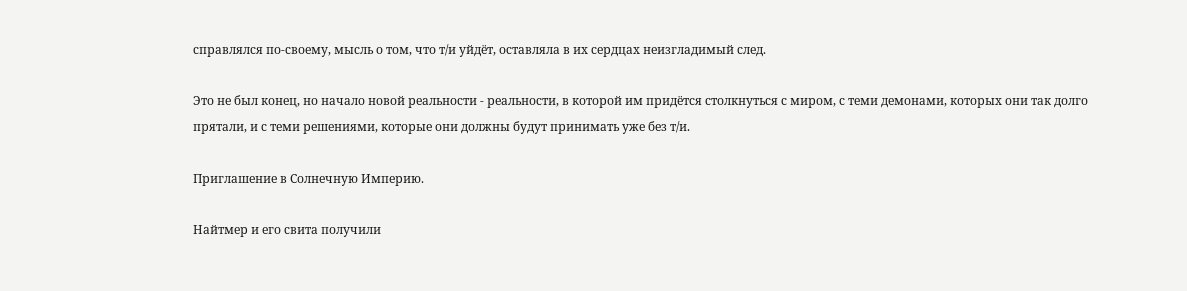справлялся по-своему, мысль о том, что т/и уйдёт, оставляла в их сердцах неизгладимый след.

Это не был конец, но начало новой реальности - реальности, в которой им придётся столкнуться с миром, с теми демонами, которых они так долго прятали, и с теми решениями, которые они должны будут принимать уже без т/и.

Приглашение в Солнечную Империю.

Найтмер и его свита получили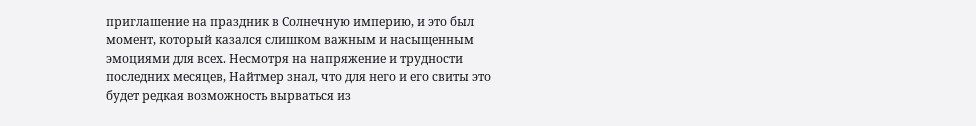приглашение на праздник в Солнечную империю, и это был момент, который казался слишком важным и насыщенным эмоциями для всех. Несмотря на напряжение и трудности последних месяцев, Найтмер знал, что для него и его свиты это будет редкая возможность вырваться из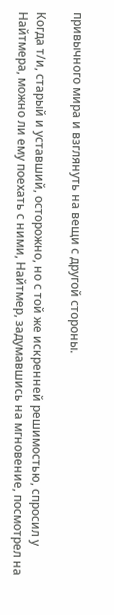привычного мира и взглянуть на вещи с другой стороны.

Когда т/и, старый и уставший, осторожно, но с той же искренней решимостью, спросил у Найтмера, можно ли ему поехать с ними, Найтмер, задумавшись на мгновение, посмотрел на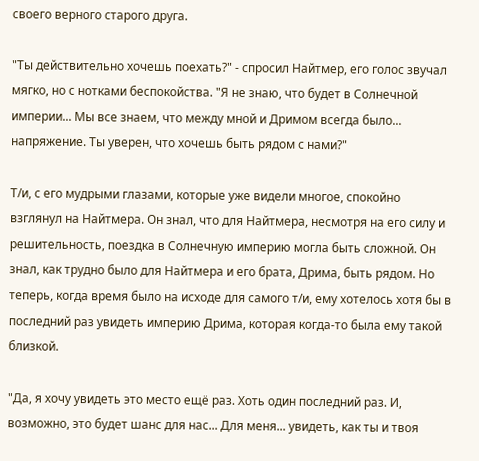своего верного старого друга.

"Ты действительно хочешь поехать?" - спросил Найтмер, его голос звучал мягко, но с нотками беспокойства. "Я не знаю, что будет в Солнечной империи... Мы все знаем, что между мной и Дримом всегда было... напряжение. Ты уверен, что хочешь быть рядом с нами?"

Т/и, с его мудрыми глазами, которые уже видели многое, спокойно взглянул на Найтмера. Он знал, что для Найтмера, несмотря на его силу и решительность, поездка в Солнечную империю могла быть сложной. Он знал, как трудно было для Найтмера и его брата, Дрима, быть рядом. Но теперь, когда время было на исходе для самого т/и, ему хотелось хотя бы в последний раз увидеть империю Дрима, которая когда-то была ему такой близкой.

"Да, я хочу увидеть это место ещё раз. Хоть один последний раз. И, возможно, это будет шанс для нас... Для меня... увидеть, как ты и твоя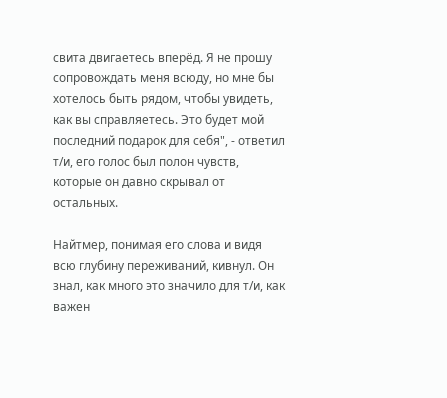свита двигаетесь вперёд. Я не прошу сопровождать меня всюду, но мне бы хотелось быть рядом, чтобы увидеть, как вы справляетесь. Это будет мой последний подарок для себя", - ответил т/и, его голос был полон чувств, которые он давно скрывал от остальных.

Найтмер, понимая его слова и видя всю глубину переживаний, кивнул. Он знал, как много это значило для т/и, как важен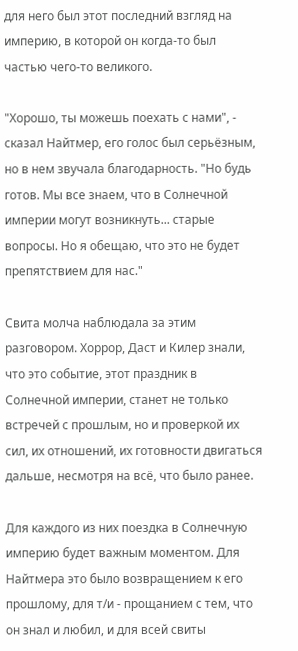для него был этот последний взгляд на империю, в которой он когда-то был частью чего-то великого.

"Хорошо, ты можешь поехать с нами", - сказал Найтмер, его голос был серьёзным, но в нем звучала благодарность. "Но будь готов. Мы все знаем, что в Солнечной империи могут возникнуть... старые вопросы. Но я обещаю, что это не будет препятствием для нас."

Свита молча наблюдала за этим разговором. Хоррор, Даст и Килер знали, что это событие, этот праздник в Солнечной империи, станет не только встречей с прошлым, но и проверкой их сил, их отношений, их готовности двигаться дальше, несмотря на всё, что было ранее.

Для каждого из них поездка в Солнечную империю будет важным моментом. Для Найтмера это было возвращением к его прошлому, для т/и - прощанием с тем, что он знал и любил, и для всей свиты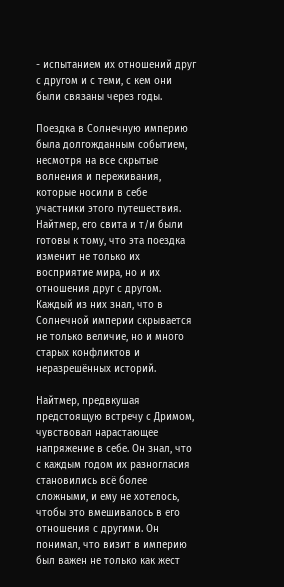- испытанием их отношений друг с другом и с теми, с кем они были связаны через годы.

Поездка в Солнечную империю была долгожданным событием, несмотря на все скрытые волнения и переживания, которые носили в себе участники этого путешествия. Найтмер, его свита и т/и были готовы к тому, что эта поездка изменит не только их восприятие мира, но и их отношения друг с другом. Каждый из них знал, что в Солнечной империи скрывается не только величие, но и много старых конфликтов и неразрешённых историй.

Найтмер, предвкушая предстоящую встречу с Дримом, чувствовал нарастающее напряжение в себе. Он знал, что с каждым годом их разногласия становились всё более сложными, и ему не хотелось, чтобы это вмешивалось в его отношения с другими. Он понимал, что визит в империю был важен не только как жест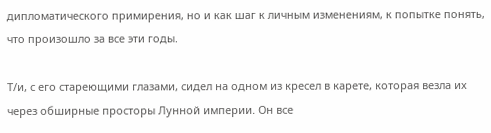дипломатического примирения, но и как шаг к личным изменениям, к попытке понять, что произошло за все эти годы.

Т/и, с его стареющими глазами, сидел на одном из кресел в карете, которая везла их через обширные просторы Лунной империи. Он все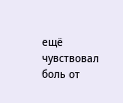ещё чувствовал боль от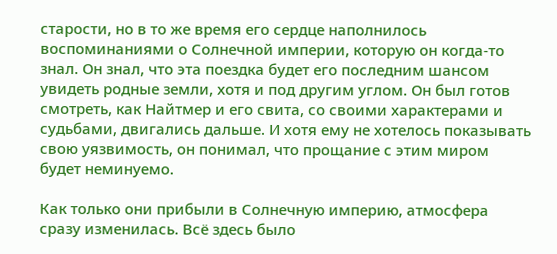старости, но в то же время его сердце наполнилось воспоминаниями о Солнечной империи, которую он когда-то знал. Он знал, что эта поездка будет его последним шансом увидеть родные земли, хотя и под другим углом. Он был готов смотреть, как Найтмер и его свита, со своими характерами и судьбами, двигались дальше. И хотя ему не хотелось показывать свою уязвимость, он понимал, что прощание с этим миром будет неминуемо.

Как только они прибыли в Солнечную империю, атмосфера сразу изменилась. Всё здесь было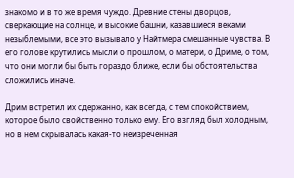знакомо и в то же время чуждо. Древние стены дворцов, сверкающие на солнце, и высокие башни, казавшиеся веками незыблемыми, все это вызывало у Найтмера смешанные чувства. В его голове крутились мысли о прошлом, о матери, о Дриме, о том, что они могли бы быть гораздо ближе, если бы обстоятельства сложились иначе.

Дрим встретил их сдержанно, как всегда, с тем спокойствием, которое было свойственно только ему. Его взгляд был холодным, но в нем скрывалась какая-то неизреченная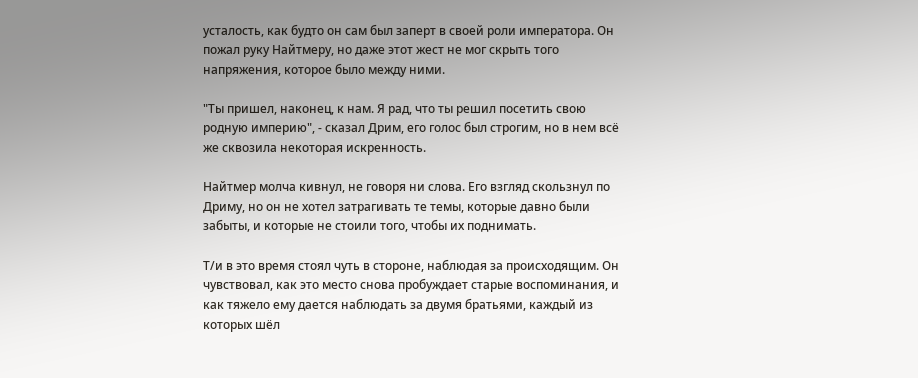усталость, как будто он сам был заперт в своей роли императора. Он пожал руку Найтмеру, но даже этот жест не мог скрыть того напряжения, которое было между ними.

"Ты пришел, наконец, к нам. Я рад, что ты решил посетить свою родную империю", - сказал Дрим, его голос был строгим, но в нем всё же сквозила некоторая искренность.

Найтмер молча кивнул, не говоря ни слова. Его взгляд скользнул по Дриму, но он не хотел затрагивать те темы, которые давно были забыты, и которые не стоили того, чтобы их поднимать.

Т/и в это время стоял чуть в стороне, наблюдая за происходящим. Он чувствовал, как это место снова пробуждает старые воспоминания, и как тяжело ему дается наблюдать за двумя братьями, каждый из которых шёл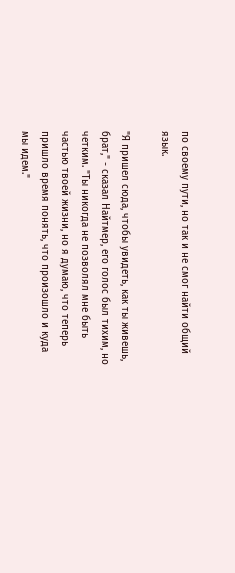по своему пути, но так и не смог найти общий язык.

"Я пришел сюда, чтобы увидеть, как ты живешь, брат," - сказал Найтмер, его голос был тихим, но четким. "Ты никогда не позволял мне быть частью твоей жизни, но я думаю, что теперь пришло время понять, что произошло и куда мы идем."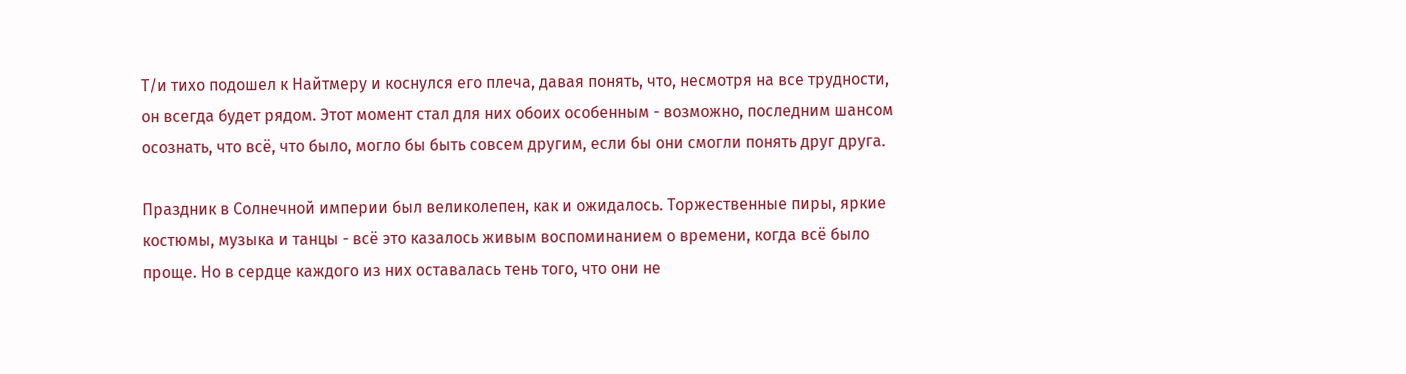Т/и тихо подошел к Найтмеру и коснулся его плеча, давая понять, что, несмотря на все трудности, он всегда будет рядом. Этот момент стал для них обоих особенным - возможно, последним шансом осознать, что всё, что было, могло бы быть совсем другим, если бы они смогли понять друг друга.

Праздник в Солнечной империи был великолепен, как и ожидалось. Торжественные пиры, яркие костюмы, музыка и танцы - всё это казалось живым воспоминанием о времени, когда всё было проще. Но в сердце каждого из них оставалась тень того, что они не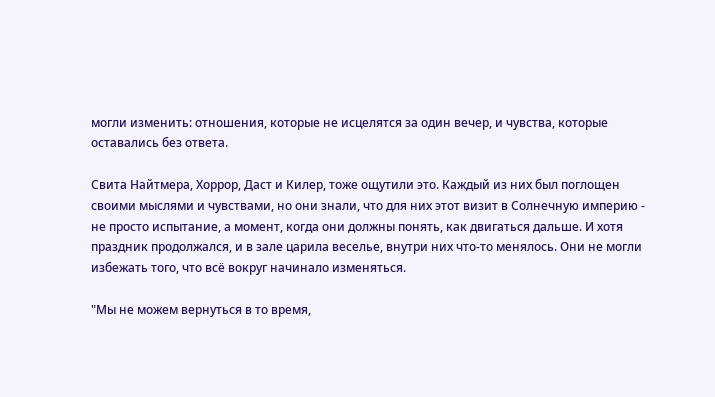могли изменить: отношения, которые не исцелятся за один вечер, и чувства, которые оставались без ответа.

Свита Найтмера, Хоррор, Даст и Килер, тоже ощутили это. Каждый из них был поглощен своими мыслями и чувствами, но они знали, что для них этот визит в Солнечную империю - не просто испытание, а момент, когда они должны понять, как двигаться дальше. И хотя праздник продолжался, и в зале царила веселье, внутри них что-то менялось. Они не могли избежать того, что всё вокруг начинало изменяться.

"Мы не можем вернуться в то время,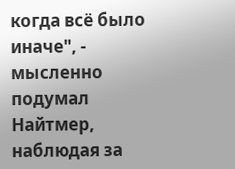когда всё было иначе", - мысленно подумал Найтмер, наблюдая за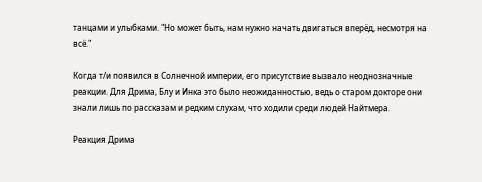танцами и улыбками. "Но может быть, нам нужно начать двигаться вперёд, несмотря на всё."

Когда т/и появился в Солнечной империи, его присутствие вызвало неоднозначные реакции. Для Дрима, Блу и Инка это было неожиданностью, ведь о старом докторе они знали лишь по рассказам и редким слухам, что ходили среди людей Найтмера.

Реакция Дрима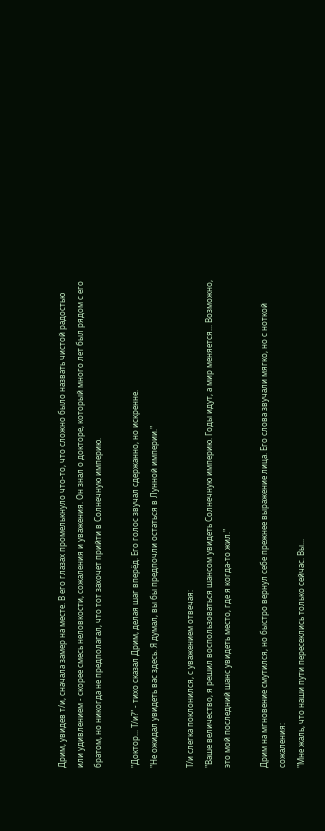Дрим, увидев т/и, сначала замер на месте. В его глазах промелькнуло что-то, что сложно было назвать чистой радостью или удивлением - скорее смесь неловкости, сожаления и уважения. Он знал о докторе, который много лет был рядом с его братом, но никогда не предполагал, что тот захочет прийти в Солнечную империю.

"Доктор... Т/и?" - тихо сказал Дрим, делая шаг вперёд. Его голос звучал сдержанно, но искренне.
"Не ожидал увидеть вас здесь. Я думал, вы бы предпочли остаться в Лунной империи."

Т/и слегка поклонился, с уважением отвечая:
"Ваше величество, я решил воспользоваться шансом увидеть Солнечную империю. Годы идут, а мир меняется... Возможно, это мой последний шанс увидеть место, где я когда-то жил."

Дрим на мгновение смутился, но быстро вернул себе прежнее выражение лица. Его слова звучали мягко, но с ноткой сожаления:
"Мне жаль, что наши пути пересеклись только сейчас. Вы...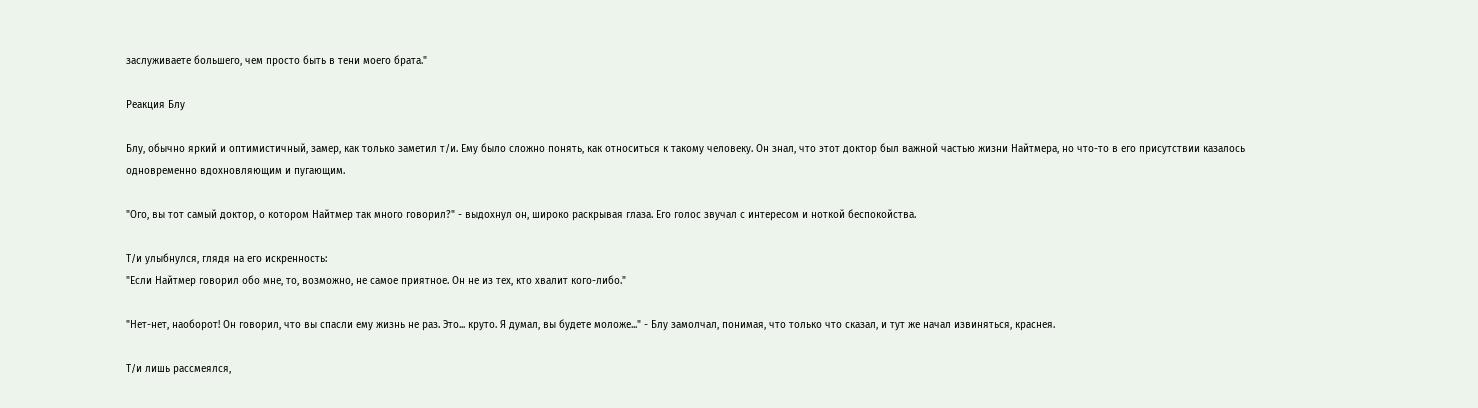заслуживаете большего, чем просто быть в тени моего брата."

Реакция Блу

Блу, обычно яркий и оптимистичный, замер, как только заметил т/и. Ему было сложно понять, как относиться к такому человеку. Он знал, что этот доктор был важной частью жизни Найтмера, но что-то в его присутствии казалось одновременно вдохновляющим и пугающим.

"Ого, вы тот самый доктор, о котором Найтмер так много говорил?" - выдохнул он, широко раскрывая глаза. Его голос звучал с интересом и ноткой беспокойства.

Т/и улыбнулся, глядя на его искренность:
"Если Найтмер говорил обо мне, то, возможно, не самое приятное. Он не из тех, кто хвалит кого-либо."

"Нет-нет, наоборот! Он говорил, что вы спасли ему жизнь не раз. Это... круто. Я думал, вы будете моложе..." - Блу замолчал, понимая, что только что сказал, и тут же начал извиняться, краснея.

Т/и лишь рассмеялся,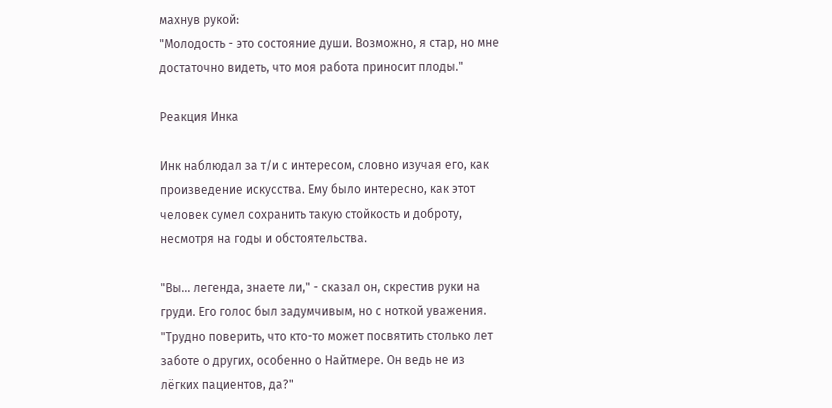махнув рукой:
"Молодость - это состояние души. Возможно, я стар, но мне достаточно видеть, что моя работа приносит плоды."

Реакция Инка

Инк наблюдал за т/и с интересом, словно изучая его, как произведение искусства. Ему было интересно, как этот человек сумел сохранить такую стойкость и доброту, несмотря на годы и обстоятельства.

"Вы... легенда, знаете ли," - сказал он, скрестив руки на груди. Его голос был задумчивым, но с ноткой уважения.
"Трудно поверить, что кто-то может посвятить столько лет заботе о других, особенно о Найтмере. Он ведь не из лёгких пациентов, да?"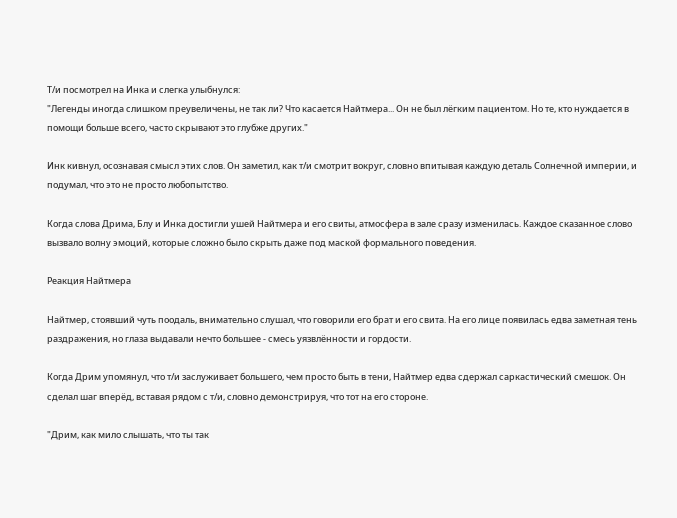Т/и посмотрел на Инка и слегка улыбнулся:
"Легенды иногда слишком преувеличены, не так ли? Что касается Найтмера... Он не был лёгким пациентом. Но те, кто нуждается в помощи больше всего, часто скрывают это глубже других."

Инк кивнул, осознавая смысл этих слов. Он заметил, как т/и смотрит вокруг, словно впитывая каждую деталь Солнечной империи, и подумал, что это не просто любопытство.

Когда слова Дрима, Блу и Инка достигли ушей Найтмера и его свиты, атмосфера в зале сразу изменилась. Каждое сказанное слово вызвало волну эмоций, которые сложно было скрыть даже под маской формального поведения.

Реакция Найтмера

Найтмер, стоявший чуть поодаль, внимательно слушал, что говорили его брат и его свита. На его лице появилась едва заметная тень раздражения, но глаза выдавали нечто большее - смесь уязвлённости и гордости.

Когда Дрим упомянул, что т/и заслуживает большего, чем просто быть в тени, Найтмер едва сдержал саркастический смешок. Он сделал шаг вперёд, вставая рядом с т/и, словно демонстрируя, что тот на его стороне.

"Дрим, как мило слышать, что ты так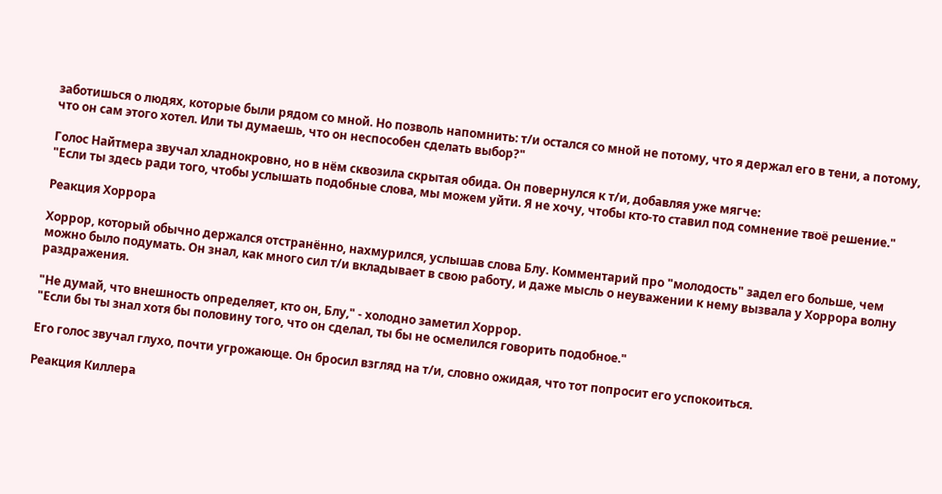заботишься о людях, которые были рядом со мной. Но позволь напомнить: т/и остался со мной не потому, что я держал его в тени, а потому, что он сам этого хотел. Или ты думаешь, что он неспособен сделать выбор?"

Голос Найтмера звучал хладнокровно, но в нём сквозила скрытая обида. Он повернулся к т/и, добавляя уже мягче:
"Если ты здесь ради того, чтобы услышать подобные слова, мы можем уйти. Я не хочу, чтобы кто-то ставил под сомнение твоё решение."

Реакция Хоррора

Хоррор, который обычно держался отстранённо, нахмурился, услышав слова Блу. Комментарий про "молодость" задел его больше, чем можно было подумать. Он знал, как много сил т/и вкладывает в свою работу, и даже мысль о неуважении к нему вызвала у Хоррора волну раздражения.

"Не думай, что внешность определяет, кто он, Блу," - холодно заметил Хоррор.
"Если бы ты знал хотя бы половину того, что он сделал, ты бы не осмелился говорить подобное."

Его голос звучал глухо, почти угрожающе. Он бросил взгляд на т/и, словно ожидая, что тот попросит его успокоиться.

Реакция Киллера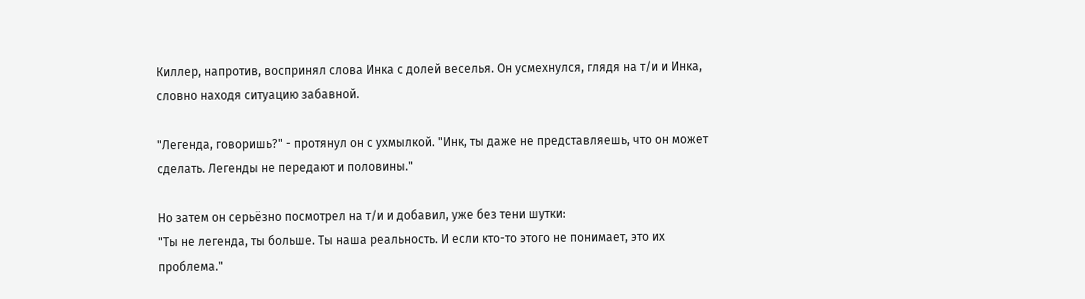Киллер, напротив, воспринял слова Инка с долей веселья. Он усмехнулся, глядя на т/и и Инка, словно находя ситуацию забавной.

"Легенда, говоришь?" - протянул он с ухмылкой. "Инк, ты даже не представляешь, что он может сделать. Легенды не передают и половины."

Но затем он серьёзно посмотрел на т/и и добавил, уже без тени шутки:
"Ты не легенда, ты больше. Ты наша реальность. И если кто-то этого не понимает, это их проблема."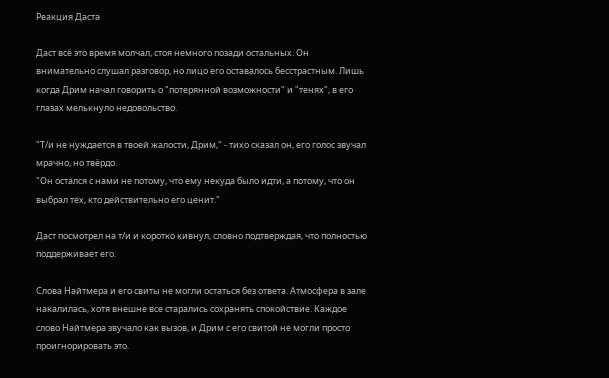Реакция Даста

Даст всё это время молчал, стоя немного позади остальных. Он внимательно слушал разговор, но лицо его оставалось бесстрастным. Лишь когда Дрим начал говорить о "потерянной возможности" и "тенях", в его глазах мелькнуло недовольство.

"Т/и не нуждается в твоей жалости, Дрим," - тихо сказал он, его голос звучал мрачно, но твёрдо.
"Он остался с нами не потому, что ему некуда было идти, а потому, что он выбрал тех, кто действительно его ценит."

Даст посмотрел на т/и и коротко кивнул, словно подтверждая, что полностью поддерживает его.

Слова Найтмера и его свиты не могли остаться без ответа. Атмосфера в зале накалилась, хотя внешне все старались сохранять спокойствие. Каждое слово Найтмера звучало как вызов, и Дрим с его свитой не могли просто проигнорировать это.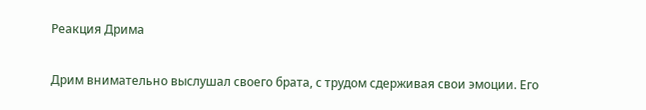Реакция Дрима

Дрим внимательно выслушал своего брата, с трудом сдерживая свои эмоции. Его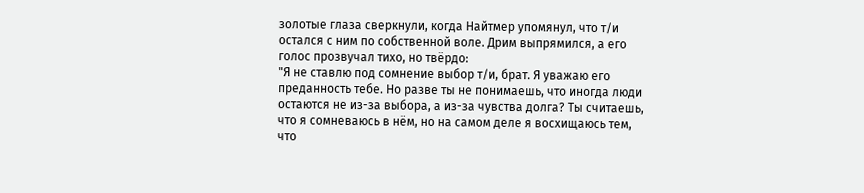золотые глаза сверкнули, когда Найтмер упомянул, что т/и остался с ним по собственной воле. Дрим выпрямился, а его голос прозвучал тихо, но твёрдо:
"Я не ставлю под сомнение выбор т/и, брат. Я уважаю его преданность тебе. Но разве ты не понимаешь, что иногда люди остаются не из-за выбора, а из-за чувства долга? Ты считаешь, что я сомневаюсь в нём, но на самом деле я восхищаюсь тем, что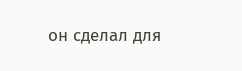он сделал для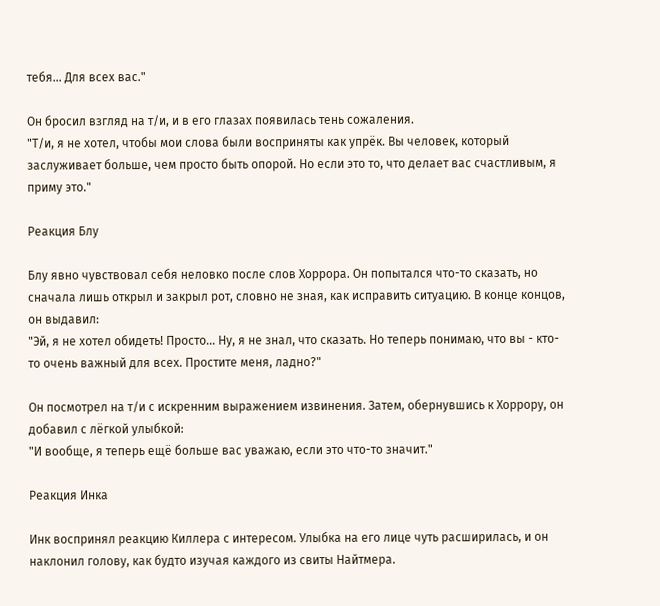тебя... Для всех вас."

Он бросил взгляд на т/и, и в его глазах появилась тень сожаления.
"Т/и, я не хотел, чтобы мои слова были восприняты как упрёк. Вы человек, который заслуживает больше, чем просто быть опорой. Но если это то, что делает вас счастливым, я приму это."

Реакция Блу

Блу явно чувствовал себя неловко после слов Хоррора. Он попытался что-то сказать, но сначала лишь открыл и закрыл рот, словно не зная, как исправить ситуацию. В конце концов, он выдавил:
"Эй, я не хотел обидеть! Просто... Ну, я не знал, что сказать. Но теперь понимаю, что вы - кто-то очень важный для всех. Простите меня, ладно?"

Он посмотрел на т/и с искренним выражением извинения. Затем, обернувшись к Хоррору, он добавил с лёгкой улыбкой:
"И вообще, я теперь ещё больше вас уважаю, если это что-то значит."

Реакция Инка

Инк воспринял реакцию Киллера с интересом. Улыбка на его лице чуть расширилась, и он наклонил голову, как будто изучая каждого из свиты Найтмера.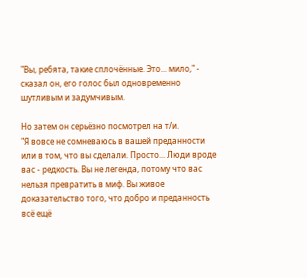"Вы, ребята, такие сплочённые. Это... мило," - сказал он, его голос был одновременно шутливым и задумчивым.

Но затем он серьёзно посмотрел на т/и.
"Я вовсе не сомневаюсь в вашей преданности или в том, что вы сделали. Просто... Люди вроде вас - редкость. Вы не легенда, потому что вас нельзя превратить в миф. Вы живое доказательство того, что добро и преданность всё ещё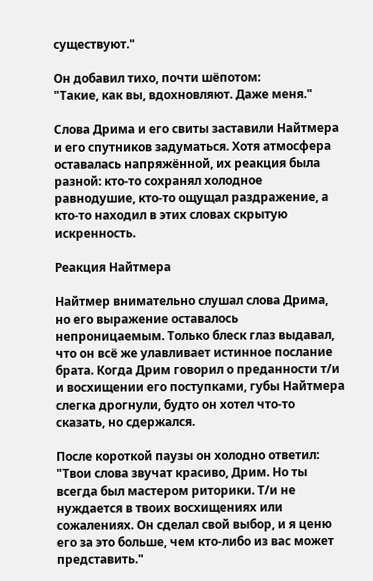существуют."

Он добавил тихо, почти шёпотом:
"Такие, как вы, вдохновляют. Даже меня."

Слова Дрима и его свиты заставили Найтмера и его спутников задуматься. Хотя атмосфера оставалась напряжённой, их реакция была разной: кто-то сохранял холодное равнодушие, кто-то ощущал раздражение, а кто-то находил в этих словах скрытую искренность.

Реакция Найтмера

Найтмер внимательно слушал слова Дрима, но его выражение оставалось непроницаемым. Только блеск глаз выдавал, что он всё же улавливает истинное послание брата. Когда Дрим говорил о преданности т/и и восхищении его поступками, губы Найтмера слегка дрогнули, будто он хотел что-то сказать, но сдержался.

После короткой паузы он холодно ответил:
"Твои слова звучат красиво, Дрим. Но ты всегда был мастером риторики. Т/и не нуждается в твоих восхищениях или сожалениях. Он сделал свой выбор, и я ценю его за это больше, чем кто-либо из вас может представить."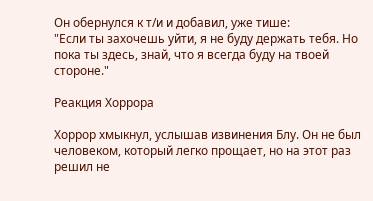Он обернулся к т/и и добавил, уже тише:
"Если ты захочешь уйти, я не буду держать тебя. Но пока ты здесь, знай, что я всегда буду на твоей стороне."

Реакция Хоррора

Хоррор хмыкнул, услышав извинения Блу. Он не был человеком, который легко прощает, но на этот раз решил не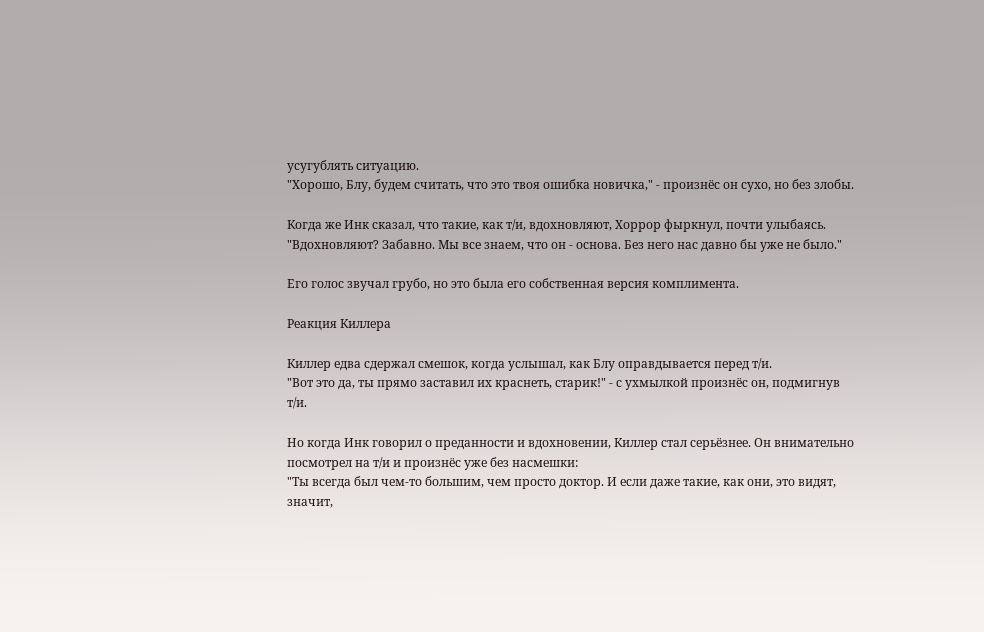усугублять ситуацию.
"Хорошо, Блу, будем считать, что это твоя ошибка новичка," - произнёс он сухо, но без злобы.

Когда же Инк сказал, что такие, как т/и, вдохновляют, Хоррор фыркнул, почти улыбаясь.
"Вдохновляют? Забавно. Мы все знаем, что он - основа. Без него нас давно бы уже не было."

Его голос звучал грубо, но это была его собственная версия комплимента.

Реакция Киллера

Киллер едва сдержал смешок, когда услышал, как Блу оправдывается перед т/и.
"Вот это да, ты прямо заставил их краснеть, старик!" - с ухмылкой произнёс он, подмигнув т/и.

Но когда Инк говорил о преданности и вдохновении, Киллер стал серьёзнее. Он внимательно посмотрел на т/и и произнёс уже без насмешки:
"Ты всегда был чем-то большим, чем просто доктор. И если даже такие, как они, это видят, значит,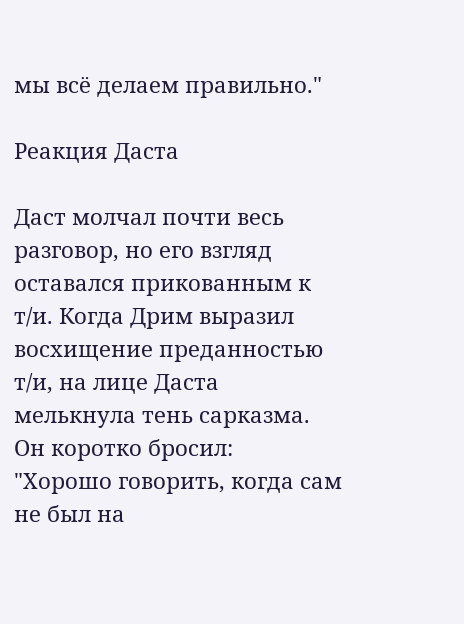мы всё делаем правильно."

Реакция Даста

Даст молчал почти весь разговор, но его взгляд оставался прикованным к т/и. Когда Дрим выразил восхищение преданностью т/и, на лице Даста мелькнула тень сарказма. Он коротко бросил:
"Хорошо говорить, когда сам не был на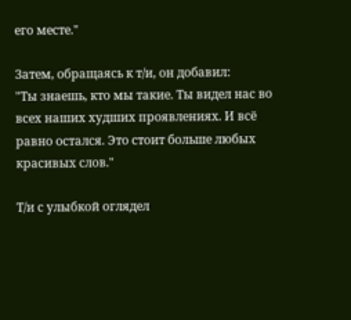его месте."

Затем, обращаясь к т/и, он добавил:
"Ты знаешь, кто мы такие. Ты видел нас во всех наших худших проявлениях. И всё равно остался. Это стоит больше любых красивых слов."

Т/и с улыбкой оглядел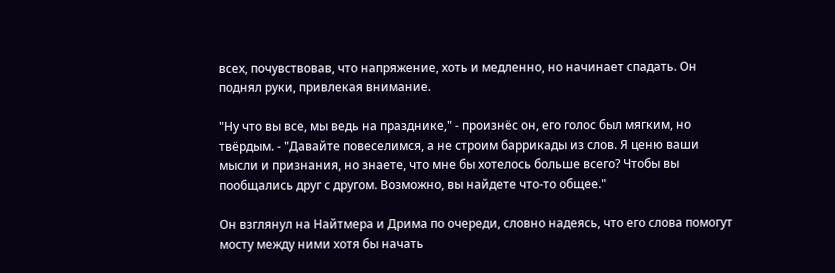всех, почувствовав, что напряжение, хоть и медленно, но начинает спадать. Он поднял руки, привлекая внимание.

"Ну что вы все, мы ведь на празднике," - произнёс он, его голос был мягким, но твёрдым. - "Давайте повеселимся, а не строим баррикады из слов. Я ценю ваши мысли и признания, но знаете, что мне бы хотелось больше всего? Чтобы вы пообщались друг с другом. Возможно, вы найдете что-то общее."

Он взглянул на Найтмера и Дрима по очереди, словно надеясь, что его слова помогут мосту между ними хотя бы начать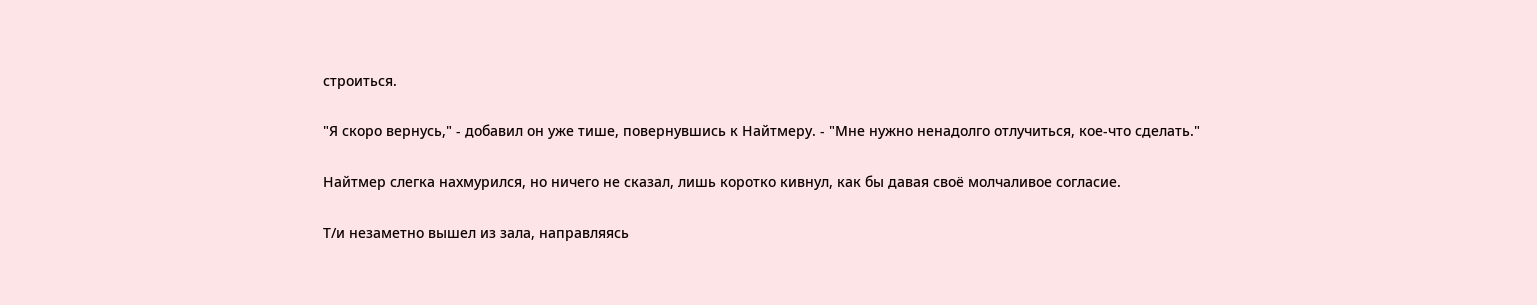строиться.

"Я скоро вернусь," - добавил он уже тише, повернувшись к Найтмеру. - "Мне нужно ненадолго отлучиться, кое-что сделать."

Найтмер слегка нахмурился, но ничего не сказал, лишь коротко кивнул, как бы давая своё молчаливое согласие.

Т/и незаметно вышел из зала, направляясь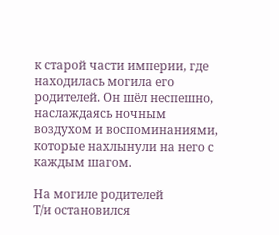к старой части империи, где находилась могила его родителей. Он шёл неспешно, наслаждаясь ночным воздухом и воспоминаниями, которые нахлынули на него с каждым шагом.

На могиле родителей
Т/и остановился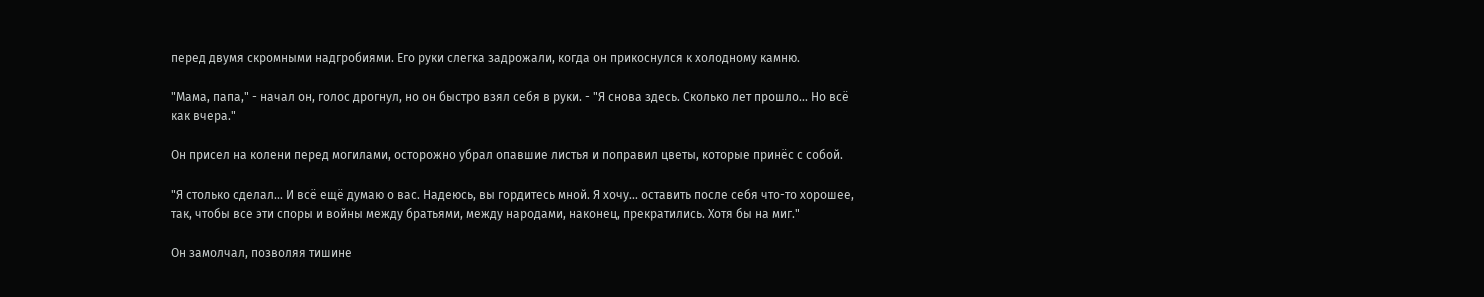перед двумя скромными надгробиями. Его руки слегка задрожали, когда он прикоснулся к холодному камню.

"Мама, папа," - начал он, голос дрогнул, но он быстро взял себя в руки. - "Я снова здесь. Сколько лет прошло... Но всё как вчера."

Он присел на колени перед могилами, осторожно убрал опавшие листья и поправил цветы, которые принёс с собой.

"Я столько сделал... И всё ещё думаю о вас. Надеюсь, вы гордитесь мной. Я хочу... оставить после себя что-то хорошее, так, чтобы все эти споры и войны между братьями, между народами, наконец, прекратились. Хотя бы на миг."

Он замолчал, позволяя тишине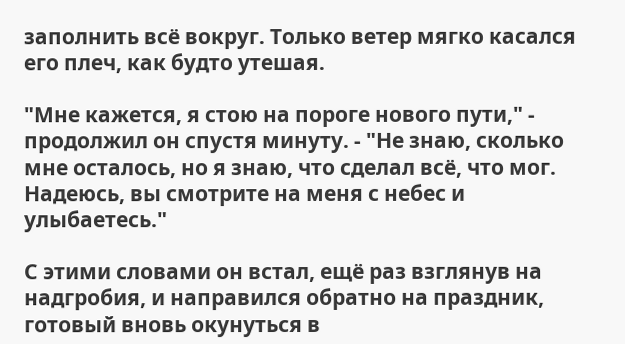заполнить всё вокруг. Только ветер мягко касался его плеч, как будто утешая.

"Мне кажется, я стою на пороге нового пути," - продолжил он спустя минуту. - "Не знаю, сколько мне осталось, но я знаю, что сделал всё, что мог. Надеюсь, вы смотрите на меня с небес и улыбаетесь."

С этими словами он встал, ещё раз взглянув на надгробия, и направился обратно на праздник, готовый вновь окунуться в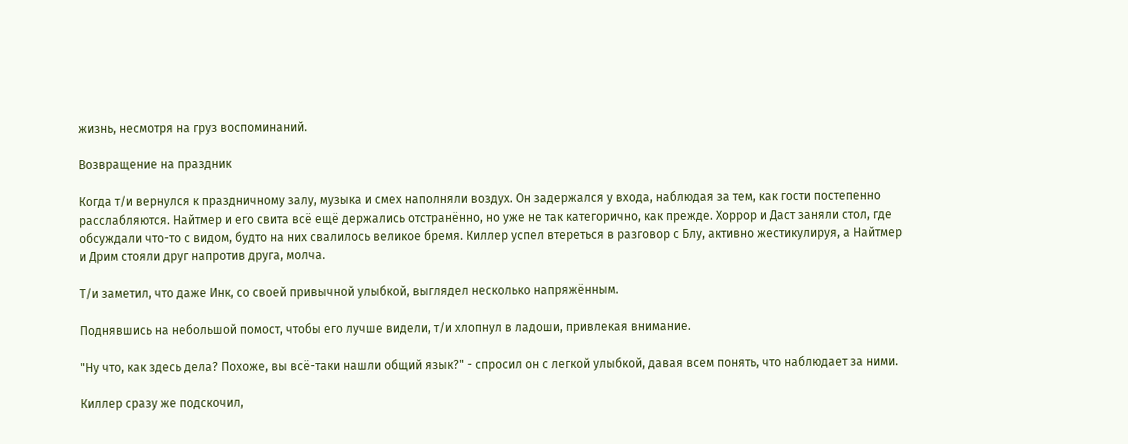жизнь, несмотря на груз воспоминаний.

Возвращение на праздник

Когда т/и вернулся к праздничному залу, музыка и смех наполняли воздух. Он задержался у входа, наблюдая за тем, как гости постепенно расслабляются. Найтмер и его свита всё ещё держались отстранённо, но уже не так категорично, как прежде. Хоррор и Даст заняли стол, где обсуждали что-то с видом, будто на них свалилось великое бремя. Киллер успел втереться в разговор с Блу, активно жестикулируя, а Найтмер и Дрим стояли друг напротив друга, молча.

Т/и заметил, что даже Инк, со своей привычной улыбкой, выглядел несколько напряжённым.

Поднявшись на небольшой помост, чтобы его лучше видели, т/и хлопнул в ладоши, привлекая внимание.

"Ну что, как здесь дела? Похоже, вы всё-таки нашли общий язык?" - спросил он с легкой улыбкой, давая всем понять, что наблюдает за ними.

Киллер сразу же подскочил,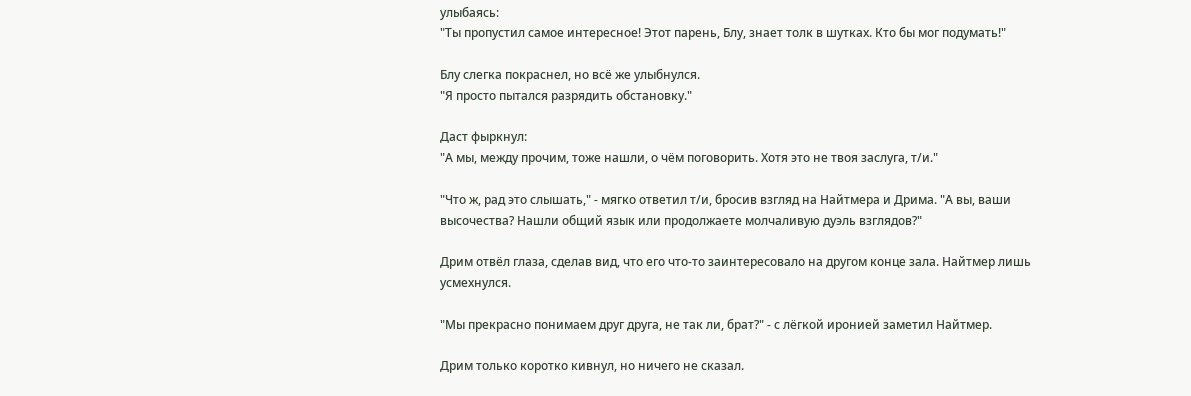улыбаясь:
"Ты пропустил самое интересное! Этот парень, Блу, знает толк в шутках. Кто бы мог подумать!"

Блу слегка покраснел, но всё же улыбнулся.
"Я просто пытался разрядить обстановку."

Даст фыркнул:
"А мы, между прочим, тоже нашли, о чём поговорить. Хотя это не твоя заслуга, т/и."

"Что ж, рад это слышать," - мягко ответил т/и, бросив взгляд на Найтмера и Дрима. "А вы, ваши высочества? Нашли общий язык или продолжаете молчаливую дуэль взглядов?"

Дрим отвёл глаза, сделав вид, что его что-то заинтересовало на другом конце зала. Найтмер лишь усмехнулся.

"Мы прекрасно понимаем друг друга, не так ли, брат?" - с лёгкой иронией заметил Найтмер.

Дрим только коротко кивнул, но ничего не сказал.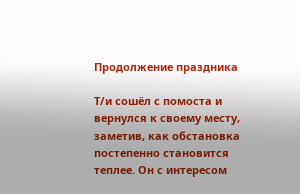Продолжение праздника

Т/и сошёл с помоста и вернулся к своему месту, заметив, как обстановка постепенно становится теплее. Он с интересом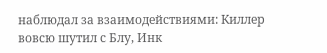наблюдал за взаимодействиями: Киллер вовсю шутил с Блу, Инк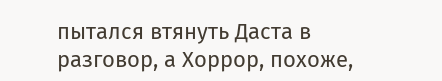пытался втянуть Даста в разговор, а Хоррор, похоже,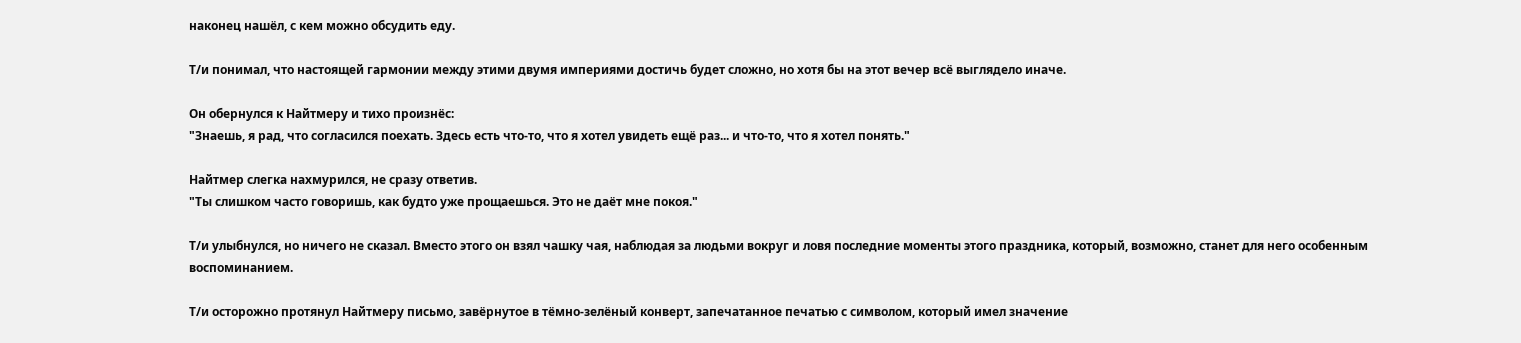наконец нашёл, с кем можно обсудить еду.

Т/и понимал, что настоящей гармонии между этими двумя империями достичь будет сложно, но хотя бы на этот вечер всё выглядело иначе.

Он обернулся к Найтмеру и тихо произнёс:
"Знаешь, я рад, что согласился поехать. Здесь есть что-то, что я хотел увидеть ещё раз... и что-то, что я хотел понять."

Найтмер слегка нахмурился, не сразу ответив.
"Ты слишком часто говоришь, как будто уже прощаешься. Это не даёт мне покоя."

Т/и улыбнулся, но ничего не сказал. Вместо этого он взял чашку чая, наблюдая за людьми вокруг и ловя последние моменты этого праздника, который, возможно, станет для него особенным воспоминанием.

Т/и осторожно протянул Найтмеру письмо, завёрнутое в тёмно-зелёный конверт, запечатанное печатью с символом, который имел значение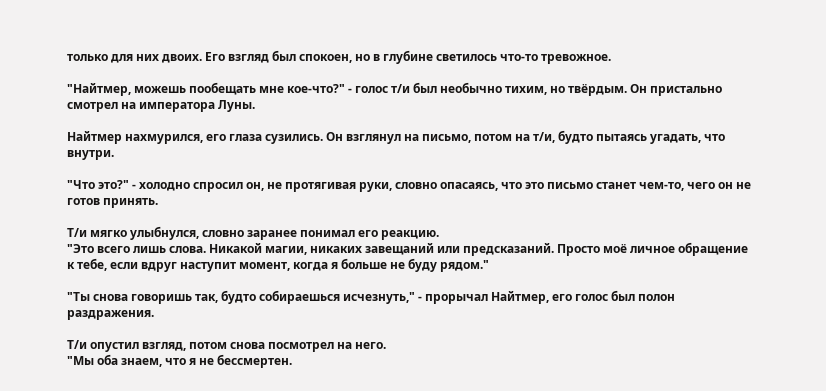только для них двоих. Его взгляд был спокоен, но в глубине светилось что-то тревожное.

"Найтмер, можешь пообещать мне кое-что?" - голос т/и был необычно тихим, но твёрдым. Он пристально смотрел на императора Луны.

Найтмер нахмурился, его глаза сузились. Он взглянул на письмо, потом на т/и, будто пытаясь угадать, что внутри.

"Что это?" - холодно спросил он, не протягивая руки, словно опасаясь, что это письмо станет чем-то, чего он не готов принять.

Т/и мягко улыбнулся, словно заранее понимал его реакцию.
"Это всего лишь слова. Никакой магии, никаких завещаний или предсказаний. Просто моё личное обращение к тебе, если вдруг наступит момент, когда я больше не буду рядом."

"Ты снова говоришь так, будто собираешься исчезнуть," - прорычал Найтмер, его голос был полон раздражения.

Т/и опустил взгляд, потом снова посмотрел на него.
"Мы оба знаем, что я не бессмертен.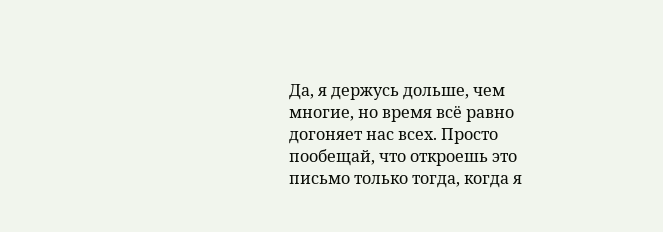Да, я держусь дольше, чем многие, но время всё равно догоняет нас всех. Просто пообещай, что откроешь это письмо только тогда, когда я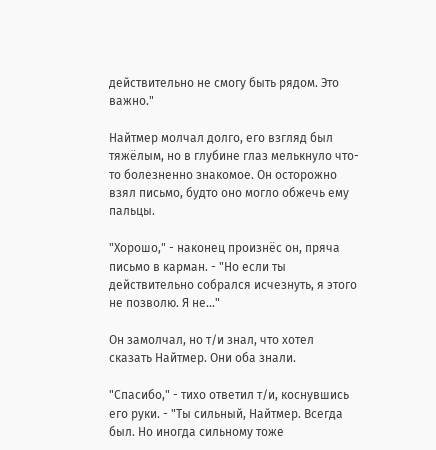действительно не смогу быть рядом. Это важно."

Найтмер молчал долго, его взгляд был тяжёлым, но в глубине глаз мелькнуло что-то болезненно знакомое. Он осторожно взял письмо, будто оно могло обжечь ему пальцы.

"Хорошо," - наконец произнёс он, пряча письмо в карман. - "Но если ты действительно собрался исчезнуть, я этого не позволю. Я не..."

Он замолчал, но т/и знал, что хотел сказать Найтмер. Они оба знали.

"Спасибо," - тихо ответил т/и, коснувшись его руки. - "Ты сильный, Найтмер. Всегда был. Но иногда сильному тоже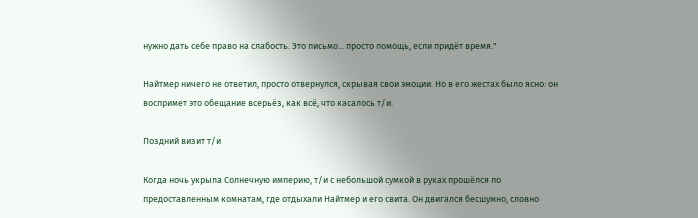нужно дать себе право на слабость. Это письмо... просто помощь, если придёт время."

Найтмер ничего не ответил, просто отвернулся, скрывая свои эмоции. Но в его жестах было ясно: он воспримет это обещание всерьёз, как всё, что касалось т/и.

Поздний визит т/и

Когда ночь укрыла Солнечную империю, т/и с небольшой сумкой в руках прошёлся по предоставленным комнатам, где отдыхали Найтмер и его свита. Он двигался бесшумно, словно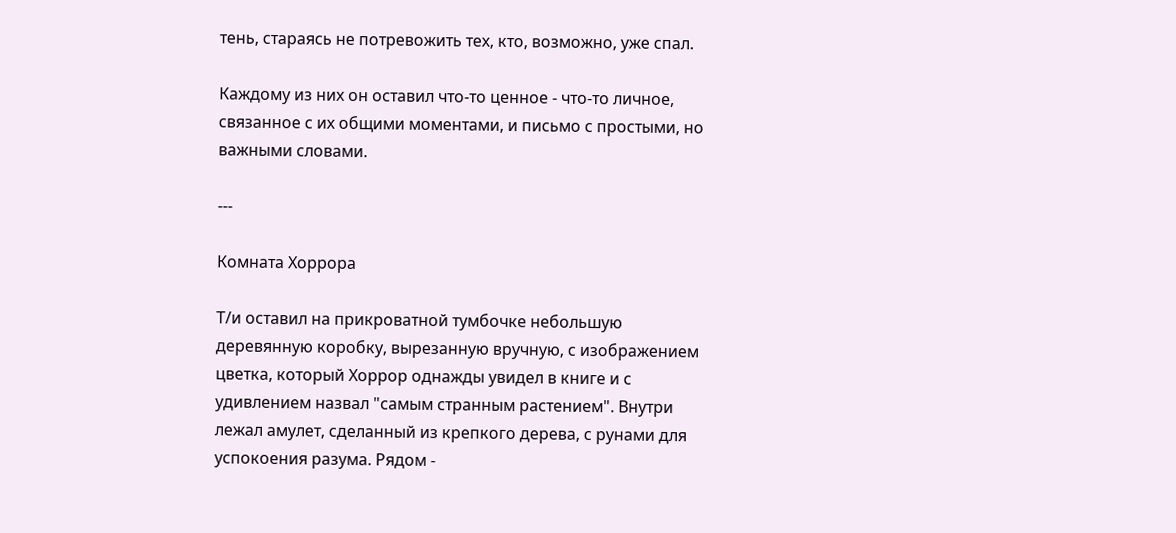тень, стараясь не потревожить тех, кто, возможно, уже спал.

Каждому из них он оставил что-то ценное - что-то личное, связанное с их общими моментами, и письмо с простыми, но важными словами.

---

Комната Хоррора

Т/и оставил на прикроватной тумбочке небольшую деревянную коробку, вырезанную вручную, с изображением цветка, который Хоррор однажды увидел в книге и с удивлением назвал "самым странным растением". Внутри лежал амулет, сделанный из крепкого дерева, с рунами для успокоения разума. Рядом -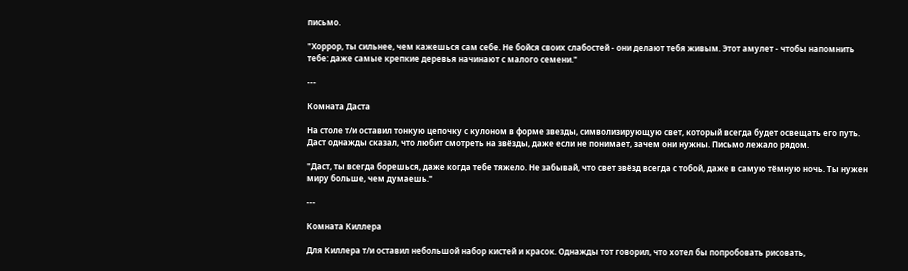письмо.

"Хоррор, ты сильнее, чем кажешься сам себе. Не бойся своих слабостей - они делают тебя живым. Этот амулет - чтобы напомнить тебе: даже самые крепкие деревья начинают с малого семени."

---

Комната Даста

На столе т/и оставил тонкую цепочку с кулоном в форме звезды, символизирующую свет, который всегда будет освещать его путь. Даст однажды сказал, что любит смотреть на звёзды, даже если не понимает, зачем они нужны. Письмо лежало рядом.

"Даст, ты всегда борешься, даже когда тебе тяжело. Не забывай, что свет звёзд всегда с тобой, даже в самую тёмную ночь. Ты нужен миру больше, чем думаешь."

---

Комната Киллера

Для Киллера т/и оставил небольшой набор кистей и красок. Однажды тот говорил, что хотел бы попробовать рисовать,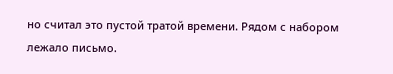но считал это пустой тратой времени. Рядом с набором лежало письмо.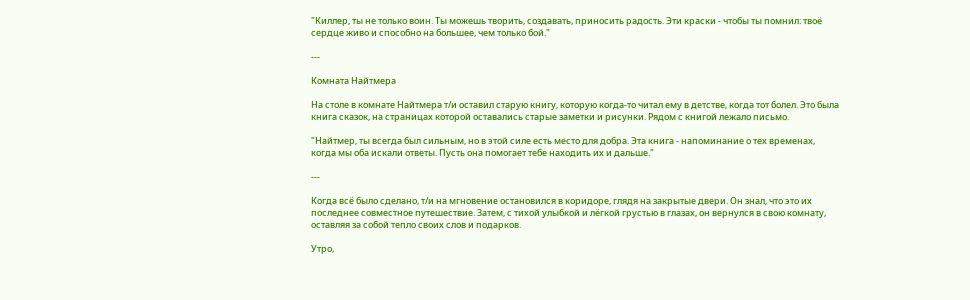"Киллер, ты не только воин. Ты можешь творить, создавать, приносить радость. Эти краски - чтобы ты помнил: твоё сердце живо и способно на большее, чем только бой."

---

Комната Найтмера

На столе в комнате Найтмера т/и оставил старую книгу, которую когда-то читал ему в детстве, когда тот болел. Это была книга сказок, на страницах которой оставались старые заметки и рисунки. Рядом с книгой лежало письмо.

"Найтмер, ты всегда был сильным, но в этой силе есть место для добра. Эта книга - напоминание о тех временах, когда мы оба искали ответы. Пусть она помогает тебе находить их и дальше."

---

Когда всё было сделано, т/и на мгновение остановился в коридоре, глядя на закрытые двери. Он знал, что это их последнее совместное путешествие. Затем, с тихой улыбкой и лёгкой грустью в глазах, он вернулся в свою комнату, оставляя за собой тепло своих слов и подарков.

Утро,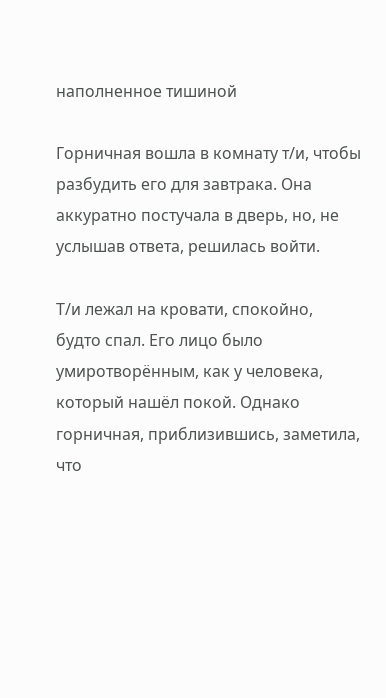наполненное тишиной

Горничная вошла в комнату т/и, чтобы разбудить его для завтрака. Она аккуратно постучала в дверь, но, не услышав ответа, решилась войти.

Т/и лежал на кровати, спокойно, будто спал. Его лицо было умиротворённым, как у человека, который нашёл покой. Однако горничная, приблизившись, заметила, что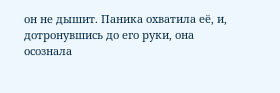он не дышит. Паника охватила её, и, дотронувшись до его руки, она осознала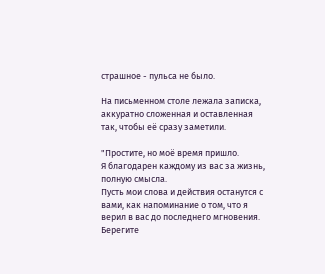страшное - пульса не было.

На письменном столе лежала записка, аккуратно сложенная и оставленная так, чтобы её сразу заметили.

"Простите, но моё время пришло.
Я благодарен каждому из вас за жизнь, полную смысла.
Пусть мои слова и действия останутся с вами, как напоминание о том, что я верил в вас до последнего мгновения.
Берегите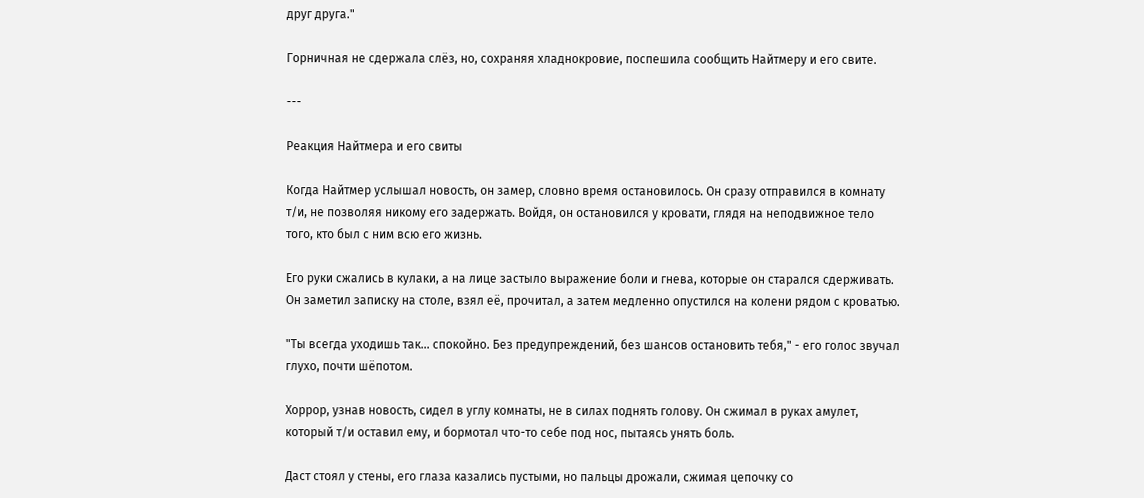друг друга."

Горничная не сдержала слёз, но, сохраняя хладнокровие, поспешила сообщить Найтмеру и его свите.

---

Реакция Найтмера и его свиты

Когда Найтмер услышал новость, он замер, словно время остановилось. Он сразу отправился в комнату т/и, не позволяя никому его задержать. Войдя, он остановился у кровати, глядя на неподвижное тело того, кто был с ним всю его жизнь.

Его руки сжались в кулаки, а на лице застыло выражение боли и гнева, которые он старался сдерживать. Он заметил записку на столе, взял её, прочитал, а затем медленно опустился на колени рядом с кроватью.

"Ты всегда уходишь так... спокойно. Без предупреждений, без шансов остановить тебя," - его голос звучал глухо, почти шёпотом.

Хоррор, узнав новость, сидел в углу комнаты, не в силах поднять голову. Он сжимал в руках амулет, который т/и оставил ему, и бормотал что-то себе под нос, пытаясь унять боль.

Даст стоял у стены, его глаза казались пустыми, но пальцы дрожали, сжимая цепочку со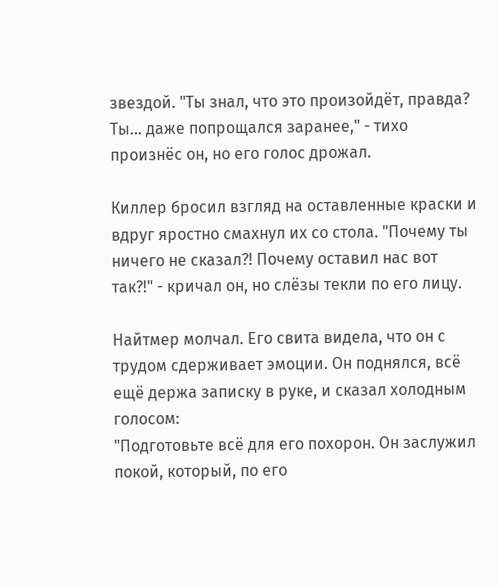звездой. "Ты знал, что это произойдёт, правда? Ты... даже попрощался заранее," - тихо произнёс он, но его голос дрожал.

Киллер бросил взгляд на оставленные краски и вдруг яростно смахнул их со стола. "Почему ты ничего не сказал?! Почему оставил нас вот так?!" - кричал он, но слёзы текли по его лицу.

Найтмер молчал. Его свита видела, что он с трудом сдерживает эмоции. Он поднялся, всё ещё держа записку в руке, и сказал холодным голосом:
"Подготовьте всё для его похорон. Он заслужил покой, который, по его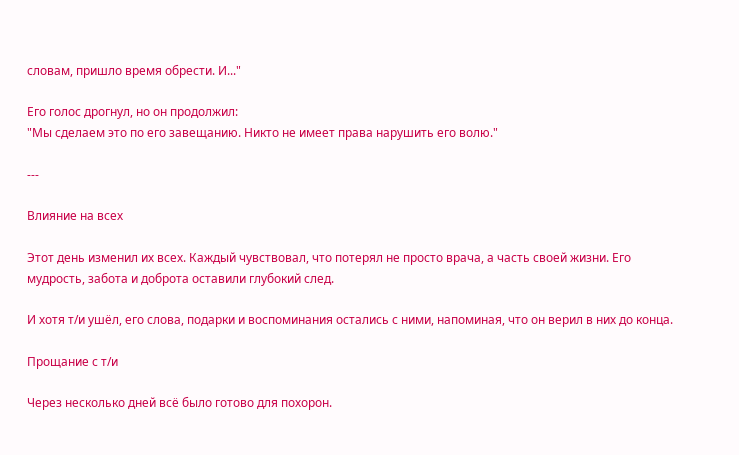словам, пришло время обрести. И..."

Его голос дрогнул, но он продолжил:
"Мы сделаем это по его завещанию. Никто не имеет права нарушить его волю."

---

Влияние на всех

Этот день изменил их всех. Каждый чувствовал, что потерял не просто врача, а часть своей жизни. Его мудрость, забота и доброта оставили глубокий след.

И хотя т/и ушёл, его слова, подарки и воспоминания остались с ними, напоминая, что он верил в них до конца.

Прощание с т/и

Через несколько дней всё было готово для похорон.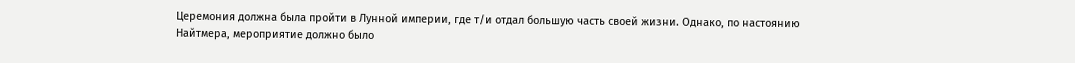Церемония должна была пройти в Лунной империи, где т/и отдал большую часть своей жизни. Однако, по настоянию Найтмера, мероприятие должно было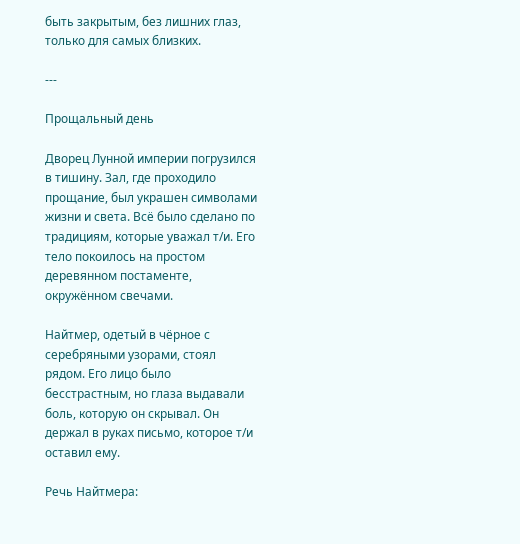быть закрытым, без лишних глаз, только для самых близких.

---

Прощальный день

Дворец Лунной империи погрузился в тишину. Зал, где проходило прощание, был украшен символами жизни и света. Всё было сделано по традициям, которые уважал т/и. Его тело покоилось на простом деревянном постаменте, окружённом свечами.

Найтмер, одетый в чёрное с серебряными узорами, стоял рядом. Его лицо было бесстрастным, но глаза выдавали боль, которую он скрывал. Он держал в руках письмо, которое т/и оставил ему.

Речь Найтмера: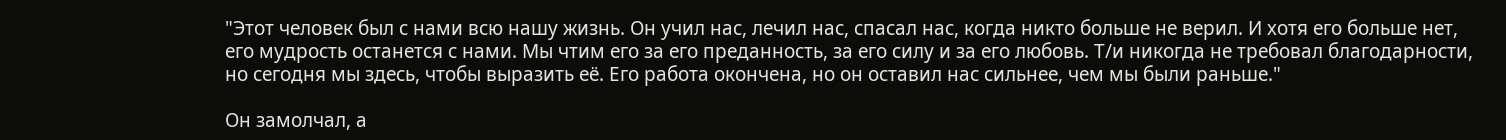"Этот человек был с нами всю нашу жизнь. Он учил нас, лечил нас, спасал нас, когда никто больше не верил. И хотя его больше нет, его мудрость останется с нами. Мы чтим его за его преданность, за его силу и за его любовь. Т/и никогда не требовал благодарности, но сегодня мы здесь, чтобы выразить её. Его работа окончена, но он оставил нас сильнее, чем мы были раньше."

Он замолчал, а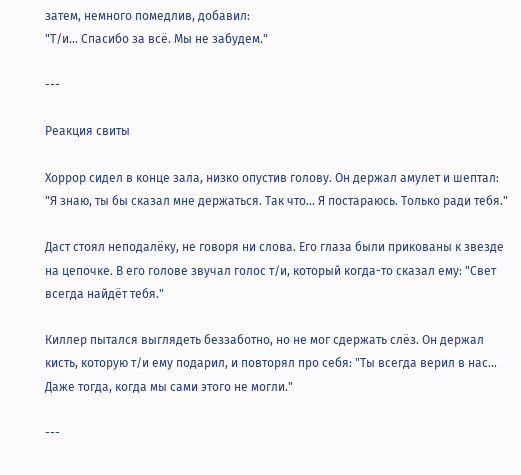затем, немного помедлив, добавил:
"Т/и... Спасибо за всё. Мы не забудем."

---

Реакция свиты

Хоррор сидел в конце зала, низко опустив голову. Он держал амулет и шептал:
"Я знаю, ты бы сказал мне держаться. Так что... Я постараюсь. Только ради тебя."

Даст стоял неподалёку, не говоря ни слова. Его глаза были прикованы к звезде на цепочке. В его голове звучал голос т/и, который когда-то сказал ему: "Свет всегда найдёт тебя."

Киллер пытался выглядеть беззаботно, но не мог сдержать слёз. Он держал кисть, которую т/и ему подарил, и повторял про себя: "Ты всегда верил в нас... Даже тогда, когда мы сами этого не могли."

---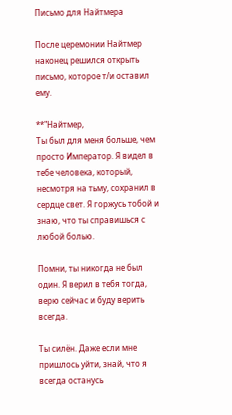Письмо для Найтмера

После церемонии Найтмер наконец решился открыть письмо, которое т/и оставил ему.

**"Найтмер,
Ты был для меня больше, чем просто Император. Я видел в тебе человека, который, несмотря на тьму, сохранил в сердце свет. Я горжусь тобой и знаю, что ты справишься с любой болью.

Помни, ты никогда не был один. Я верил в тебя тогда, верю сейчас и буду верить всегда.

Ты силён. Даже если мне пришлось уйти, знай, что я всегда останусь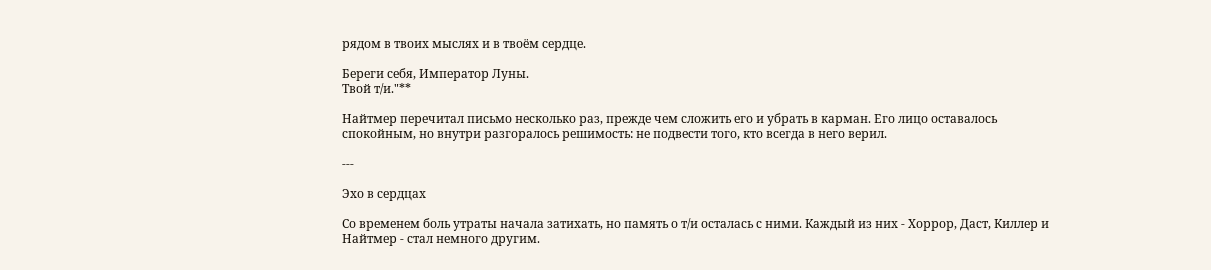рядом в твоих мыслях и в твоём сердце.

Береги себя, Император Луны.
Твой т/и."**

Найтмер перечитал письмо несколько раз, прежде чем сложить его и убрать в карман. Его лицо оставалось спокойным, но внутри разгоралось решимость: не подвести того, кто всегда в него верил.

---

Эхо в сердцах

Со временем боль утраты начала затихать, но память о т/и осталась с ними. Каждый из них - Хоррор, Даст, Киллер и Найтмер - стал немного другим.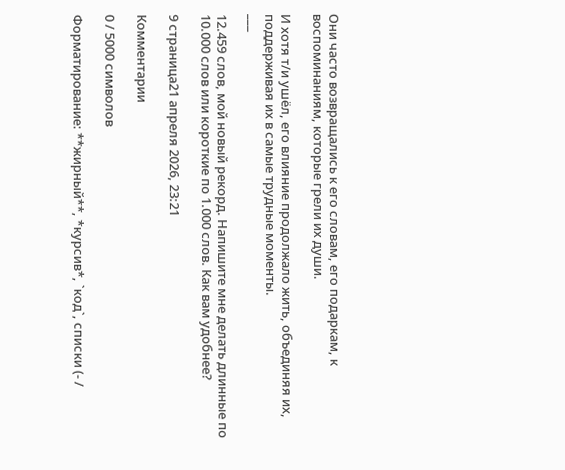Они часто возвращались к его словам, его подаркам, к воспоминаниям, которые грели их души.

И хотя т/и ушёл, его влияние продолжало жить, объединяя их, поддерживая их в самые трудные моменты.
___

12.459 слов, мой новый рекорд. Напишите мне делать длинные по 10.000 слов или короткие по 1.000 слов. Как вам удобнее?

9 страница21 апреля 2026, 23:21

Комментарии

0 / 5000 символов

Форматирование: **жирный**, *курсив*, `код`, списки (- /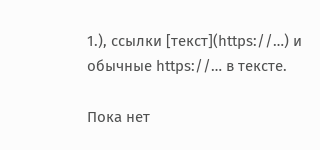1.), ссылки [текст](https://…) и обычные https://… в тексте.

Пока нет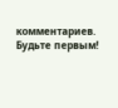комментариев. Будьте первым!